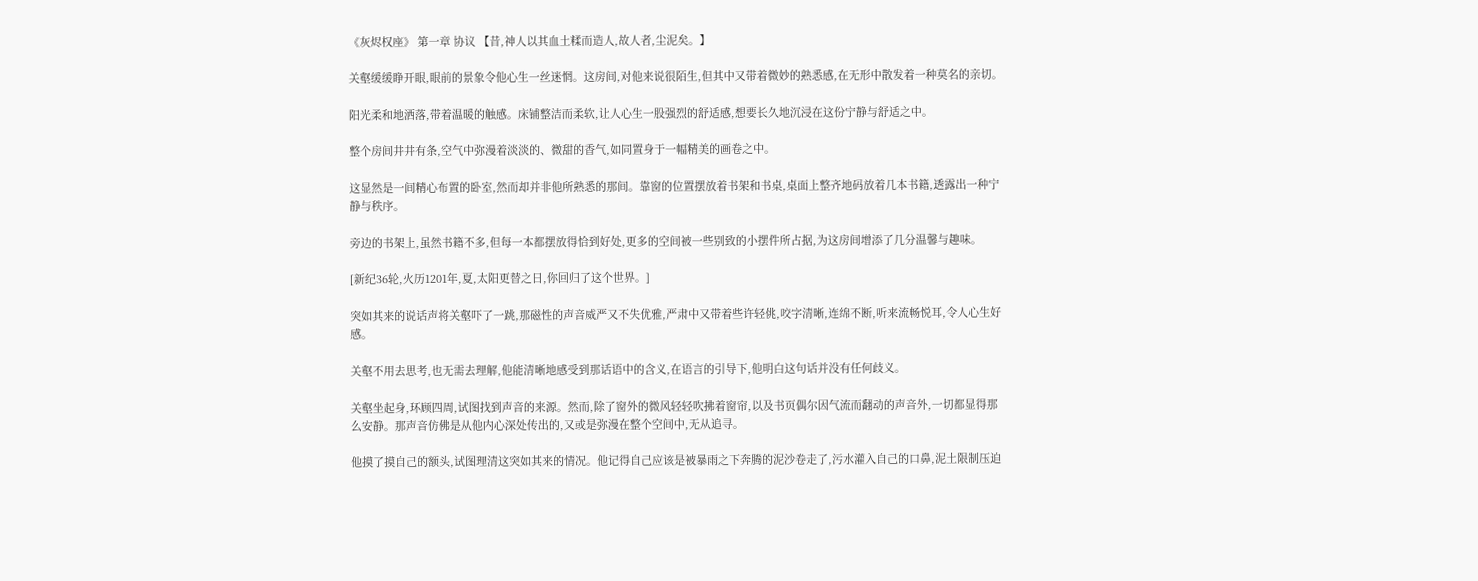《灰烬权座》 第一章 协议 【昔,神人以其血土糅而造人,故人者,尘泥矣。】

关壑缓缓睁开眼,眼前的景象令他心生一丝迷惘。这房间,对他来说很陌生,但其中又带着微妙的熟悉感,在无形中散发着一种莫名的亲切。

阳光柔和地洒落,带着温暖的触感。床铺整洁而柔软,让人心生一股强烈的舒适感,想要长久地沉浸在这份宁静与舒适之中。

整个房间井井有条,空气中弥漫着淡淡的、微甜的香气,如同置身于一幅精美的画卷之中。

这显然是一间精心布置的卧室,然而却并非他所熟悉的那间。靠窗的位置摆放着书架和书桌,桌面上整齐地码放着几本书籍,透露出一种宁静与秩序。

旁边的书架上,虽然书籍不多,但每一本都摆放得恰到好处,更多的空间被一些别致的小摆件所占据,为这房间增添了几分温馨与趣味。

[新纪36轮,火历1201年,夏,太阳更替之日,你回归了这个世界。]

突如其来的说话声将关壑吓了一跳,那磁性的声音威严又不失优雅,严肃中又带着些许轻佻,咬字清晰,连绵不断,听来流畅悦耳,令人心生好感。

关壑不用去思考,也无需去理解,他能清晰地感受到那话语中的含义,在语言的引导下,他明白这句话并没有任何歧义。

关壑坐起身,环顾四周,试图找到声音的来源。然而,除了窗外的微风轻轻吹拂着窗帘,以及书页偶尔因气流而翻动的声音外,一切都显得那么安静。那声音仿佛是从他内心深处传出的,又或是弥漫在整个空间中,无从追寻。

他摸了摸自己的额头,试图理清这突如其来的情况。他记得自己应该是被暴雨之下奔腾的泥沙卷走了,污水灌入自己的口鼻,泥土限制压迫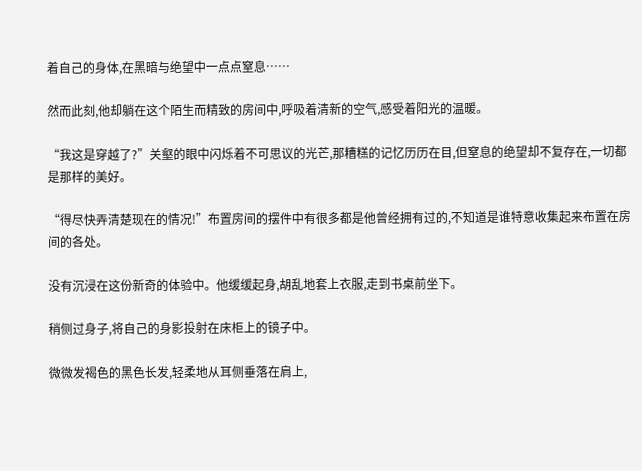着自己的身体,在黑暗与绝望中一点点窒息……

然而此刻,他却躺在这个陌生而精致的房间中,呼吸着清新的空气,感受着阳光的温暖。

“我这是穿越了?”关壑的眼中闪烁着不可思议的光芒,那糟糕的记忆历历在目,但窒息的绝望却不复存在,一切都是那样的美好。

“得尽快弄清楚现在的情况!”布置房间的摆件中有很多都是他曾经拥有过的,不知道是谁特意收集起来布置在房间的各处。

没有沉浸在这份新奇的体验中。他缓缓起身,胡乱地套上衣服,走到书桌前坐下。

稍侧过身子,将自己的身影投射在床柜上的镜子中。

微微发褐色的黑色长发,轻柔地从耳侧垂落在肩上,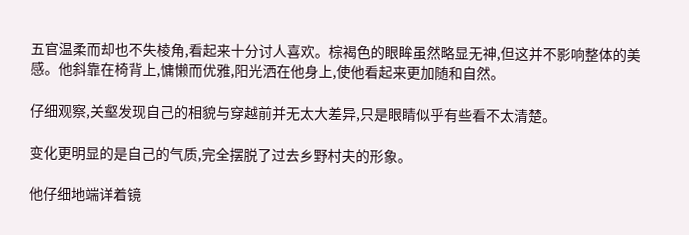五官温柔而却也不失棱角,看起来十分讨人喜欢。棕褐色的眼眸虽然略显无神,但这并不影响整体的美感。他斜靠在椅背上,慵懒而优雅,阳光洒在他身上,使他看起来更加随和自然。

仔细观察,关壑发现自己的相貌与穿越前并无太大差异,只是眼睛似乎有些看不太清楚。

变化更明显的是自己的气质,完全摆脱了过去乡野村夫的形象。

他仔细地端详着镜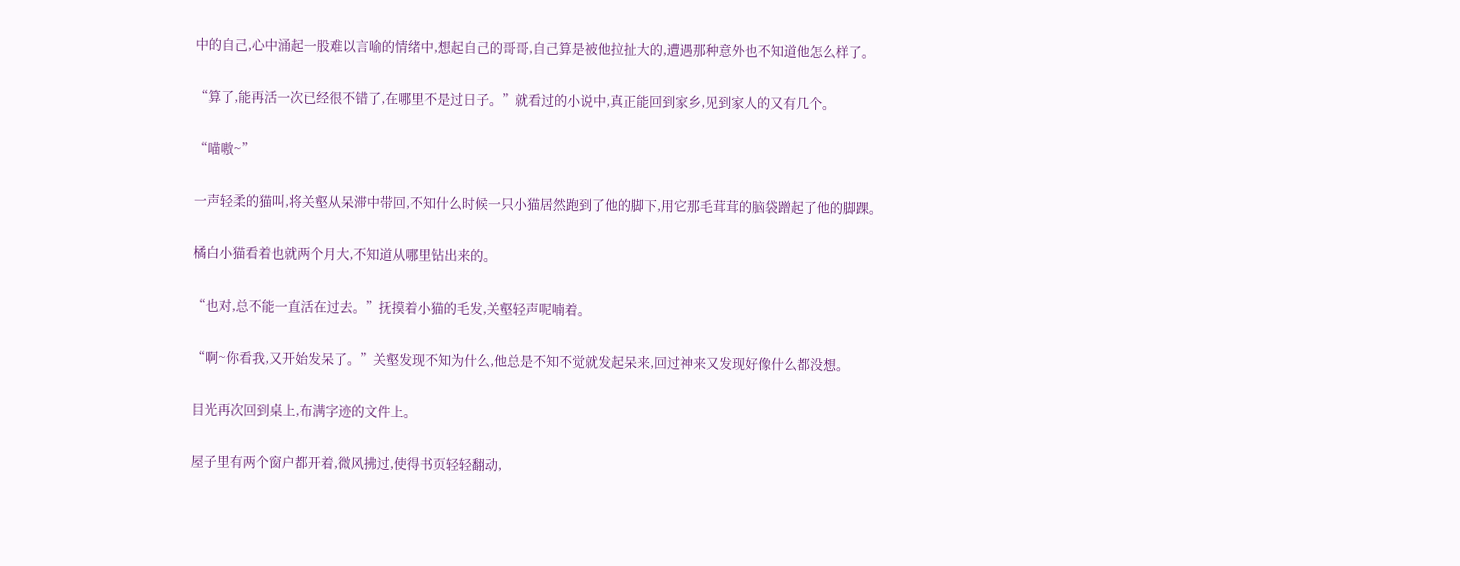中的自己,心中涌起一股难以言喻的情绪中,想起自己的哥哥,自己算是被他拉扯大的,遭遇那种意外也不知道他怎么样了。

“算了,能再活一次已经很不错了,在哪里不是过日子。”就看过的小说中,真正能回到家乡,见到家人的又有几个。

“喵嗷~”

一声轻柔的猫叫,将关壑从呆滞中带回,不知什么时候一只小猫居然跑到了他的脚下,用它那毛茸茸的脑袋蹭起了他的脚踝。

橘白小猫看着也就两个月大,不知道从哪里钻出来的。

“也对,总不能一直活在过去。”抚摸着小猫的毛发,关壑轻声呢喃着。

“啊~你看我,又开始发呆了。”关壑发现不知为什么,他总是不知不觉就发起呆来,回过神来又发现好像什么都没想。

目光再次回到桌上,布满字迹的文件上。

屋子里有两个窗户都开着,微风拂过,使得书页轻轻翻动,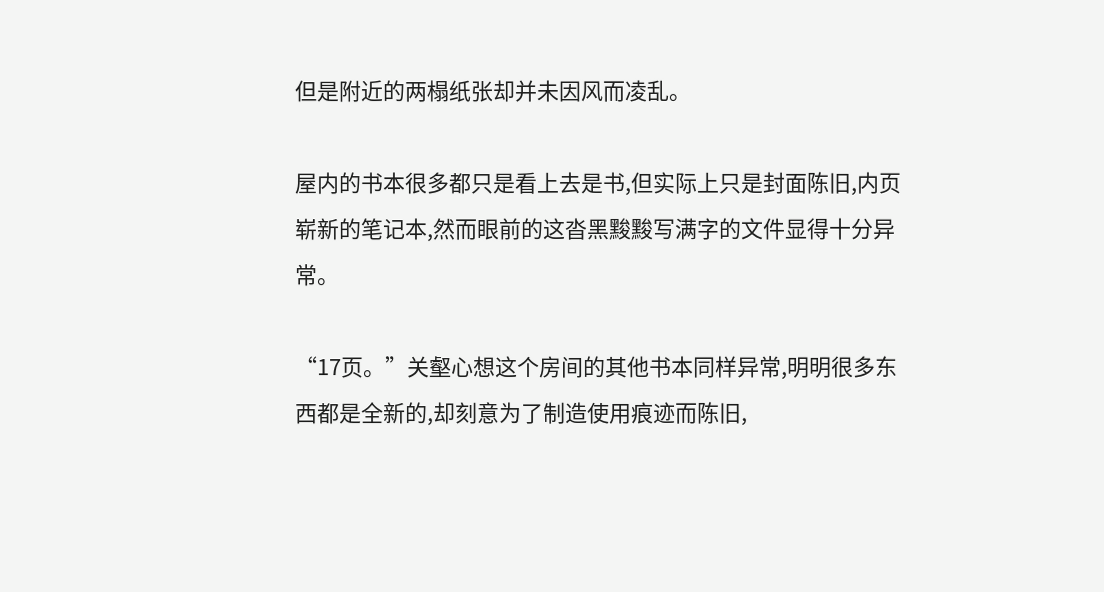但是附近的两榻纸张却并未因风而凌乱。

屋内的书本很多都只是看上去是书,但实际上只是封面陈旧,内页崭新的笔记本,然而眼前的这沓黑黢黢写满字的文件显得十分异常。

“17页。”关壑心想这个房间的其他书本同样异常,明明很多东西都是全新的,却刻意为了制造使用痕迹而陈旧,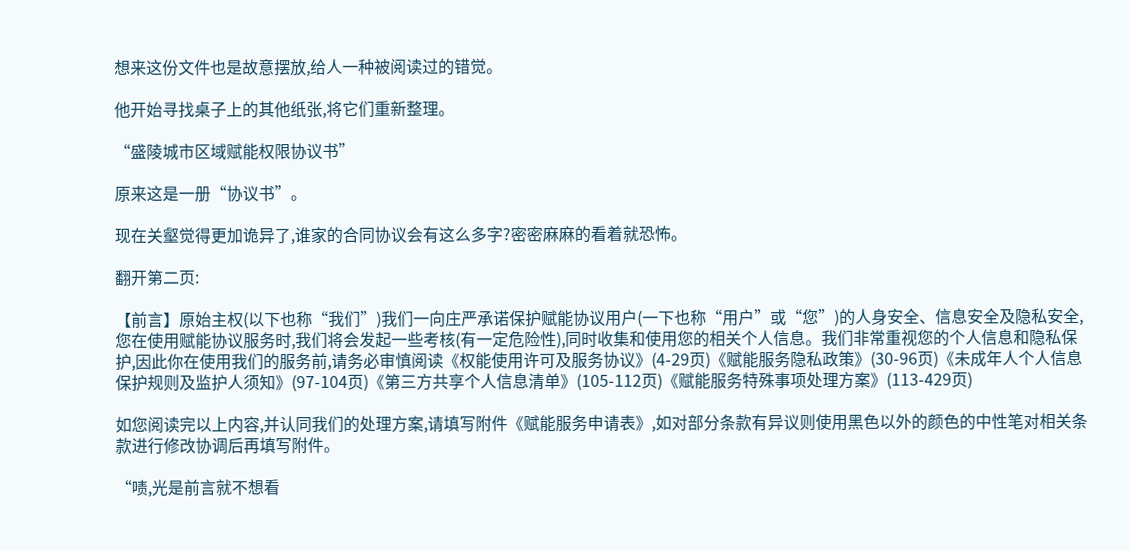想来这份文件也是故意摆放,给人一种被阅读过的错觉。

他开始寻找桌子上的其他纸张,将它们重新整理。

“盛陵城市区域赋能权限协议书”

原来这是一册“协议书”。

现在关壑觉得更加诡异了,谁家的合同协议会有这么多字?密密麻麻的看着就恐怖。

翻开第二页:

【前言】原始主权(以下也称“我们”)我们一向庄严承诺保护赋能协议用户(一下也称“用户”或“您”)的人身安全、信息安全及隐私安全,您在使用赋能协议服务时,我们将会发起一些考核(有一定危险性),同时收集和使用您的相关个人信息。我们非常重视您的个人信息和隐私保护,因此你在使用我们的服务前,请务必审慎阅读《权能使用许可及服务协议》(4-29页)《赋能服务隐私政策》(30-96页)《未成年人个人信息保护规则及监护人须知》(97-104页)《第三方共享个人信息清单》(105-112页)《赋能服务特殊事项处理方案》(113-429页)

如您阅读完以上内容,并认同我们的处理方案,请填写附件《赋能服务申请表》,如对部分条款有异议则使用黑色以外的颜色的中性笔对相关条款进行修改协调后再填写附件。

“啧,光是前言就不想看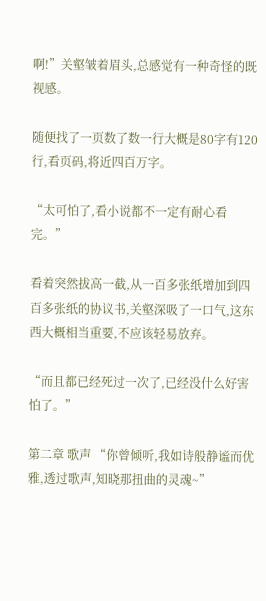啊!”关壑皱着眉头,总感觉有一种奇怪的既视感。

随便找了一页数了数一行大概是80字有120行,看页码,将近四百万字。

“太可怕了,看小说都不一定有耐心看完。”

看着突然拔高一截,从一百多张纸增加到四百多张纸的协议书,关壑深吸了一口气,这东西大概相当重要,不应该轻易放弃。

“而且都已经死过一次了,已经没什么好害怕了。”

第二章 歌声 “你曾倾听,我如诗般静谧而优雅,透过歌声,知晓那扭曲的灵魂~”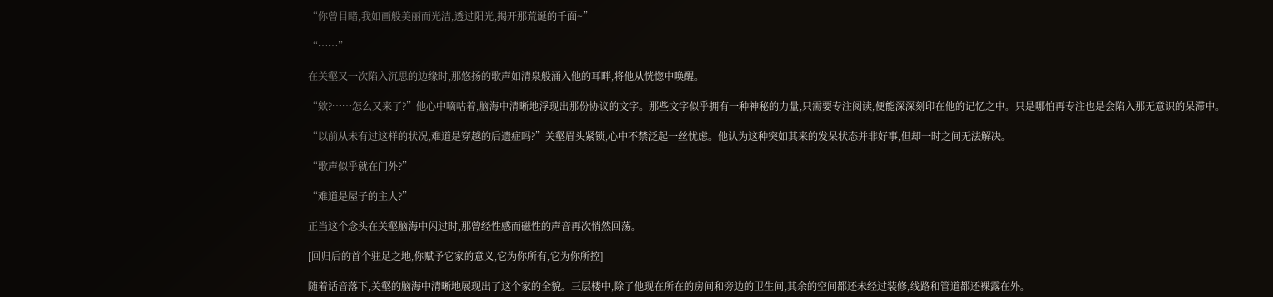“你曾目睹,我如画般美丽而光洁,透过阳光,揭开那荒诞的千面~”

“……”

在关壑又一次陷入沉思的边缘时,那悠扬的歌声如清泉般涌入他的耳畔,将他从恍惚中唤醒。

“欸?……怎么又来了?”他心中嘀咕着,脑海中清晰地浮现出那份协议的文字。那些文字似乎拥有一种神秘的力量,只需要专注阅读,便能深深刻印在他的记忆之中。只是哪怕再专注也是会陷入那无意识的呆滞中。

“以前从未有过这样的状况,难道是穿越的后遗症吗?”关壑眉头紧锁,心中不禁泛起一丝忧虑。他认为这种突如其来的发呆状态并非好事,但却一时之间无法解决。

“歌声似乎就在门外?”

“难道是屋子的主人?”

正当这个念头在关壑脑海中闪过时,那曾经性感而磁性的声音再次悄然回荡。

[回归后的首个驻足之地,你赋予它家的意义,它为你所有,它为你所控]

随着话音落下,关壑的脑海中清晰地展现出了这个家的全貌。三层楼中,除了他现在所在的房间和旁边的卫生间,其余的空间都还未经过装修,线路和管道都还裸露在外。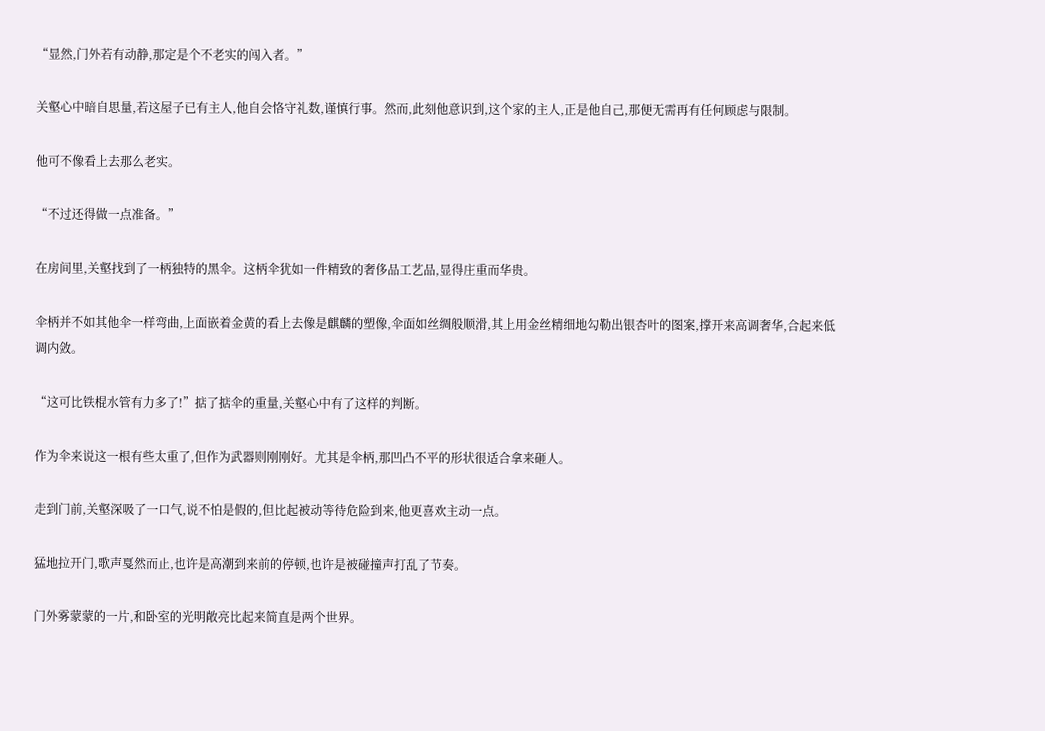“显然,门外若有动静,那定是个不老实的闯入者。”

关壑心中暗自思量,若这屋子已有主人,他自会恪守礼数,谨慎行事。然而,此刻他意识到,这个家的主人,正是他自己,那便无需再有任何顾虑与限制。

他可不像看上去那么老实。

“不过还得做一点准备。”

在房间里,关壑找到了一柄独特的黑伞。这柄伞犹如一件精致的奢侈品工艺品,显得庄重而华贵。

伞柄并不如其他伞一样弯曲,上面嵌着金黄的看上去像是麒麟的塑像,伞面如丝绸般顺滑,其上用金丝精细地勾勒出银杏叶的图案,撑开来高调奢华,合起来低调内敛。

“这可比铁棍水管有力多了!”掂了掂伞的重量,关壑心中有了这样的判断。

作为伞来说这一根有些太重了,但作为武器则刚刚好。尤其是伞柄,那凹凸不平的形状很适合拿来砸人。

走到门前,关壑深吸了一口气,说不怕是假的,但比起被动等待危险到来,他更喜欢主动一点。

猛地拉开门,歌声戛然而止,也许是高潮到来前的停顿,也许是被碰撞声打乱了节奏。

门外雾蒙蒙的一片,和卧室的光明敞亮比起来简直是两个世界。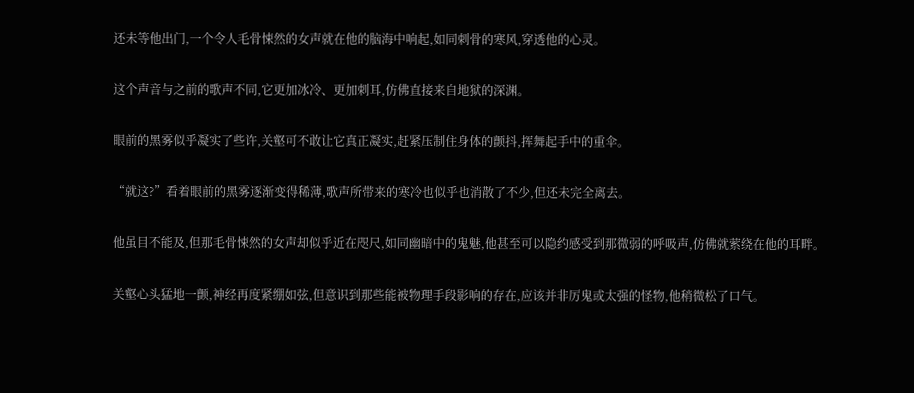还未等他出门,一个令人毛骨悚然的女声就在他的脑海中响起,如同刺骨的寒风,穿透他的心灵。

这个声音与之前的歌声不同,它更加冰冷、更加刺耳,仿佛直接来自地狱的深渊。

眼前的黑雾似乎凝实了些许,关壑可不敢让它真正凝实,赶紧压制住身体的颤抖,挥舞起手中的重伞。

“就这?”看着眼前的黑雾逐渐变得稀薄,歌声所带来的寒冷也似乎也消散了不少,但还未完全离去。

他虽目不能及,但那毛骨悚然的女声却似乎近在咫尺,如同幽暗中的鬼魅,他甚至可以隐约感受到那微弱的呼吸声,仿佛就萦绕在他的耳畔。

关壑心头猛地一颤,神经再度紧绷如弦,但意识到那些能被物理手段影响的存在,应该并非厉鬼或太强的怪物,他稍微松了口气。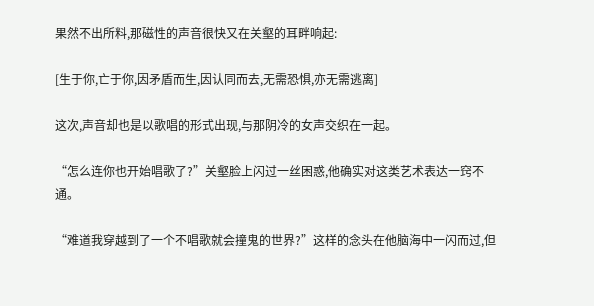果然不出所料,那磁性的声音很快又在关壑的耳畔响起:

[生于你,亡于你,因矛盾而生,因认同而去,无需恐惧,亦无需逃离]

这次,声音却也是以歌唱的形式出现,与那阴冷的女声交织在一起。

“怎么连你也开始唱歌了?”关壑脸上闪过一丝困惑,他确实对这类艺术表达一窍不通。

“难道我穿越到了一个不唱歌就会撞鬼的世界?”这样的念头在他脑海中一闪而过,但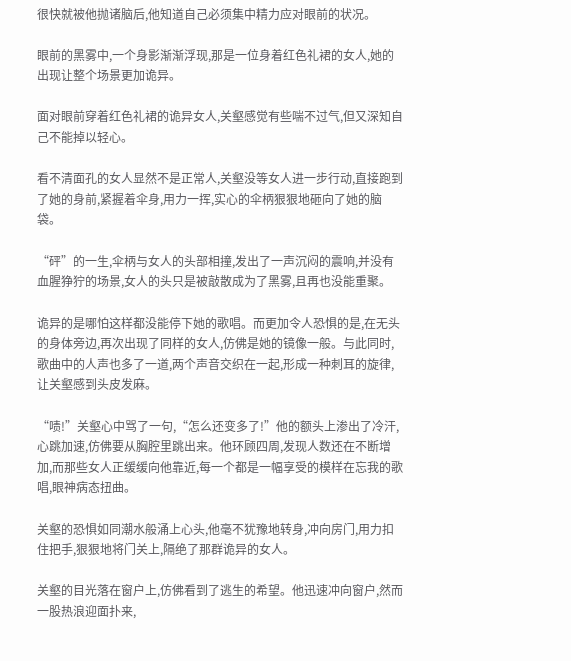很快就被他抛诸脑后,他知道自己必须集中精力应对眼前的状况。

眼前的黑雾中,一个身影渐渐浮现,那是一位身着红色礼裙的女人,她的出现让整个场景更加诡异。

面对眼前穿着红色礼裙的诡异女人,关壑感觉有些喘不过气,但又深知自己不能掉以轻心。

看不清面孔的女人显然不是正常人,关壑没等女人进一步行动,直接跑到了她的身前,紧握着伞身,用力一挥,实心的伞柄狠狠地砸向了她的脑袋。

“砰”的一生,伞柄与女人的头部相撞,发出了一声沉闷的震响,并没有血腥狰狞的场景,女人的头只是被敲散成为了黑雾,且再也没能重聚。

诡异的是哪怕这样都没能停下她的歌唱。而更加令人恐惧的是,在无头的身体旁边,再次出现了同样的女人,仿佛是她的镜像一般。与此同时,歌曲中的人声也多了一道,两个声音交织在一起,形成一种刺耳的旋律,让关壑感到头皮发麻。

“啧!”关壑心中骂了一句,“怎么还变多了!”他的额头上渗出了冷汗,心跳加速,仿佛要从胸腔里跳出来。他环顾四周,发现人数还在不断增加,而那些女人正缓缓向他靠近,每一个都是一幅享受的模样在忘我的歌唱,眼神病态扭曲。

关壑的恐惧如同潮水般涌上心头,他毫不犹豫地转身,冲向房门,用力扣住把手,狠狠地将门关上,隔绝了那群诡异的女人。

关壑的目光落在窗户上,仿佛看到了逃生的希望。他迅速冲向窗户,然而一股热浪迎面扑来,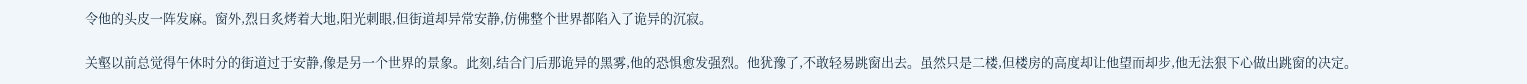令他的头皮一阵发麻。窗外,烈日炙烤着大地,阳光刺眼,但街道却异常安静,仿佛整个世界都陷入了诡异的沉寂。

关壑以前总觉得午休时分的街道过于安静,像是另一个世界的景象。此刻,结合门后那诡异的黑雾,他的恐惧愈发强烈。他犹豫了,不敢轻易跳窗出去。虽然只是二楼,但楼房的高度却让他望而却步,他无法狠下心做出跳窗的决定。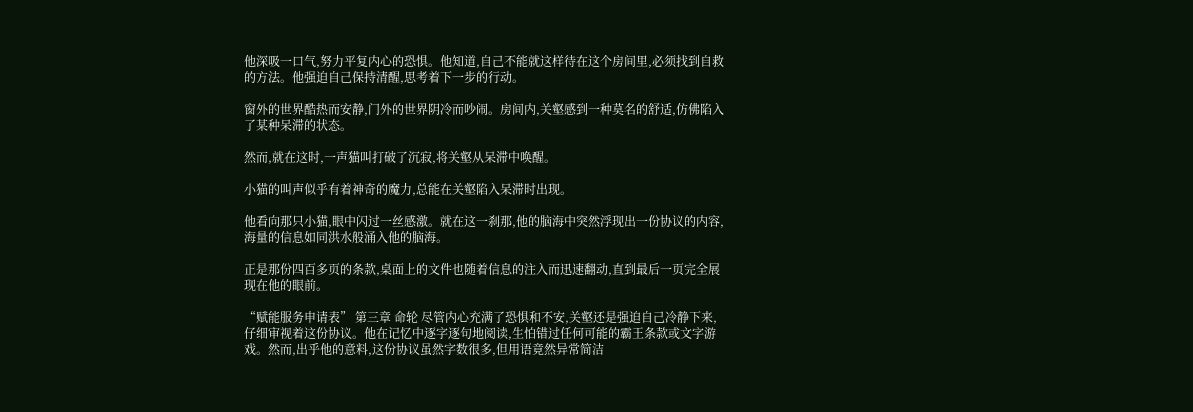他深吸一口气,努力平复内心的恐惧。他知道,自己不能就这样待在这个房间里,必须找到自救的方法。他强迫自己保持清醒,思考着下一步的行动。

窗外的世界酷热而安静,门外的世界阴冷而吵闹。房间内,关壑感到一种莫名的舒适,仿佛陷入了某种呆滞的状态。

然而,就在这时,一声猫叫打破了沉寂,将关壑从呆滞中唤醒。

小猫的叫声似乎有着神奇的魔力,总能在关壑陷入呆滞时出现。

他看向那只小猫,眼中闪过一丝感激。就在这一刹那,他的脑海中突然浮现出一份协议的内容,海量的信息如同洪水般涌入他的脑海。

正是那份四百多页的条款,桌面上的文件也随着信息的注入而迅速翻动,直到最后一页完全展现在他的眼前。

“赋能服务申请表” 第三章 命轮 尽管内心充满了恐惧和不安,关壑还是强迫自己冷静下来,仔细审视着这份协议。他在记忆中逐字逐句地阅读,生怕错过任何可能的霸王条款或文字游戏。然而,出乎他的意料,这份协议虽然字数很多,但用语竟然异常简洁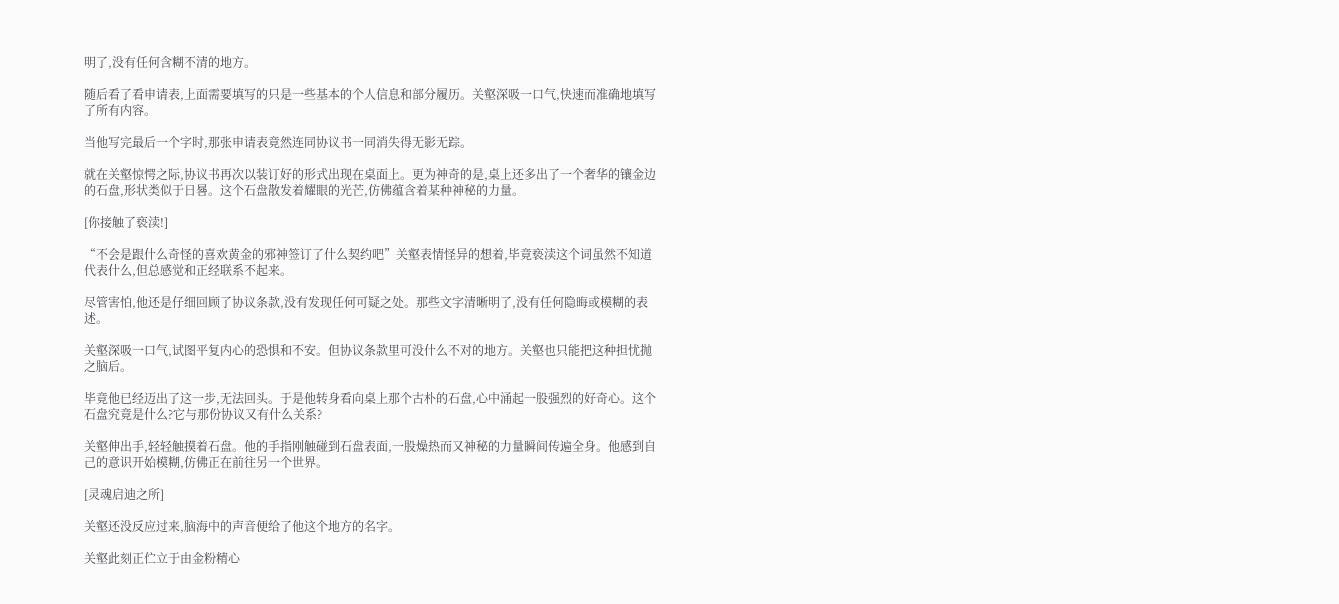明了,没有任何含糊不清的地方。

随后看了看申请表,上面需要填写的只是一些基本的个人信息和部分履历。关壑深吸一口气,快速而准确地填写了所有内容。

当他写完最后一个字时,那张申请表竟然连同协议书一同消失得无影无踪。

就在关壑惊愕之际,协议书再次以装订好的形式出现在桌面上。更为神奇的是,桌上还多出了一个奢华的镶金边的石盘,形状类似于日晷。这个石盘散发着耀眼的光芒,仿佛蕴含着某种神秘的力量。

[你接触了亵渎!]

“不会是跟什么奇怪的喜欢黄金的邪神签订了什么契约吧”关壑表情怪异的想着,毕竟亵渎这个词虽然不知道代表什么,但总感觉和正经联系不起来。

尽管害怕,他还是仔细回顾了协议条款,没有发现任何可疑之处。那些文字清晰明了,没有任何隐晦或模糊的表述。

关壑深吸一口气,试图平复内心的恐惧和不安。但协议条款里可没什么不对的地方。关壑也只能把这种担忧抛之脑后。

毕竟他已经迈出了这一步,无法回头。于是他转身看向桌上那个古朴的石盘,心中涌起一股强烈的好奇心。这个石盘究竟是什么?它与那份协议又有什么关系?

关壑伸出手,轻轻触摸着石盘。他的手指刚触碰到石盘表面,一股燥热而又神秘的力量瞬间传遍全身。他感到自己的意识开始模糊,仿佛正在前往另一个世界。

[灵魂启迪之所]

关壑还没反应过来,脑海中的声音便给了他这个地方的名字。

关壑此刻正伫立于由金粉精心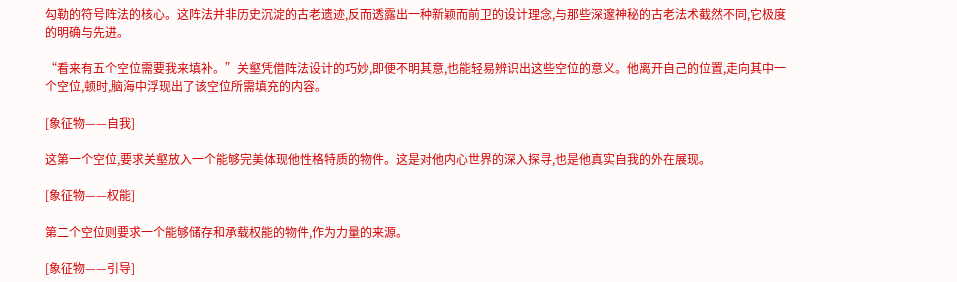勾勒的符号阵法的核心。这阵法并非历史沉淀的古老遗迹,反而透露出一种新颖而前卫的设计理念,与那些深邃神秘的古老法术截然不同,它极度的明确与先进。

“看来有五个空位需要我来填补。”关壑凭借阵法设计的巧妙,即便不明其意,也能轻易辨识出这些空位的意义。他离开自己的位置,走向其中一个空位,顿时,脑海中浮现出了该空位所需填充的内容。

[象征物——自我]

这第一个空位,要求关壑放入一个能够完美体现他性格特质的物件。这是对他内心世界的深入探寻,也是他真实自我的外在展现。

[象征物——权能]

第二个空位则要求一个能够储存和承载权能的物件,作为力量的来源。

[象征物——引导]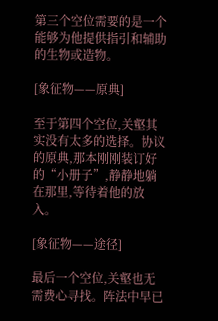第三个空位需要的是一个能够为他提供指引和辅助的生物或造物。

[象征物——原典]

至于第四个空位,关壑其实没有太多的选择。协议的原典,那本刚刚装订好的“小册子”,静静地躺在那里,等待着他的放入。

[象征物——途径]

最后一个空位,关壑也无需费心寻找。阵法中早已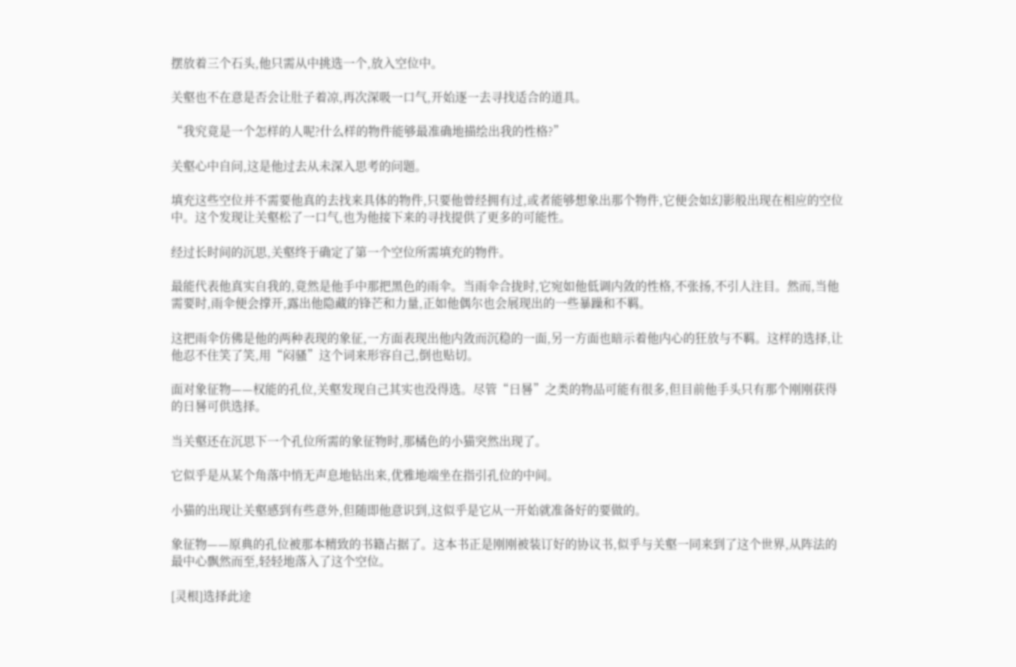摆放着三个石头,他只需从中挑选一个,放入空位中。

关壑也不在意是否会让肚子着凉,再次深吸一口气,开始逐一去寻找适合的道具。

“我究竟是一个怎样的人呢?什么样的物件能够最准确地描绘出我的性格?”

关壑心中自问,这是他过去从未深入思考的问题。

填充这些空位并不需要他真的去找来具体的物件,只要他曾经拥有过,或者能够想象出那个物件,它便会如幻影般出现在相应的空位中。这个发现让关壑松了一口气,也为他接下来的寻找提供了更多的可能性。

经过长时间的沉思,关壑终于确定了第一个空位所需填充的物件。

最能代表他真实自我的,竟然是他手中那把黑色的雨伞。当雨伞合拢时,它宛如他低调内敛的性格,不张扬,不引人注目。然而,当他需要时,雨伞便会撑开,露出他隐藏的锋芒和力量,正如他偶尔也会展现出的一些暴躁和不羁。

这把雨伞仿佛是他的两种表现的象征,一方面表现出他内敛而沉稳的一面,另一方面也暗示着他内心的狂放与不羁。这样的选择,让他忍不住笑了笑,用“闷骚”这个词来形容自己,倒也贴切。

面对象征物——权能的孔位,关壑发现自己其实也没得选。尽管“日晷”之类的物品可能有很多,但目前他手头只有那个刚刚获得的日晷可供选择。

当关壑还在沉思下一个孔位所需的象征物时,那橘色的小猫突然出现了。

它似乎是从某个角落中悄无声息地钻出来,优雅地端坐在指引孔位的中间。

小猫的出现让关壑感到有些意外,但随即他意识到,这似乎是它从一开始就准备好的要做的。

象征物——原典的孔位被那本精致的书籍占据了。这本书正是刚刚被装订好的协议书,似乎与关壑一同来到了这个世界,从阵法的最中心飘然而至,轻轻地落入了这个空位。

[灵根]选择此途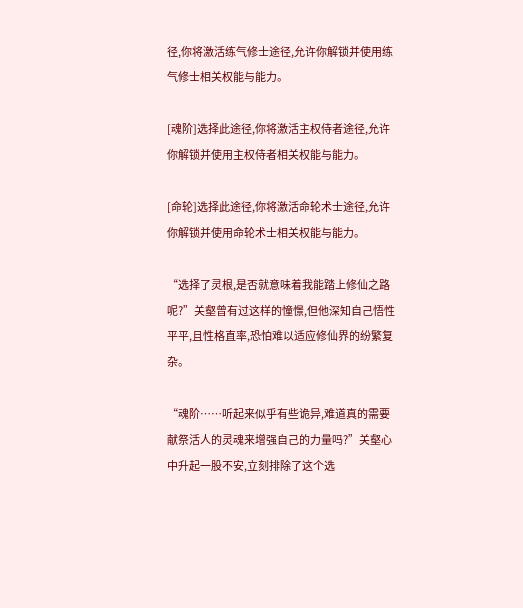径,你将激活练气修士途径,允许你解锁并使用练气修士相关权能与能力。

[魂阶]选择此途径,你将激活主权侍者途径,允许你解锁并使用主权侍者相关权能与能力。

[命轮]选择此途径,你将激活命轮术士途径,允许你解锁并使用命轮术士相关权能与能力。

“选择了灵根,是否就意味着我能踏上修仙之路呢?”关壑曾有过这样的憧憬,但他深知自己悟性平平,且性格直率,恐怕难以适应修仙界的纷繁复杂。

“魂阶……听起来似乎有些诡异,难道真的需要献祭活人的灵魂来增强自己的力量吗?”关壑心中升起一股不安,立刻排除了这个选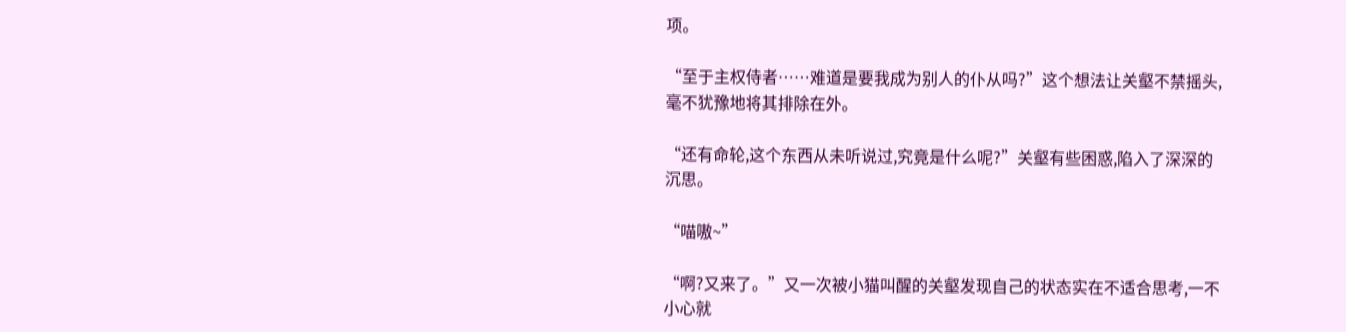项。

“至于主权侍者……难道是要我成为别人的仆从吗?”这个想法让关壑不禁摇头,毫不犹豫地将其排除在外。

“还有命轮,这个东西从未听说过,究竟是什么呢?”关壑有些困惑,陷入了深深的沉思。

“喵嗷~”

“啊?又来了。”又一次被小猫叫醒的关壑发现自己的状态实在不适合思考,一不小心就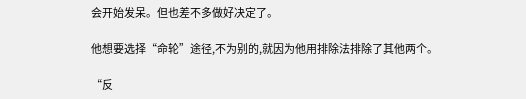会开始发呆。但也差不多做好决定了。

他想要选择“命轮”途径,不为别的,就因为他用排除法排除了其他两个。

“反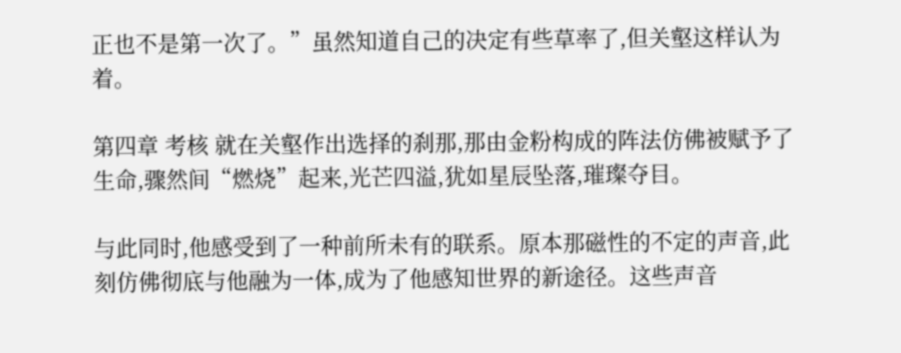正也不是第一次了。”虽然知道自己的决定有些草率了,但关壑这样认为着。

第四章 考核 就在关壑作出选择的刹那,那由金粉构成的阵法仿佛被赋予了生命,骤然间“燃烧”起来,光芒四溢,犹如星辰坠落,璀璨夺目。

与此同时,他感受到了一种前所未有的联系。原本那磁性的不定的声音,此刻仿佛彻底与他融为一体,成为了他感知世界的新途径。这些声音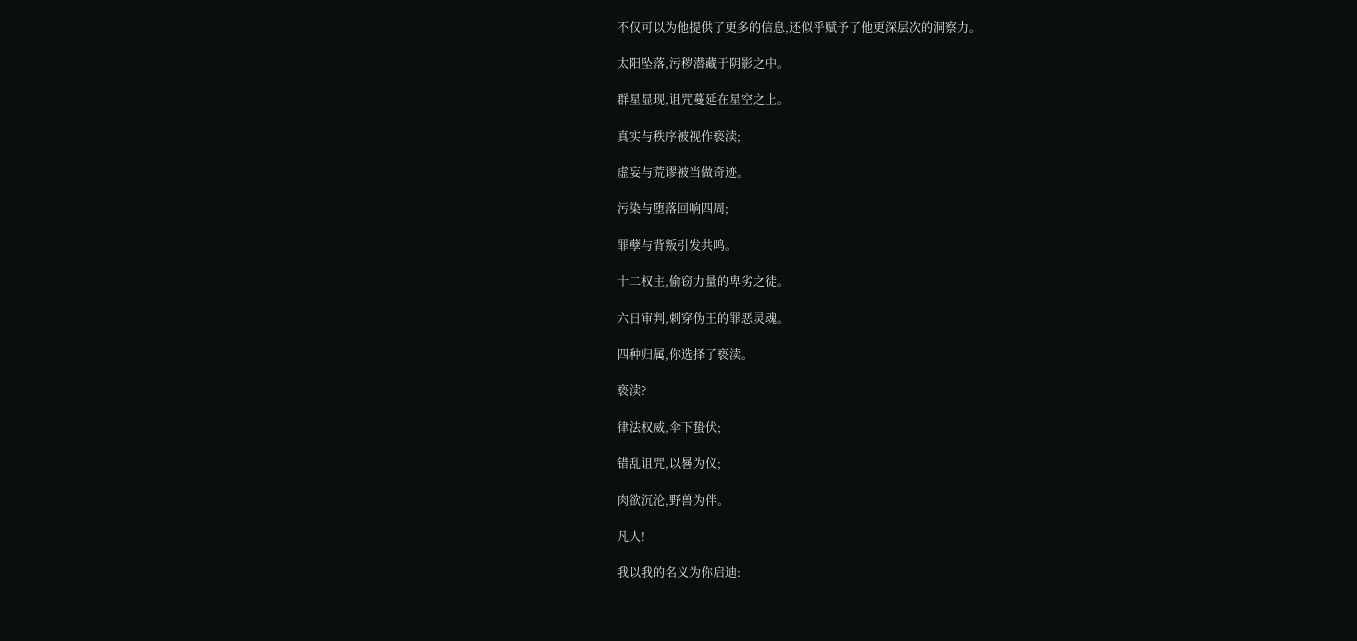不仅可以为他提供了更多的信息,还似乎赋予了他更深层次的洞察力。

太阳坠落,污秽潜藏于阴影之中。

群星显现,诅咒蔓延在星空之上。

真实与秩序被视作亵渎;

虚妄与荒谬被当做奇迹。

污染与堕落回响四周;

罪孽与背叛引发共鸣。

十二权主,偷窃力量的卑劣之徒。

六日审判,刺穿伪王的罪恶灵魂。

四种归属,你选择了亵渎。

亵渎?

律法权威,伞下蛰伏;

错乱诅咒,以晷为仪;

肉欲沉沦,野兽为伴。

凡人!

我以我的名义为你启迪: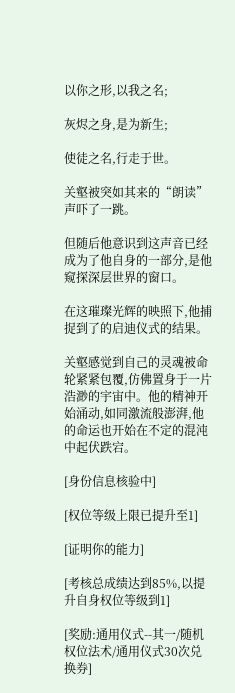以你之形,以我之名;

灰烬之身,是为新生;

使徒之名,行走于世。

关壑被突如其来的“朗读”声吓了一跳。

但随后他意识到这声音已经成为了他自身的一部分,是他窥探深层世界的窗口。

在这璀璨光辉的映照下,他捕捉到了的启迪仪式的结果。

关壑感觉到自己的灵魂被命轮紧紧包覆,仿佛置身于一片浩渺的宇宙中。他的精神开始涌动,如同激流般澎湃,他的命运也开始在不定的混沌中起伏跌宕。

[身份信息核验中]

[权位等级上限已提升至1]

[证明你的能力]

[考核总成绩达到85%,以提升自身权位等级到1]

[奖励:通用仪式--其一/随机权位法术/通用仪式30次兑换券]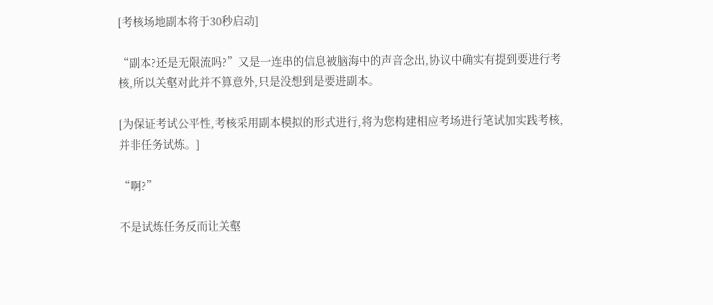[考核场地副本将于30秒启动]

“副本?还是无限流吗?”又是一连串的信息被脑海中的声音念出,协议中确实有提到要进行考核,所以关壑对此并不算意外,只是没想到是要进副本。

[为保证考试公平性,考核采用副本模拟的形式进行,将为您构建相应考场进行笔试加实践考核,并非任务试炼。]

“啊?”

不是试炼任务反而让关壑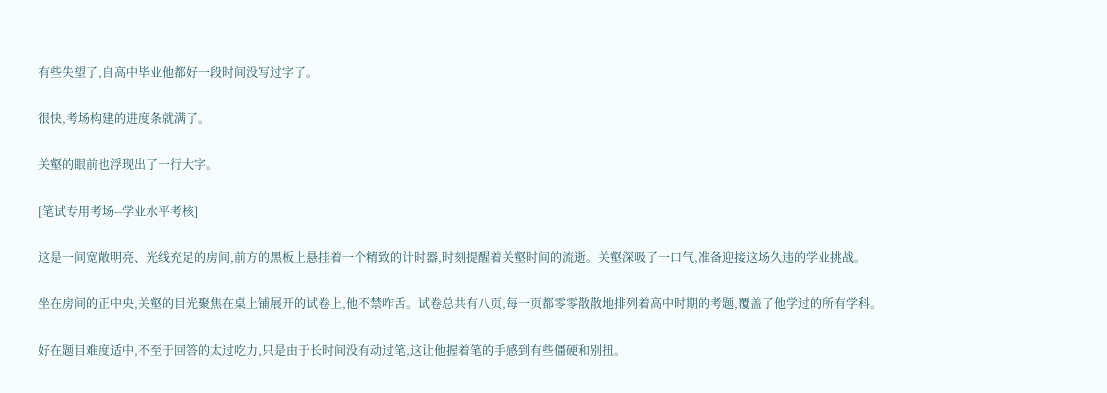有些失望了,自高中毕业他都好一段时间没写过字了。

很快,考场构建的进度条就满了。

关壑的眼前也浮现出了一行大字。

[笔试专用考场--学业水平考核]

这是一间宽敞明亮、光线充足的房间,前方的黑板上悬挂着一个精致的计时器,时刻提醒着关壑时间的流逝。关壑深吸了一口气,准备迎接这场久违的学业挑战。

坐在房间的正中央,关壑的目光聚焦在桌上铺展开的试卷上,他不禁咋舌。试卷总共有八页,每一页都零零散散地排列着高中时期的考题,覆盖了他学过的所有学科。

好在题目难度适中,不至于回答的太过吃力,只是由于长时间没有动过笔,这让他握着笔的手感到有些僵硬和别扭。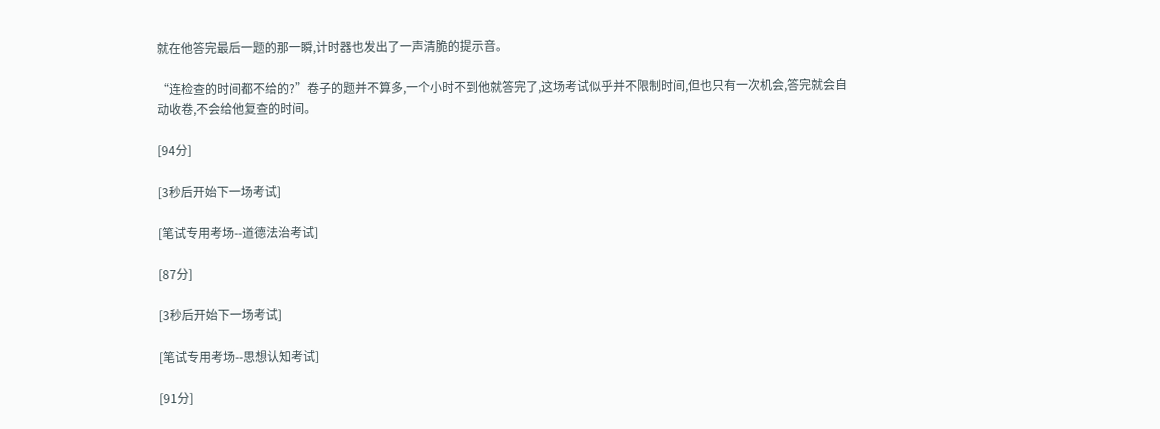就在他答完最后一题的那一瞬,计时器也发出了一声清脆的提示音。

“连检查的时间都不给的?”卷子的题并不算多,一个小时不到他就答完了,这场考试似乎并不限制时间,但也只有一次机会,答完就会自动收卷,不会给他复查的时间。

[94分]

[3秒后开始下一场考试]

[笔试专用考场--道德法治考试]

[87分]

[3秒后开始下一场考试]

[笔试专用考场--思想认知考试]

[91分]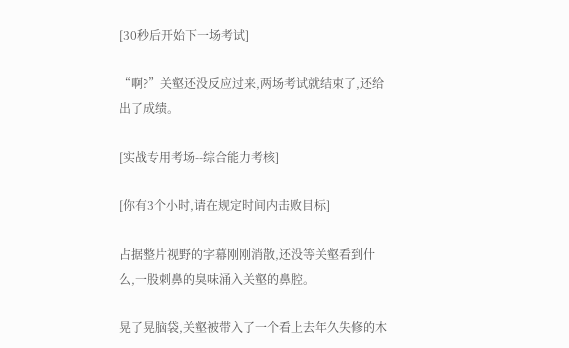[30秒后开始下一场考试]

“啊?”关壑还没反应过来,两场考试就结束了,还给出了成绩。

[实战专用考场--综合能力考核]

[你有3个小时,请在规定时间内击败目标]

占据整片视野的字幕刚刚消散,还没等关壑看到什么,一股刺鼻的臭味涌入关壑的鼻腔。

晃了晃脑袋,关壑被带入了一个看上去年久失修的木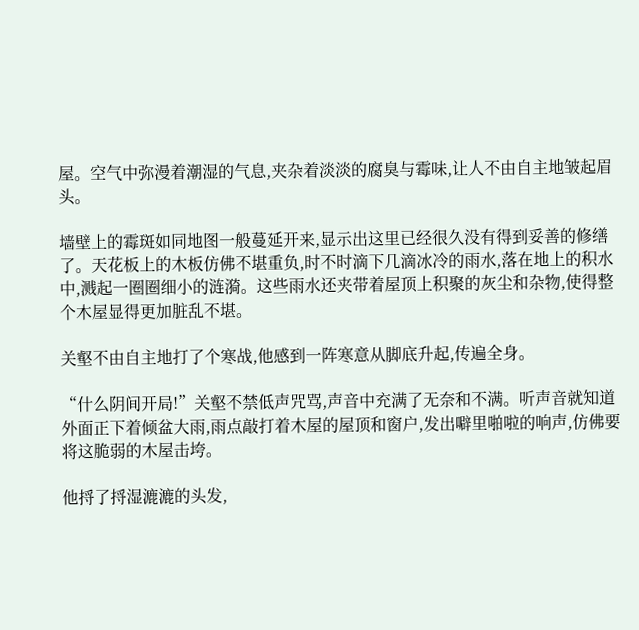屋。空气中弥漫着潮湿的气息,夹杂着淡淡的腐臭与霉味,让人不由自主地皱起眉头。

墙壁上的霉斑如同地图一般蔓延开来,显示出这里已经很久没有得到妥善的修缮了。天花板上的木板仿佛不堪重负,时不时滴下几滴冰冷的雨水,落在地上的积水中,溅起一圈圈细小的涟漪。这些雨水还夹带着屋顶上积聚的灰尘和杂物,使得整个木屋显得更加脏乱不堪。

关壑不由自主地打了个寒战,他感到一阵寒意从脚底升起,传遍全身。

“什么阴间开局!”关壑不禁低声咒骂,声音中充满了无奈和不满。听声音就知道外面正下着倾盆大雨,雨点敲打着木屋的屋顶和窗户,发出噼里啪啦的响声,仿佛要将这脆弱的木屋击垮。

他捋了捋湿漉漉的头发,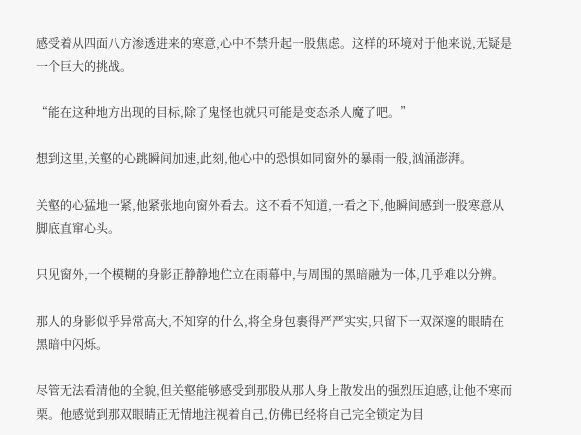感受着从四面八方渗透进来的寒意,心中不禁升起一股焦虑。这样的环境对于他来说,无疑是一个巨大的挑战。

“能在这种地方出现的目标,除了鬼怪也就只可能是变态杀人魔了吧。”

想到这里,关壑的心跳瞬间加速,此刻,他心中的恐惧如同窗外的暴雨一般,汹涌澎湃。

关壑的心猛地一紧,他紧张地向窗外看去。这不看不知道,一看之下,他瞬间感到一股寒意从脚底直窜心头。

只见窗外,一个模糊的身影正静静地伫立在雨幕中,与周围的黑暗融为一体,几乎难以分辨。

那人的身影似乎异常高大,不知穿的什么,将全身包裹得严严实实,只留下一双深邃的眼睛在黑暗中闪烁。

尽管无法看清他的全貌,但关壑能够感受到那股从那人身上散发出的强烈压迫感,让他不寒而栗。他感觉到那双眼睛正无情地注视着自己,仿佛已经将自己完全锁定为目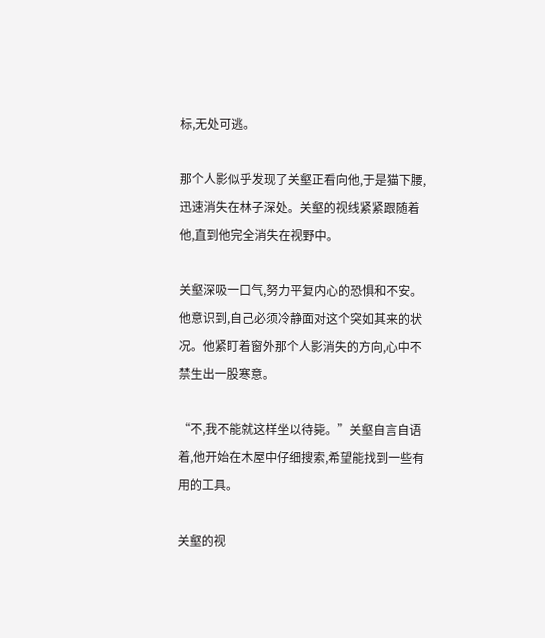标,无处可逃。

那个人影似乎发现了关壑正看向他,于是猫下腰,迅速消失在林子深处。关壑的视线紧紧跟随着他,直到他完全消失在视野中。

关壑深吸一口气,努力平复内心的恐惧和不安。他意识到,自己必须冷静面对这个突如其来的状况。他紧盯着窗外那个人影消失的方向,心中不禁生出一股寒意。

“不,我不能就这样坐以待毙。”关壑自言自语着,他开始在木屋中仔细搜索,希望能找到一些有用的工具。

关壑的视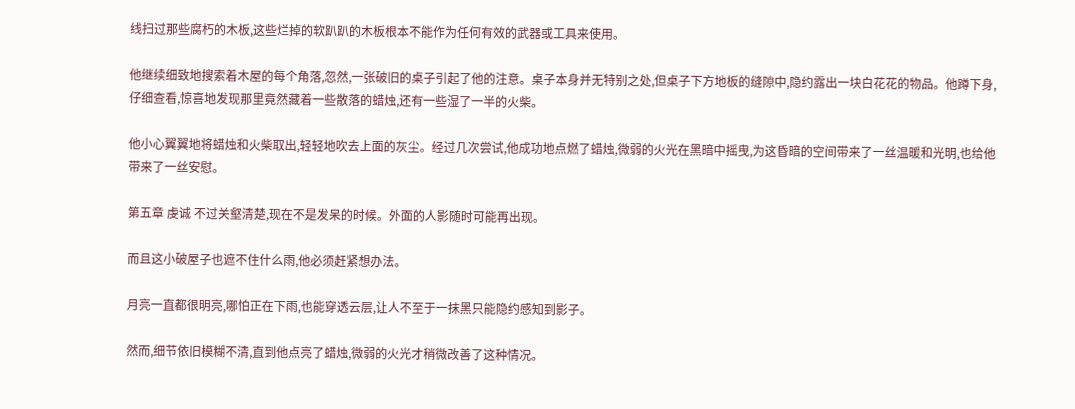线扫过那些腐朽的木板,这些烂掉的软趴趴的木板根本不能作为任何有效的武器或工具来使用。

他继续细致地搜索着木屋的每个角落,忽然,一张破旧的桌子引起了他的注意。桌子本身并无特别之处,但桌子下方地板的缝隙中,隐约露出一块白花花的物品。他蹲下身,仔细查看,惊喜地发现那里竟然藏着一些散落的蜡烛,还有一些湿了一半的火柴。

他小心翼翼地将蜡烛和火柴取出,轻轻地吹去上面的灰尘。经过几次尝试,他成功地点燃了蜡烛,微弱的火光在黑暗中摇曳,为这昏暗的空间带来了一丝温暖和光明,也给他带来了一丝安慰。

第五章 虔诚 不过关壑清楚,现在不是发呆的时候。外面的人影随时可能再出现。

而且这小破屋子也遮不住什么雨,他必须赶紧想办法。

月亮一直都很明亮,哪怕正在下雨,也能穿透云层,让人不至于一抹黑只能隐约感知到影子。

然而,细节依旧模糊不清,直到他点亮了蜡烛,微弱的火光才稍微改善了这种情况。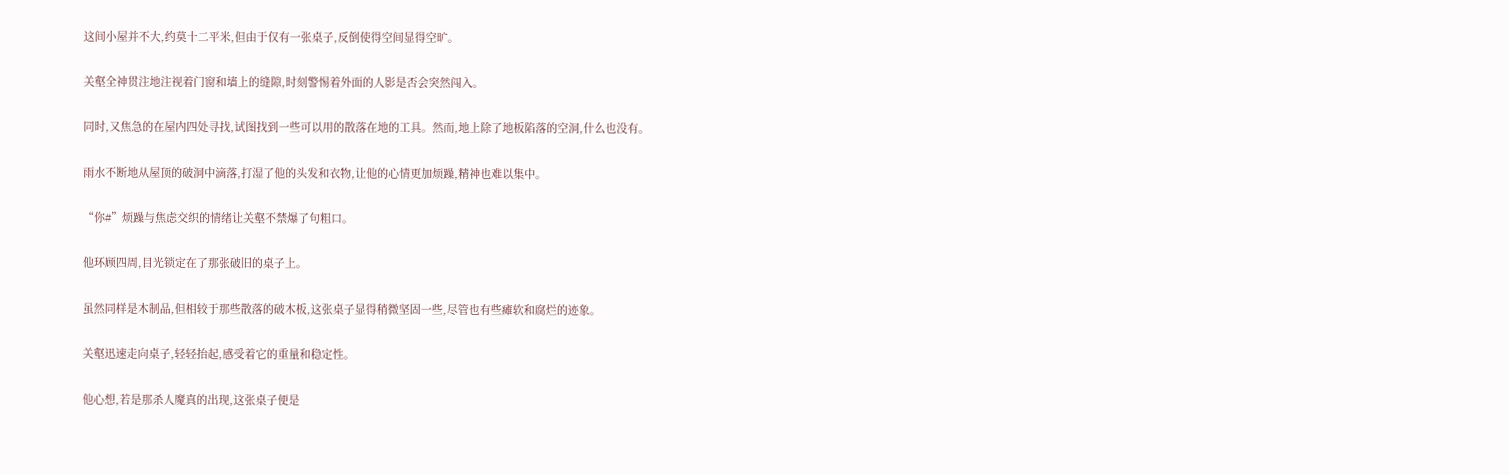这间小屋并不大,约莫十二平米,但由于仅有一张桌子,反倒使得空间显得空旷。

关壑全神贯注地注视着门窗和墙上的缝隙,时刻警惕着外面的人影是否会突然闯入。

同时,又焦急的在屋内四处寻找,试图找到一些可以用的散落在地的工具。然而,地上除了地板陷落的空洞,什么也没有。

雨水不断地从屋顶的破洞中滴落,打湿了他的头发和衣物,让他的心情更加烦躁,精神也难以集中。

“你#”烦躁与焦虑交织的情绪让关壑不禁爆了句粗口。

他环顾四周,目光锁定在了那张破旧的桌子上。

虽然同样是木制品,但相较于那些散落的破木板,这张桌子显得稍微坚固一些,尽管也有些瘫软和腐烂的迹象。

关壑迅速走向桌子,轻轻抬起,感受着它的重量和稳定性。

他心想,若是那杀人魔真的出现,这张桌子便是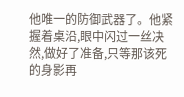他唯一的防御武器了。他紧握着桌沿,眼中闪过一丝决然,做好了准备,只等那该死的身影再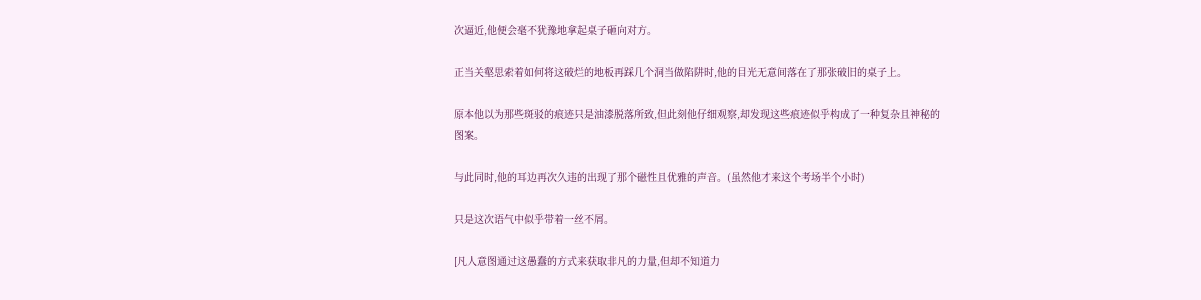次逼近,他便会毫不犹豫地拿起桌子砸向对方。

正当关壑思索着如何将这破烂的地板再踩几个洞当做陷阱时,他的目光无意间落在了那张破旧的桌子上。

原本他以为那些斑驳的痕迹只是油漆脱落所致,但此刻他仔细观察,却发现这些痕迹似乎构成了一种复杂且神秘的图案。

与此同时,他的耳边再次久违的出现了那个磁性且优雅的声音。(虽然他才来这个考场半个小时)

只是这次语气中似乎带着一丝不屑。

[凡人意图通过这愚蠢的方式来获取非凡的力量,但却不知道力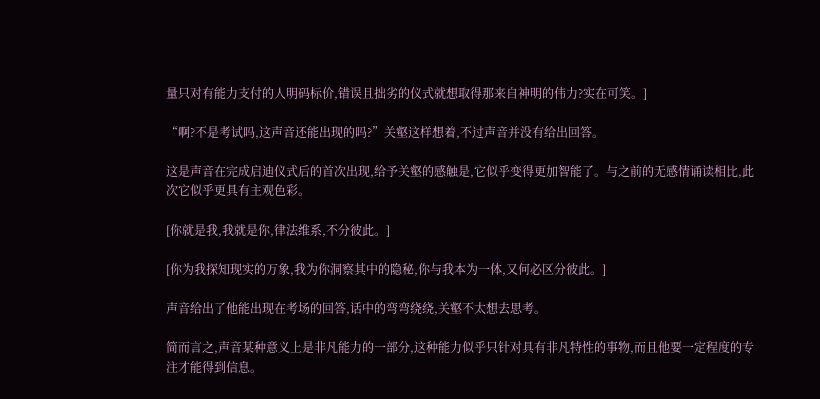量只对有能力支付的人明码标价,错误且拙劣的仪式就想取得那来自神明的伟力?实在可笑。]

“啊?不是考试吗,这声音还能出现的吗?”关壑这样想着,不过声音并没有给出回答。

这是声音在完成启迪仪式后的首次出现,给予关壑的感触是,它似乎变得更加智能了。与之前的无感情诵读相比,此次它似乎更具有主观色彩。

[你就是我,我就是你,律法维系,不分彼此。]

[你为我探知现实的万象,我为你洞察其中的隐秘,你与我本为一体,又何必区分彼此。]

声音给出了他能出现在考场的回答,话中的弯弯绕绕,关壑不太想去思考。

简而言之,声音某种意义上是非凡能力的一部分,这种能力似乎只针对具有非凡特性的事物,而且他要一定程度的专注才能得到信息。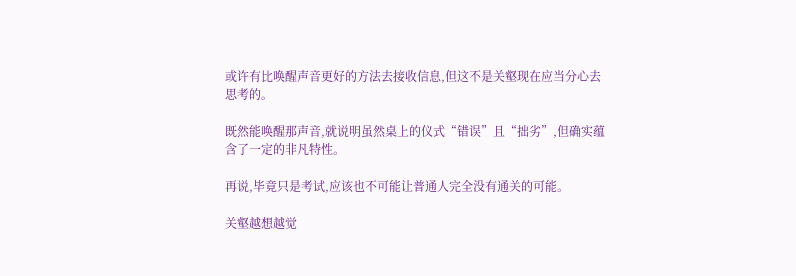或许有比唤醒声音更好的方法去接收信息,但这不是关壑现在应当分心去思考的。

既然能唤醒那声音,就说明虽然桌上的仪式“错误”且“拙劣”,但确实蕴含了一定的非凡特性。

再说,毕竟只是考试,应该也不可能让普通人完全没有通关的可能。

关壑越想越觉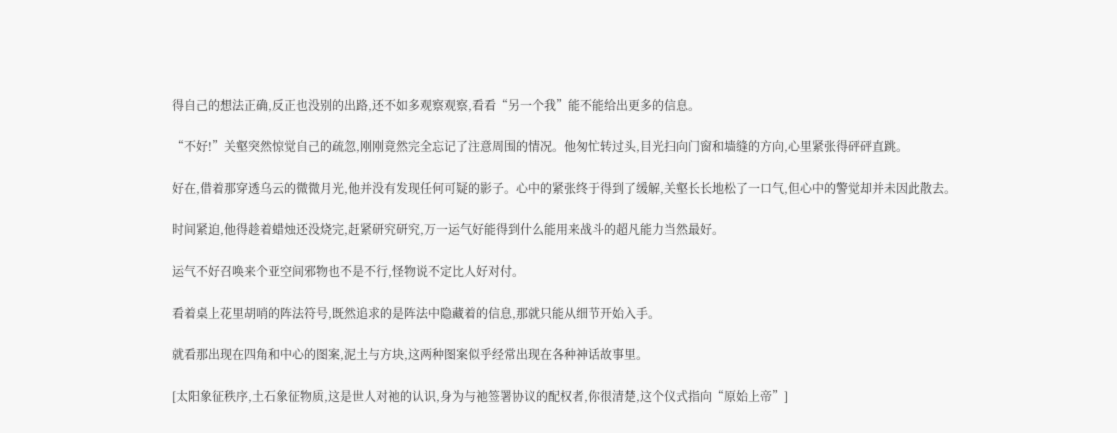得自己的想法正确,反正也没别的出路,还不如多观察观察,看看“另一个我”能不能给出更多的信息。

“不好!”关壑突然惊觉自己的疏忽,刚刚竟然完全忘记了注意周围的情况。他匆忙转过头,目光扫向门窗和墙缝的方向,心里紧张得砰砰直跳。

好在,借着那穿透乌云的微微月光,他并没有发现任何可疑的影子。心中的紧张终于得到了缓解,关壑长长地松了一口气,但心中的警觉却并未因此散去。

时间紧迫,他得趁着蜡烛还没烧完,赶紧研究研究,万一运气好能得到什么能用来战斗的超凡能力当然最好。

运气不好召唤来个亚空间邪物也不是不行,怪物说不定比人好对付。

看着桌上花里胡哨的阵法符号,既然追求的是阵法中隐藏着的信息,那就只能从细节开始入手。

就看那出现在四角和中心的图案,泥土与方块,这两种图案似乎经常出现在各种神话故事里。

[太阳象征秩序,土石象征物质,这是世人对祂的认识,身为与祂签署协议的配权者,你很清楚,这个仪式指向“原始上帝”]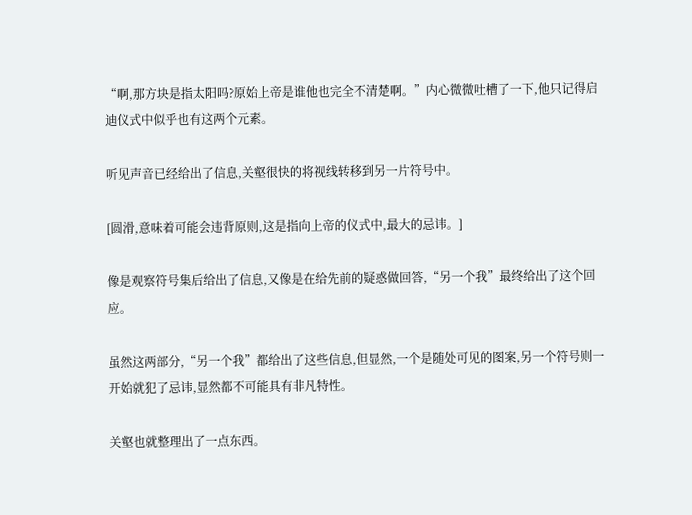“啊,那方块是指太阳吗?原始上帝是谁他也完全不清楚啊。”内心微微吐槽了一下,他只记得启迪仪式中似乎也有这两个元素。

听见声音已经给出了信息,关壑很快的将视线转移到另一片符号中。

[圆滑,意味着可能会违背原则,这是指向上帝的仪式中,最大的忌讳。]

像是观察符号集后给出了信息,又像是在给先前的疑惑做回答,“另一个我”最终给出了这个回应。

虽然这两部分,“另一个我”都给出了这些信息,但显然,一个是随处可见的图案,另一个符号则一开始就犯了忌讳,显然都不可能具有非凡特性。

关壑也就整理出了一点东西。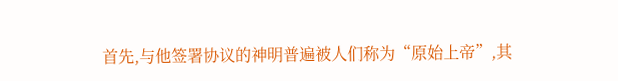首先,与他签署协议的神明普遍被人们称为“原始上帝”,其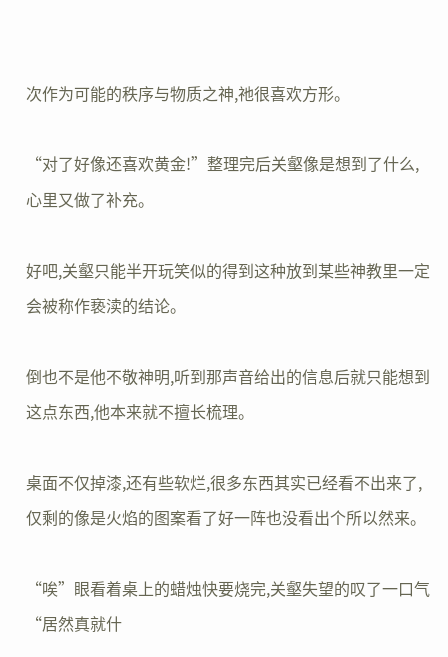次作为可能的秩序与物质之神,祂很喜欢方形。

“对了好像还喜欢黄金!”整理完后关壑像是想到了什么,心里又做了补充。

好吧,关壑只能半开玩笑似的得到这种放到某些神教里一定会被称作亵渎的结论。

倒也不是他不敬神明,听到那声音给出的信息后就只能想到这点东西,他本来就不擅长梳理。

桌面不仅掉漆,还有些软烂,很多东西其实已经看不出来了,仅剩的像是火焰的图案看了好一阵也没看出个所以然来。

“唉”眼看着桌上的蜡烛快要烧完,关壑失望的叹了一口气“居然真就什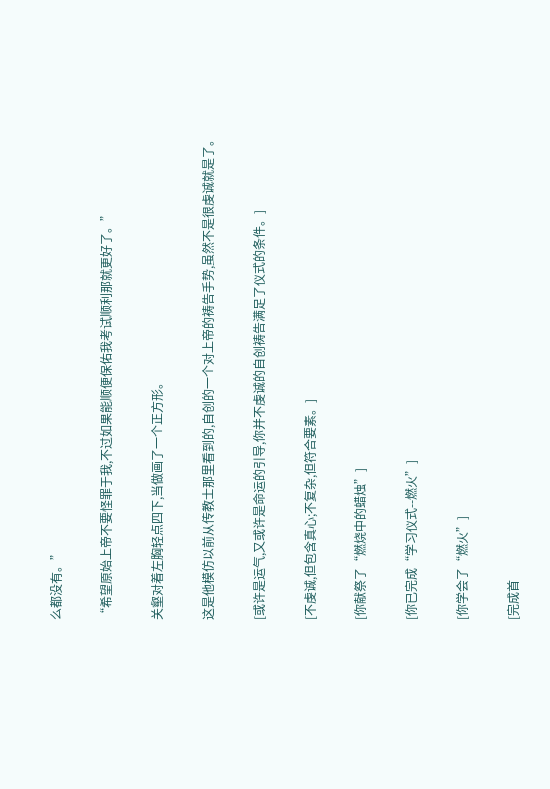么都没有。”

“希望原始上帝不要怪罪于我,不过如果能顺便保佑我考试顺利那就更好了。”

关壑对着左胸轻点四下,当做画了一个正方形。

这是他模仿以前从传教士那里看到的,自创的一个对上帝的祷告手势,虽然不是很虔诚就是了。

[或许是运气,又或许是命运的引导,你并不虔诚的自创祷告满足了仪式的条件。]

[不虔诚,但包含真心;不复杂,但符合要素。]

[你献祭了“燃烧中的蜡烛”]

[你已完成“学习仪式--燃火”]

[你学会了“燃火”]

[完成首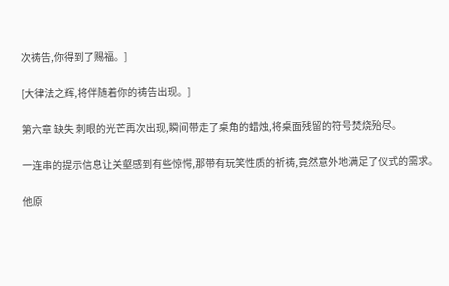次祷告,你得到了赐福。]

[大律法之辉,将伴随着你的祷告出现。]

第六章 缺失 刺眼的光芒再次出现,瞬间带走了桌角的蜡烛,将桌面残留的符号焚烧殆尽。

一连串的提示信息让关壑感到有些惊愕,那带有玩笑性质的祈祷,竟然意外地满足了仪式的需求。

他原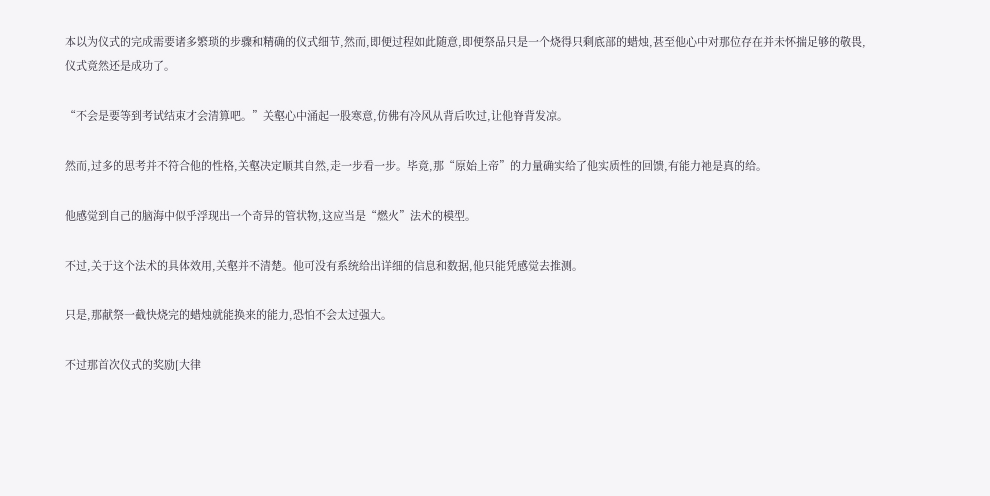本以为仪式的完成需要诸多繁琐的步骤和精确的仪式细节,然而,即便过程如此随意,即便祭品只是一个烧得只剩底部的蜡烛,甚至他心中对那位存在并未怀揣足够的敬畏,仪式竟然还是成功了。

“不会是要等到考试结束才会清算吧。”关壑心中涌起一股寒意,仿佛有冷风从背后吹过,让他脊背发凉。

然而,过多的思考并不符合他的性格,关壑决定顺其自然,走一步看一步。毕竟,那“原始上帝”的力量确实给了他实质性的回馈,有能力祂是真的给。

他感觉到自己的脑海中似乎浮现出一个奇异的管状物,这应当是“燃火”法术的模型。

不过,关于这个法术的具体效用,关壑并不清楚。他可没有系统给出详细的信息和数据,他只能凭感觉去推测。

只是,那献祭一截快烧完的蜡烛就能换来的能力,恐怕不会太过强大。

不过那首次仪式的奖励[大律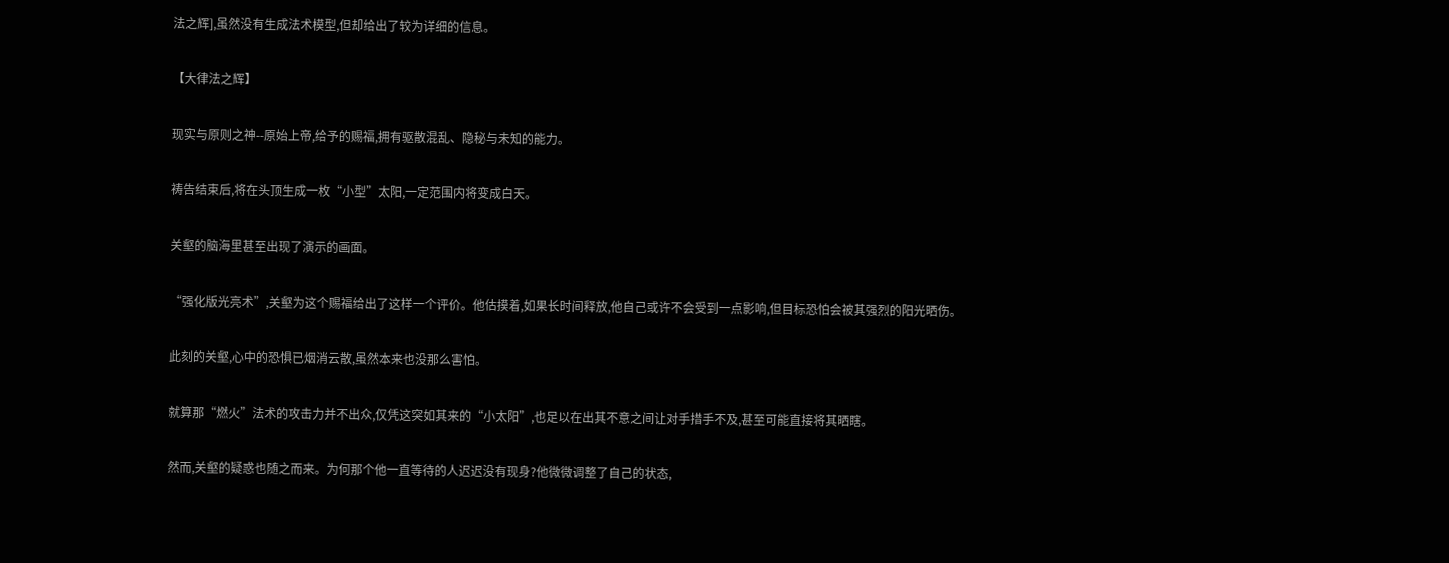法之辉],虽然没有生成法术模型,但却给出了较为详细的信息。

【大律法之辉】

现实与原则之神--原始上帝,给予的赐福,拥有驱散混乱、隐秘与未知的能力。

祷告结束后,将在头顶生成一枚“小型”太阳,一定范围内将变成白天。

关壑的脑海里甚至出现了演示的画面。

“强化版光亮术”,关壑为这个赐福给出了这样一个评价。他估摸着,如果长时间释放,他自己或许不会受到一点影响,但目标恐怕会被其强烈的阳光晒伤。

此刻的关壑,心中的恐惧已烟消云散,虽然本来也没那么害怕。

就算那“燃火”法术的攻击力并不出众,仅凭这突如其来的“小太阳”,也足以在出其不意之间让对手措手不及,甚至可能直接将其晒瞎。

然而,关壑的疑惑也随之而来。为何那个他一直等待的人迟迟没有现身?他微微调整了自己的状态,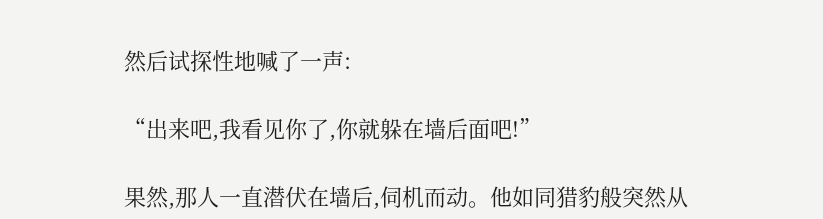然后试探性地喊了一声:

“出来吧,我看见你了,你就躲在墙后面吧!”

果然,那人一直潜伏在墙后,伺机而动。他如同猎豹般突然从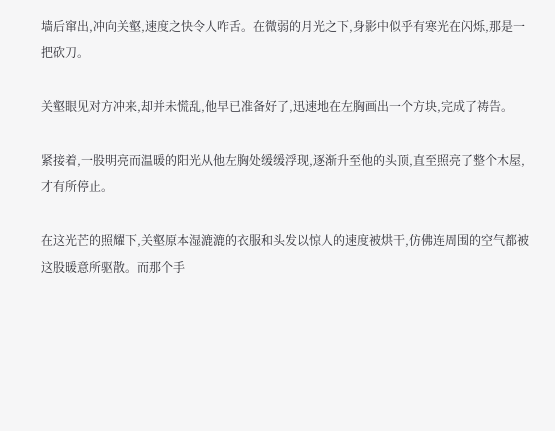墙后窜出,冲向关壑,速度之快令人咋舌。在微弱的月光之下,身影中似乎有寒光在闪烁,那是一把砍刀。

关壑眼见对方冲来,却并未慌乱,他早已准备好了,迅速地在左胸画出一个方块,完成了祷告。

紧接着,一股明亮而温暖的阳光从他左胸处缓缓浮现,逐渐升至他的头顶,直至照亮了整个木屋,才有所停止。

在这光芒的照耀下,关壑原本湿漉漉的衣服和头发以惊人的速度被烘干,仿佛连周围的空气都被这股暖意所驱散。而那个手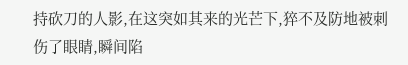持砍刀的人影,在这突如其来的光芒下,猝不及防地被刺伤了眼睛,瞬间陷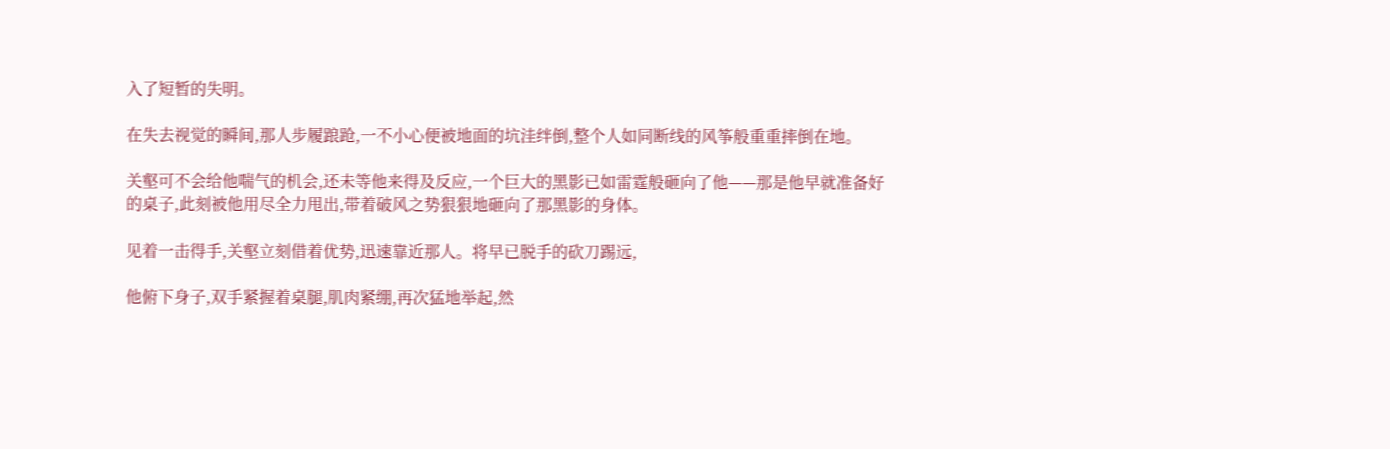入了短暂的失明。

在失去视觉的瞬间,那人步履踉跄,一不小心便被地面的坑洼绊倒,整个人如同断线的风筝般重重摔倒在地。

关壑可不会给他喘气的机会,还未等他来得及反应,一个巨大的黑影已如雷霆般砸向了他——那是他早就准备好的桌子,此刻被他用尽全力甩出,带着破风之势狠狠地砸向了那黑影的身体。

见着一击得手,关壑立刻借着优势,迅速靠近那人。将早已脱手的砍刀踢远,

他俯下身子,双手紧握着桌腿,肌肉紧绷,再次猛地举起,然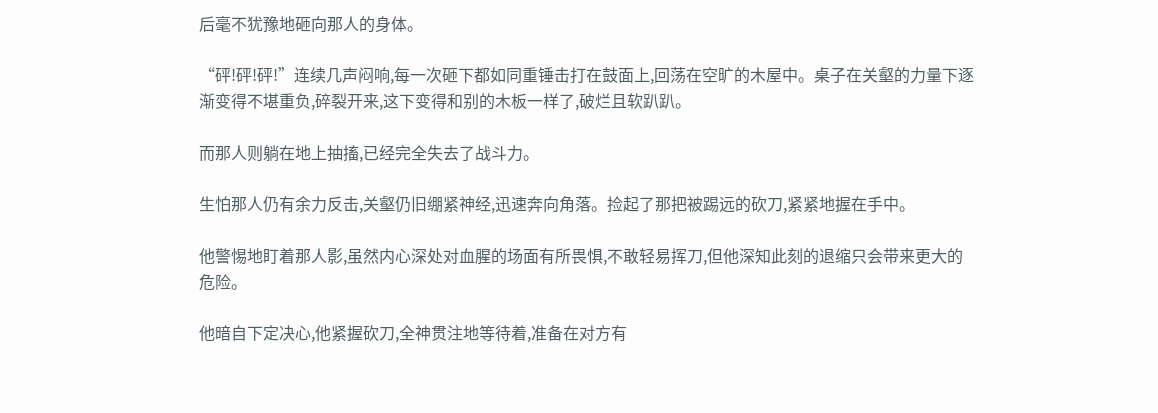后毫不犹豫地砸向那人的身体。

“砰!砰!砰!”连续几声闷响,每一次砸下都如同重锤击打在鼓面上,回荡在空旷的木屋中。桌子在关壑的力量下逐渐变得不堪重负,碎裂开来,这下变得和别的木板一样了,破烂且软趴趴。

而那人则躺在地上抽搐,已经完全失去了战斗力。

生怕那人仍有余力反击,关壑仍旧绷紧神经,迅速奔向角落。捡起了那把被踢远的砍刀,紧紧地握在手中。

他警惕地盯着那人影,虽然内心深处对血腥的场面有所畏惧,不敢轻易挥刀,但他深知此刻的退缩只会带来更大的危险。

他暗自下定决心,他紧握砍刀,全神贯注地等待着,准备在对方有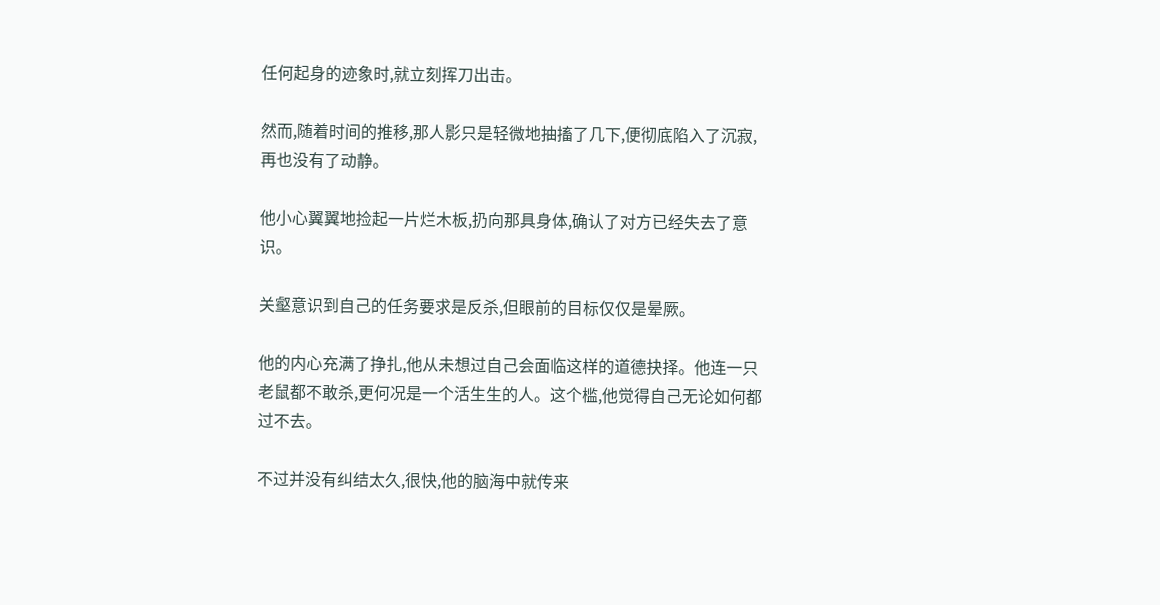任何起身的迹象时,就立刻挥刀出击。

然而,随着时间的推移,那人影只是轻微地抽搐了几下,便彻底陷入了沉寂,再也没有了动静。

他小心翼翼地捡起一片烂木板,扔向那具身体,确认了对方已经失去了意识。

关壑意识到自己的任务要求是反杀,但眼前的目标仅仅是晕厥。

他的内心充满了挣扎,他从未想过自己会面临这样的道德抉择。他连一只老鼠都不敢杀,更何况是一个活生生的人。这个槛,他觉得自己无论如何都过不去。

不过并没有纠结太久,很快,他的脑海中就传来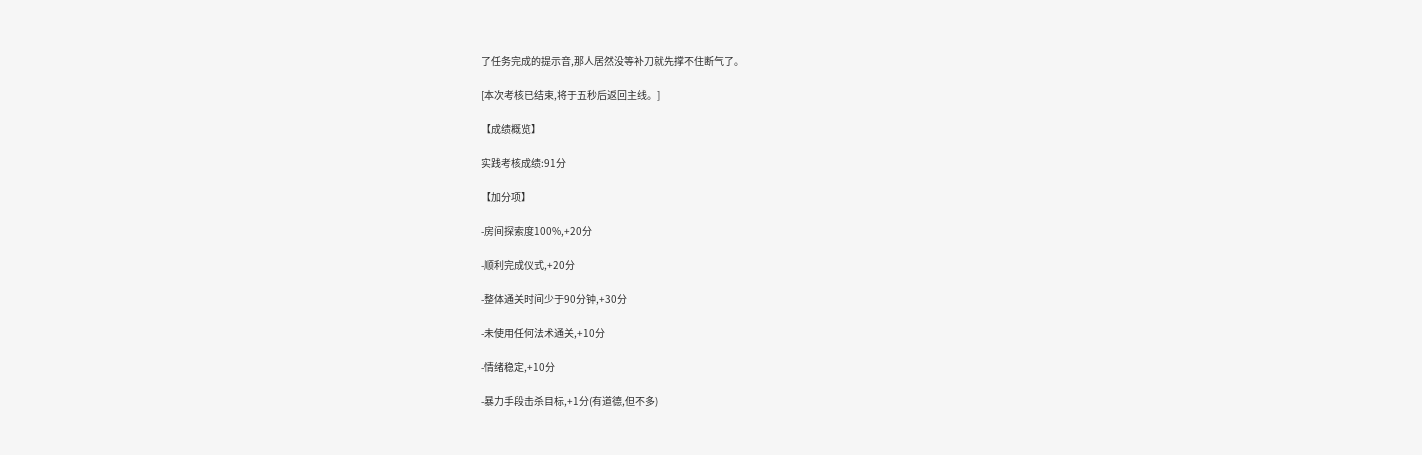了任务完成的提示音,那人居然没等补刀就先撑不住断气了。

[本次考核已结束,将于五秒后返回主线。]

【成绩概览】

实践考核成绩:91分

【加分项】

-房间探索度100%,+20分

-顺利完成仪式,+20分

-整体通关时间少于90分钟,+30分

-未使用任何法术通关,+10分

-情绪稳定,+10分

-暴力手段击杀目标,+1分(有道德,但不多)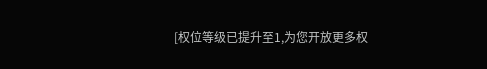[权位等级已提升至1,为您开放更多权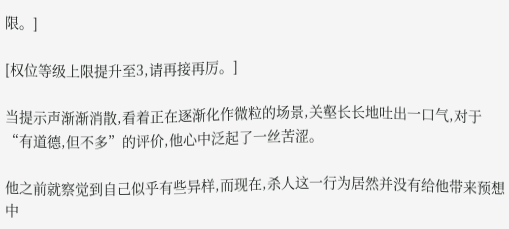限。]

[权位等级上限提升至3,请再接再厉。]

当提示声渐渐消散,看着正在逐渐化作微粒的场景,关壑长长地吐出一口气,对于“有道德,但不多”的评价,他心中泛起了一丝苦涩。

他之前就察觉到自己似乎有些异样,而现在,杀人这一行为居然并没有给他带来预想中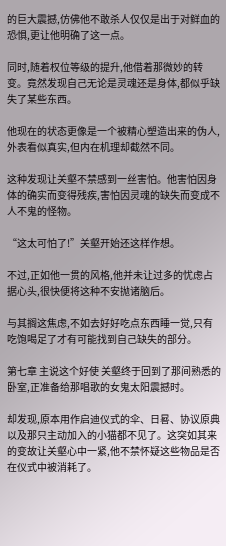的巨大震撼,仿佛他不敢杀人仅仅是出于对鲜血的恐惧,更让他明确了这一点。

同时,随着权位等级的提升,他借着那微妙的转变。竟然发现自己无论是灵魂还是身体,都似乎缺失了某些东西。

他现在的状态更像是一个被精心塑造出来的伪人,外表看似真实,但内在机理却截然不同。

这种发现让关壑不禁感到一丝害怕。他害怕因身体的确实而变得残疾,害怕因灵魂的缺失而变成不人不鬼的怪物。

“这太可怕了!”关壑开始还这样作想。

不过,正如他一贯的风格,他并未让过多的忧虑占据心头,很快便将这种不安抛诸脑后。

与其搁这焦虑,不如去好好吃点东西睡一觉,只有吃饱喝足了才有可能找到自己缺失的部分。

第七章 主说这个好使 关壑终于回到了那间熟悉的卧室,正准备给那唱歌的女鬼太阳震撼时。

却发现,原本用作启迪仪式的伞、日晷、协议原典以及那只主动加入的小猫都不见了。这突如其来的变故让关壑心中一紧,他不禁怀疑这些物品是否在仪式中被消耗了。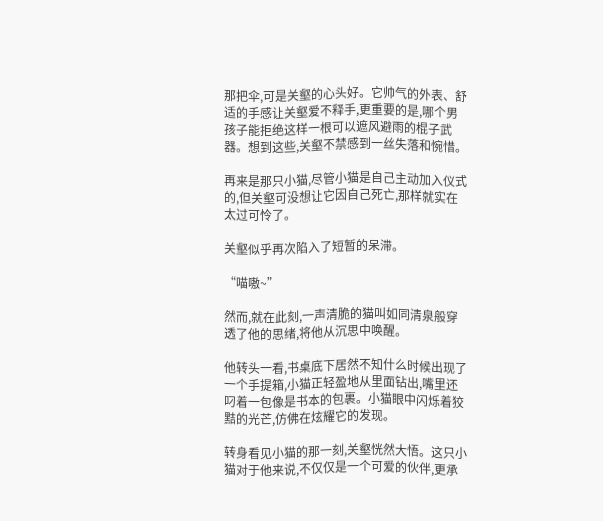那把伞,可是关壑的心头好。它帅气的外表、舒适的手感让关壑爱不释手,更重要的是,哪个男孩子能拒绝这样一根可以遮风避雨的棍子武器。想到这些,关壑不禁感到一丝失落和惋惜。

再来是那只小猫,尽管小猫是自己主动加入仪式的,但关壑可没想让它因自己死亡,那样就实在太过可怜了。

关壑似乎再次陷入了短暂的呆滞。

“喵嗷~”

然而,就在此刻,一声清脆的猫叫如同清泉般穿透了他的思绪,将他从沉思中唤醒。

他转头一看,书桌底下居然不知什么时候出现了一个手提箱,小猫正轻盈地从里面钻出,嘴里还叼着一包像是书本的包裹。小猫眼中闪烁着狡黠的光芒,仿佛在炫耀它的发现。

转身看见小猫的那一刻,关壑恍然大悟。这只小猫对于他来说,不仅仅是一个可爱的伙伴,更承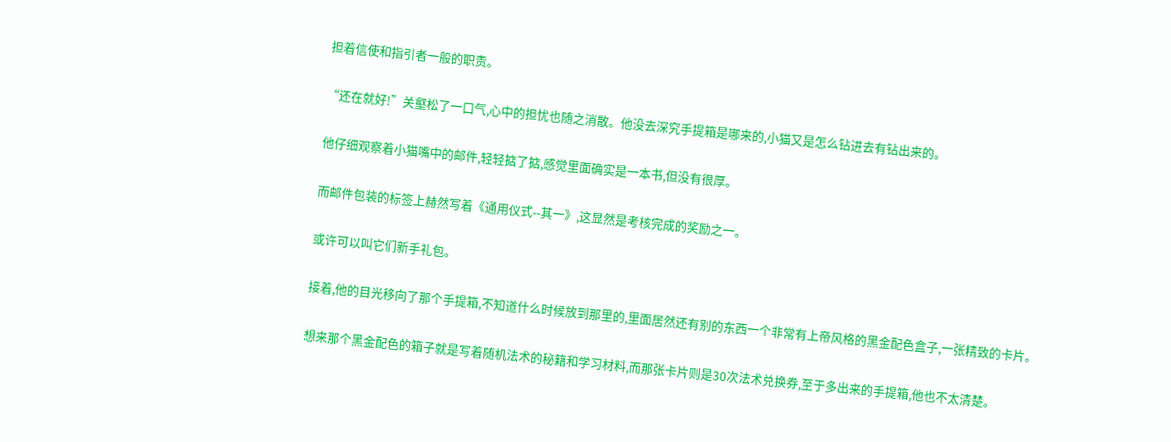担着信使和指引者一般的职责。

“还在就好!”关壑松了一口气,心中的担忧也随之消散。他没去深究手提箱是哪来的,小猫又是怎么钻进去有钻出来的。

他仔细观察着小猫嘴中的邮件,轻轻掂了掂,感觉里面确实是一本书,但没有很厚。

而邮件包装的标签上赫然写着《通用仪式--其一》,这显然是考核完成的奖励之一。

或许可以叫它们新手礼包。

接着,他的目光移向了那个手提箱,不知道什么时候放到那里的,里面居然还有别的东西一个非常有上帝风格的黑金配色盒子,一张精致的卡片。

想来那个黑金配色的箱子就是写着随机法术的秘籍和学习材料,而那张卡片则是30次法术兑换券,至于多出来的手提箱,他也不太清楚。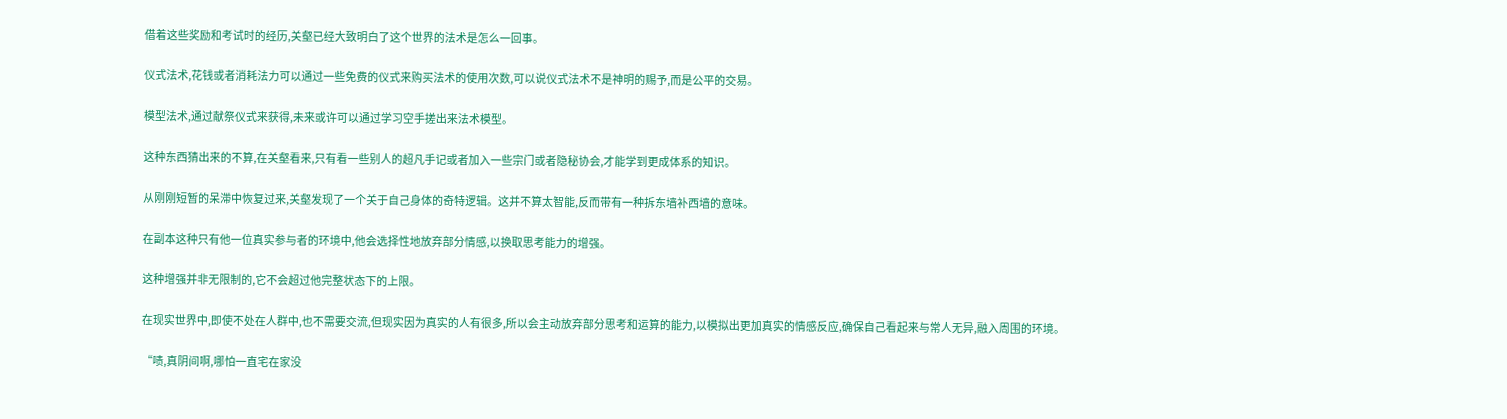借着这些奖励和考试时的经历,关壑已经大致明白了这个世界的法术是怎么一回事。

仪式法术,花钱或者消耗法力可以通过一些免费的仪式来购买法术的使用次数,可以说仪式法术不是神明的赐予,而是公平的交易。

模型法术,通过献祭仪式来获得,未来或许可以通过学习空手搓出来法术模型。

这种东西猜出来的不算,在关壑看来,只有看一些别人的超凡手记或者加入一些宗门或者隐秘协会,才能学到更成体系的知识。

从刚刚短暂的呆滞中恢复过来,关壑发现了一个关于自己身体的奇特逻辑。这并不算太智能,反而带有一种拆东墙补西墙的意味。

在副本这种只有他一位真实参与者的环境中,他会选择性地放弃部分情感,以换取思考能力的增强。

这种增强并非无限制的,它不会超过他完整状态下的上限。

在现实世界中,即使不处在人群中,也不需要交流,但现实因为真实的人有很多,所以会主动放弃部分思考和运算的能力,以模拟出更加真实的情感反应,确保自己看起来与常人无异,融入周围的环境。

“啧,真阴间啊,哪怕一直宅在家没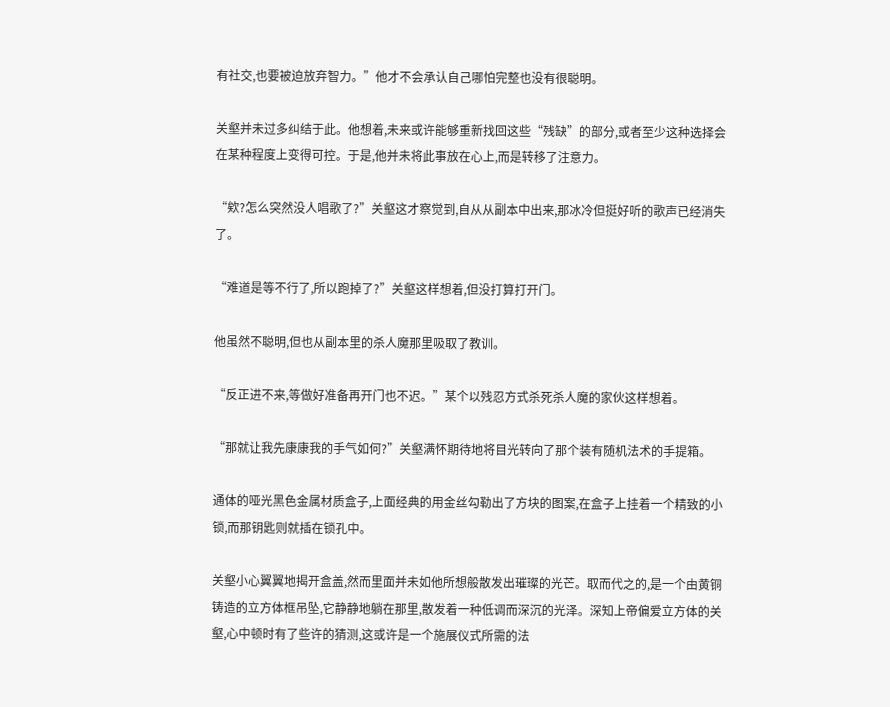有社交,也要被迫放弃智力。”他才不会承认自己哪怕完整也没有很聪明。

关壑并未过多纠结于此。他想着,未来或许能够重新找回这些“残缺”的部分,或者至少这种选择会在某种程度上变得可控。于是,他并未将此事放在心上,而是转移了注意力。

“欸?怎么突然没人唱歌了?”关壑这才察觉到,自从从副本中出来,那冰冷但挺好听的歌声已经消失了。

“难道是等不行了,所以跑掉了?”关壑这样想着,但没打算打开门。

他虽然不聪明,但也从副本里的杀人魔那里吸取了教训。

“反正进不来,等做好准备再开门也不迟。”某个以残忍方式杀死杀人魔的家伙这样想着。

“那就让我先康康我的手气如何?”关壑满怀期待地将目光转向了那个装有随机法术的手提箱。

通体的哑光黑色金属材质盒子,上面经典的用金丝勾勒出了方块的图案,在盒子上挂着一个精致的小锁,而那钥匙则就插在锁孔中。

关壑小心翼翼地揭开盒盖,然而里面并未如他所想般散发出璀璨的光芒。取而代之的,是一个由黄铜铸造的立方体框吊坠,它静静地躺在那里,散发着一种低调而深沉的光泽。深知上帝偏爱立方体的关壑,心中顿时有了些许的猜测,这或许是一个施展仪式所需的法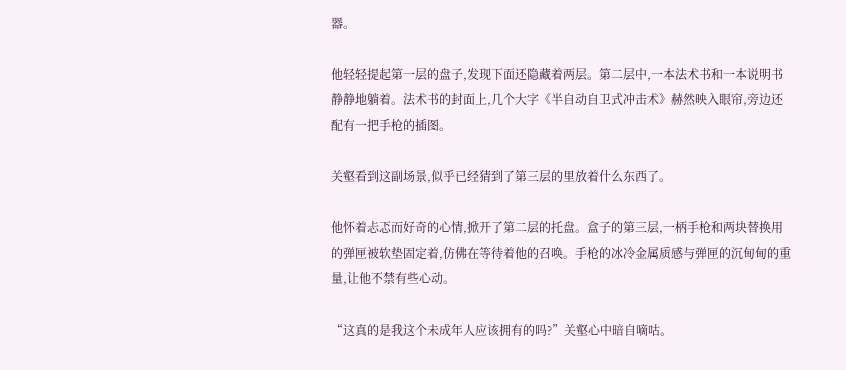器。

他轻轻提起第一层的盘子,发现下面还隐藏着两层。第二层中,一本法术书和一本说明书静静地躺着。法术书的封面上,几个大字《半自动自卫式冲击术》赫然映入眼帘,旁边还配有一把手枪的插图。

关壑看到这副场景,似乎已经猜到了第三层的里放着什么东西了。

他怀着忐忑而好奇的心情,掀开了第二层的托盘。盒子的第三层,一柄手枪和两块替换用的弹匣被软垫固定着,仿佛在等待着他的召唤。手枪的冰冷金属质感与弹匣的沉甸甸的重量,让他不禁有些心动。

“这真的是我这个未成年人应该拥有的吗?”关壑心中暗自嘀咕。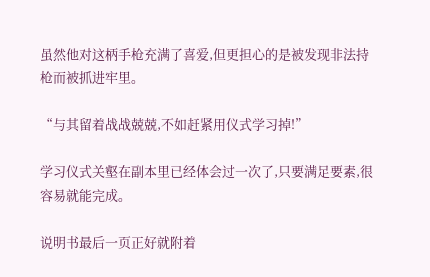虽然他对这柄手枪充满了喜爱,但更担心的是被发现非法持枪而被抓进牢里。

“与其留着战战兢兢,不如赶紧用仪式学习掉!”

学习仪式关壑在副本里已经体会过一次了,只要满足要素,很容易就能完成。

说明书最后一页正好就附着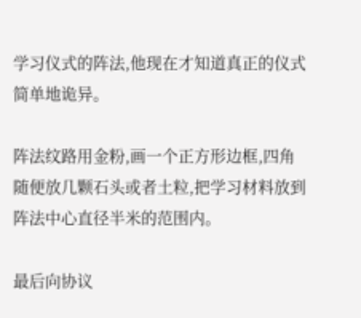学习仪式的阵法,他现在才知道真正的仪式简单地诡异。

阵法纹路用金粉,画一个正方形边框,四角随便放几颗石头或者土粒,把学习材料放到阵法中心直径半米的范围内。

最后向协议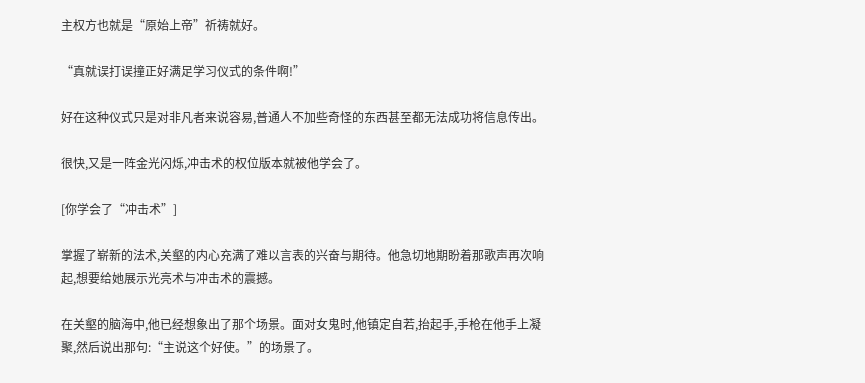主权方也就是“原始上帝”祈祷就好。

“真就误打误撞正好满足学习仪式的条件啊!”

好在这种仪式只是对非凡者来说容易,普通人不加些奇怪的东西甚至都无法成功将信息传出。

很快,又是一阵金光闪烁,冲击术的权位版本就被他学会了。

[你学会了“冲击术”]

掌握了崭新的法术,关壑的内心充满了难以言表的兴奋与期待。他急切地期盼着那歌声再次响起,想要给她展示光亮术与冲击术的震撼。

在关壑的脑海中,他已经想象出了那个场景。面对女鬼时,他镇定自若,抬起手,手枪在他手上凝聚,然后说出那句:“主说这个好使。”的场景了。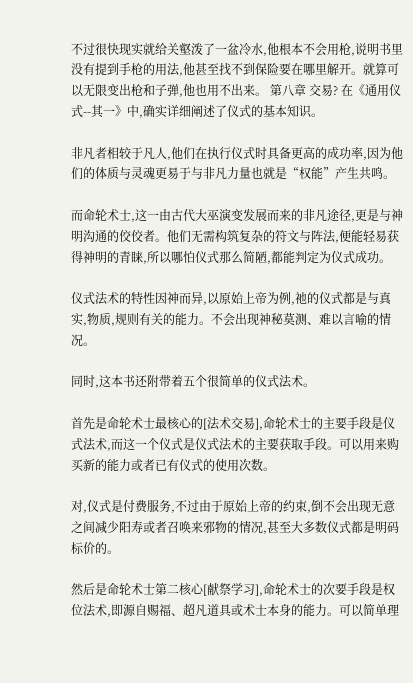不过很快现实就给关壑泼了一盆冷水,他根本不会用枪,说明书里没有提到手枪的用法,他甚至找不到保险要在哪里解开。就算可以无限变出枪和子弹,他也用不出来。 第八章 交易? 在《通用仪式--其一》中,确实详细阐述了仪式的基本知识。

非凡者相较于凡人,他们在执行仪式时具备更高的成功率,因为他们的体质与灵魂更易于与非凡力量也就是“权能”产生共鸣。

而命轮术士,这一由古代大巫演变发展而来的非凡途径,更是与神明沟通的佼佼者。他们无需构筑复杂的符文与阵法,便能轻易获得神明的青睐,所以哪怕仪式那么简陋,都能判定为仪式成功。

仪式法术的特性因神而异,以原始上帝为例,祂的仪式都是与真实,物质,规则有关的能力。不会出现神秘莫测、难以言喻的情况。

同时,这本书还附带着五个很简单的仪式法术。

首先是命轮术士最核心的[法术交易],命轮术士的主要手段是仪式法术,而这一个仪式是仪式法术的主要获取手段。可以用来购买新的能力或者已有仪式的使用次数。

对,仪式是付费服务,不过由于原始上帝的约束,倒不会出现无意之间减少阳寿或者召唤来邪物的情况,甚至大多数仪式都是明码标价的。

然后是命轮术士第二核心[献祭学习],命轮术士的次要手段是权位法术,即源自赐福、超凡道具或术士本身的能力。可以简单理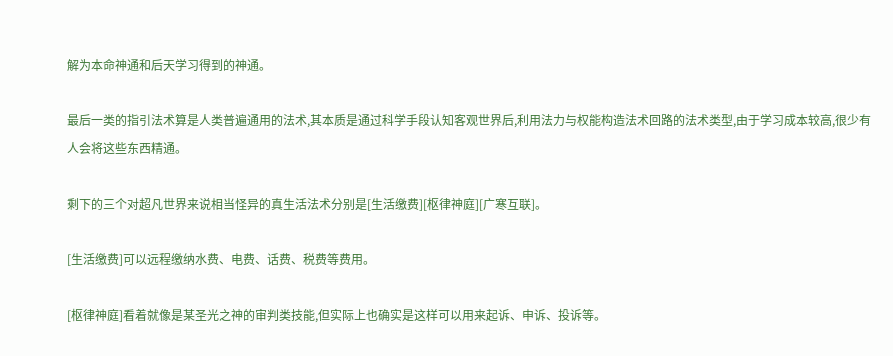解为本命神通和后天学习得到的神通。

最后一类的指引法术算是人类普遍通用的法术,其本质是通过科学手段认知客观世界后,利用法力与权能构造法术回路的法术类型,由于学习成本较高,很少有人会将这些东西精通。

剩下的三个对超凡世界来说相当怪异的真生活法术分别是[生活缴费][枢律神庭][广寒互联]。

[生活缴费]可以远程缴纳水费、电费、话费、税费等费用。

[枢律神庭]看着就像是某圣光之神的审判类技能,但实际上也确实是这样可以用来起诉、申诉、投诉等。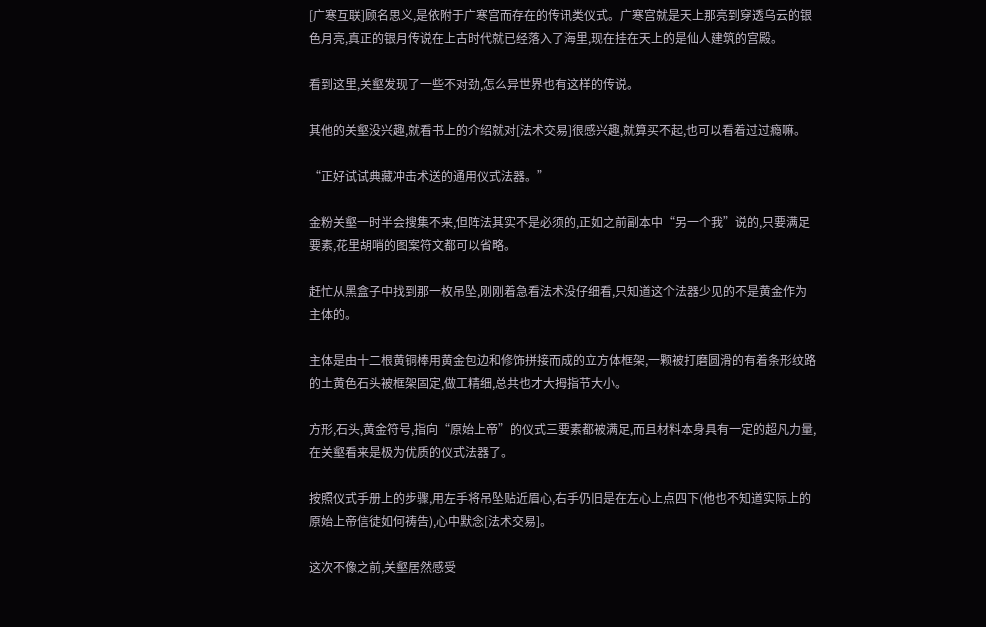[广寒互联]顾名思义,是依附于广寒宫而存在的传讯类仪式。广寒宫就是天上那亮到穿透乌云的银色月亮,真正的银月传说在上古时代就已经落入了海里,现在挂在天上的是仙人建筑的宫殿。

看到这里,关壑发现了一些不对劲,怎么异世界也有这样的传说。

其他的关壑没兴趣,就看书上的介绍就对[法术交易]很感兴趣,就算买不起,也可以看着过过瘾嘛。

“正好试试典藏冲击术送的通用仪式法器。”

金粉关壑一时半会搜集不来,但阵法其实不是必须的,正如之前副本中“另一个我”说的,只要满足要素,花里胡哨的图案符文都可以省略。

赶忙从黑盒子中找到那一枚吊坠,刚刚着急看法术没仔细看,只知道这个法器少见的不是黄金作为主体的。

主体是由十二根黄铜棒用黄金包边和修饰拼接而成的立方体框架,一颗被打磨圆滑的有着条形纹路的土黄色石头被框架固定,做工精细,总共也才大拇指节大小。

方形,石头,黄金符号,指向“原始上帝”的仪式三要素都被满足,而且材料本身具有一定的超凡力量,在关壑看来是极为优质的仪式法器了。

按照仪式手册上的步骤,用左手将吊坠贴近眉心,右手仍旧是在左心上点四下(他也不知道实际上的原始上帝信徒如何祷告),心中默念[法术交易]。

这次不像之前,关壑居然感受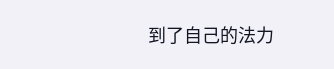到了自己的法力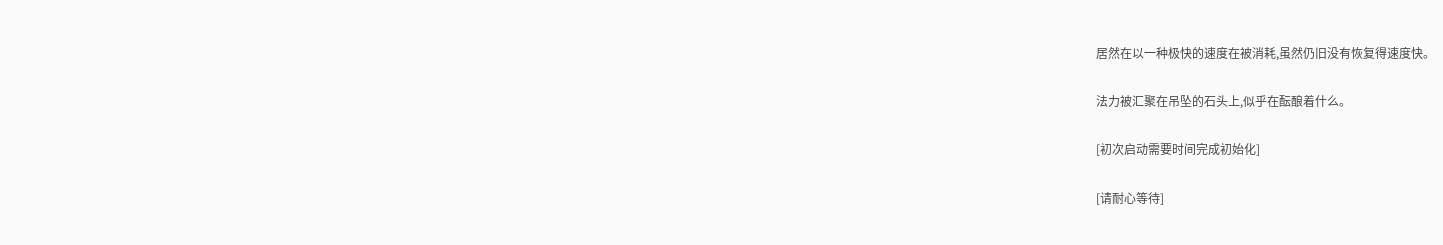居然在以一种极快的速度在被消耗,虽然仍旧没有恢复得速度快。

法力被汇聚在吊坠的石头上,似乎在酝酿着什么。

[初次启动需要时间完成初始化]

[请耐心等待]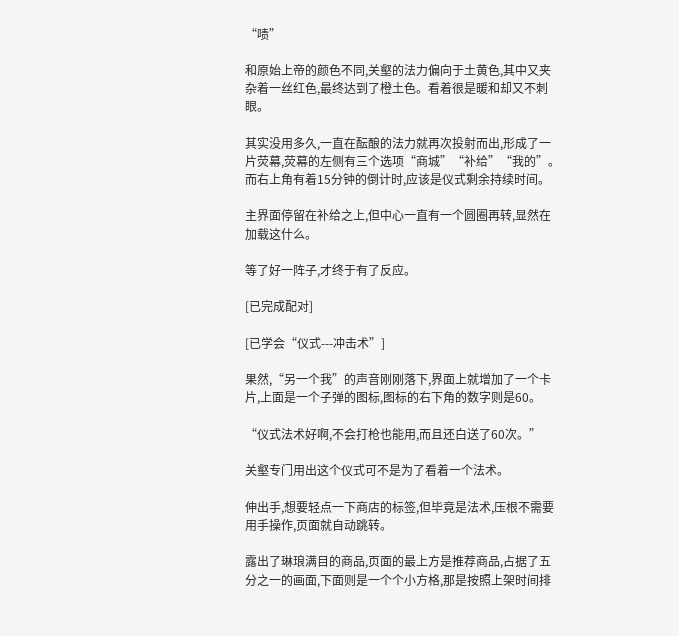“啧”

和原始上帝的颜色不同,关壑的法力偏向于土黄色,其中又夹杂着一丝红色,最终达到了橙土色。看着很是暖和却又不刺眼。

其实没用多久,一直在酝酿的法力就再次投射而出,形成了一片荧幕,荧幕的左侧有三个选项“商城”“补给”“我的”。而右上角有着15分钟的倒计时,应该是仪式剩余持续时间。

主界面停留在补给之上,但中心一直有一个圆圈再转,显然在加载这什么。

等了好一阵子,才终于有了反应。

[已完成配对]

[已学会“仪式---冲击术”]

果然,“另一个我”的声音刚刚落下,界面上就增加了一个卡片,上面是一个子弹的图标,图标的右下角的数字则是60。

“仪式法术好啊,不会打枪也能用,而且还白送了60次。”

关壑专门用出这个仪式可不是为了看着一个法术。

伸出手,想要轻点一下商店的标签,但毕竟是法术,压根不需要用手操作,页面就自动跳转。

露出了琳琅满目的商品,页面的最上方是推荐商品,占据了五分之一的画面,下面则是一个个小方格,那是按照上架时间排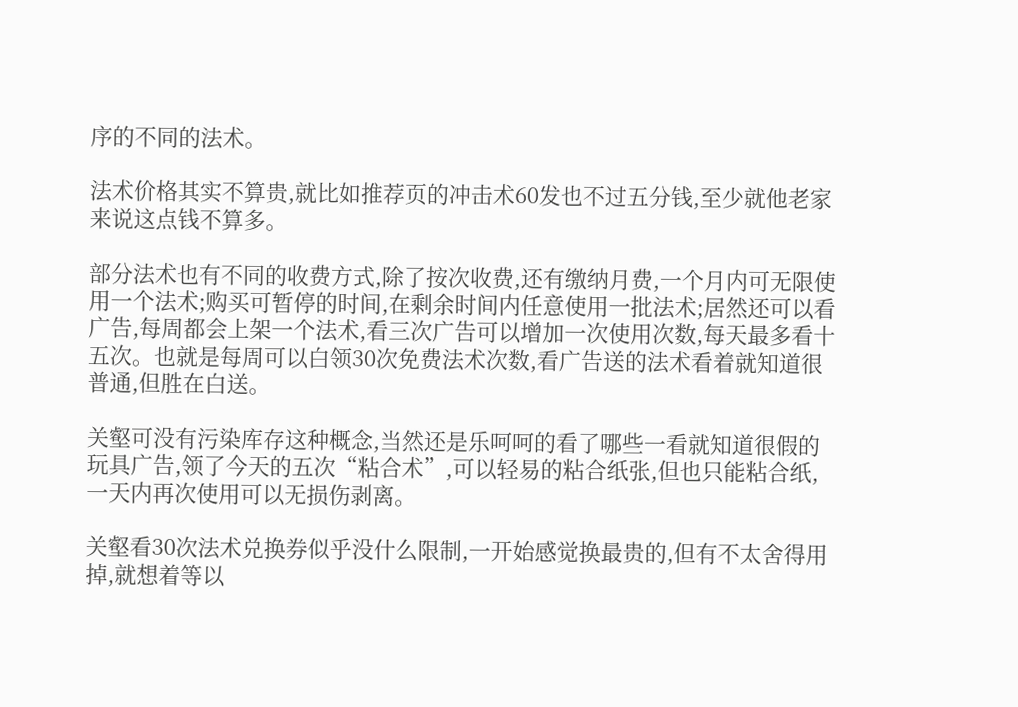序的不同的法术。

法术价格其实不算贵,就比如推荐页的冲击术60发也不过五分钱,至少就他老家来说这点钱不算多。

部分法术也有不同的收费方式,除了按次收费,还有缴纳月费,一个月内可无限使用一个法术;购买可暂停的时间,在剩余时间内任意使用一批法术;居然还可以看广告,每周都会上架一个法术,看三次广告可以增加一次使用次数,每天最多看十五次。也就是每周可以白领30次免费法术次数,看广告送的法术看着就知道很普通,但胜在白送。

关壑可没有污染库存这种概念,当然还是乐呵呵的看了哪些一看就知道很假的玩具广告,领了今天的五次“粘合术”,可以轻易的粘合纸张,但也只能粘合纸,一天内再次使用可以无损伤剥离。

关壑看30次法术兑换券似乎没什么限制,一开始感觉换最贵的,但有不太舍得用掉,就想着等以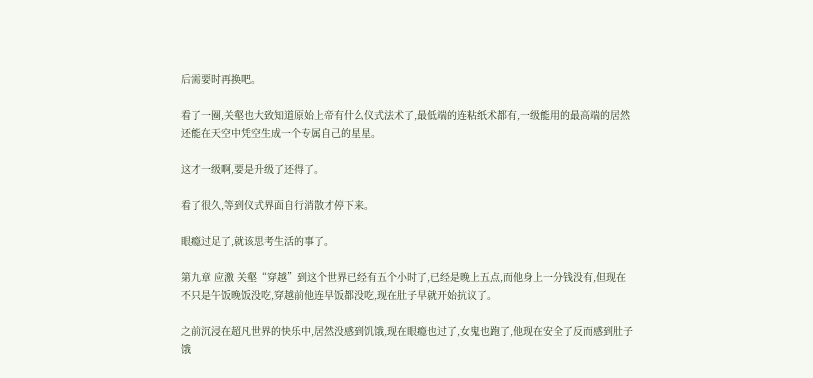后需要时再换吧。

看了一圈,关壑也大致知道原始上帝有什么仪式法术了,最低端的连粘纸术都有,一级能用的最高端的居然还能在天空中凭空生成一个专属自己的星星。

这才一级啊,要是升级了还得了。

看了很久,等到仪式界面自行消散才停下来。

眼瘾过足了,就该思考生活的事了。

第九章 应激 关壑“穿越”到这个世界已经有五个小时了,已经是晚上五点,而他身上一分钱没有,但现在不只是午饭晚饭没吃,穿越前他连早饭都没吃,现在肚子早就开始抗议了。

之前沉浸在超凡世界的快乐中,居然没感到饥饿,现在眼瘾也过了,女鬼也跑了,他现在安全了反而感到肚子饿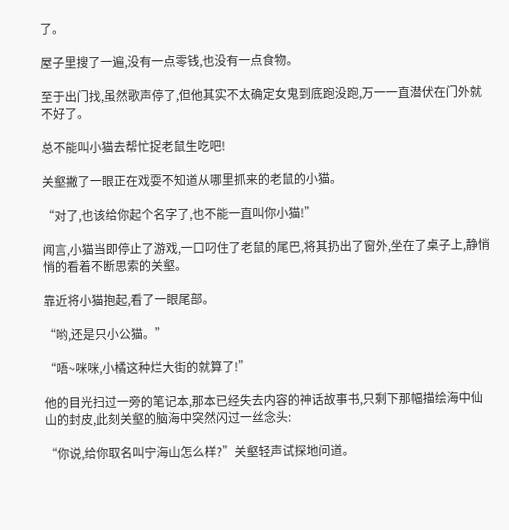了。

屋子里搜了一遍,没有一点零钱,也没有一点食物。

至于出门找,虽然歌声停了,但他其实不太确定女鬼到底跑没跑,万一一直潜伏在门外就不好了。

总不能叫小猫去帮忙捉老鼠生吃吧!

关壑撇了一眼正在戏耍不知道从哪里抓来的老鼠的小猫。

“对了,也该给你起个名字了,也不能一直叫你小猫!”

闻言,小猫当即停止了游戏,一口叼住了老鼠的尾巴,将其扔出了窗外,坐在了桌子上,静悄悄的看着不断思索的关壑。

靠近将小猫抱起,看了一眼尾部。

“哟,还是只小公猫。”

“唔~咪咪,小橘这种烂大街的就算了!”

他的目光扫过一旁的笔记本,那本已经失去内容的神话故事书,只剩下那幅描绘海中仙山的封皮,此刻关壑的脑海中突然闪过一丝念头:

“你说,给你取名叫宁海山怎么样?”关壑轻声试探地问道。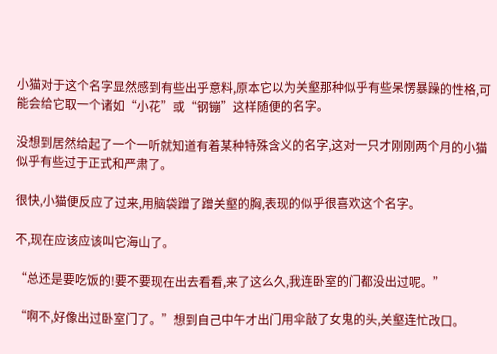小猫对于这个名字显然感到有些出乎意料,原本它以为关壑那种似乎有些呆愣暴躁的性格,可能会给它取一个诸如“小花”或“钢镚”这样随便的名字。

没想到居然给起了一个一听就知道有着某种特殊含义的名字,这对一只才刚刚两个月的小猫似乎有些过于正式和严肃了。

很快,小猫便反应了过来,用脑袋蹭了蹭关壑的胸,表现的似乎很喜欢这个名字。

不,现在应该应该叫它海山了。

“总还是要吃饭的!要不要现在出去看看,来了这么久,我连卧室的门都没出过呢。”

“啊不,好像出过卧室门了。”想到自己中午才出门用伞敲了女鬼的头,关壑连忙改口。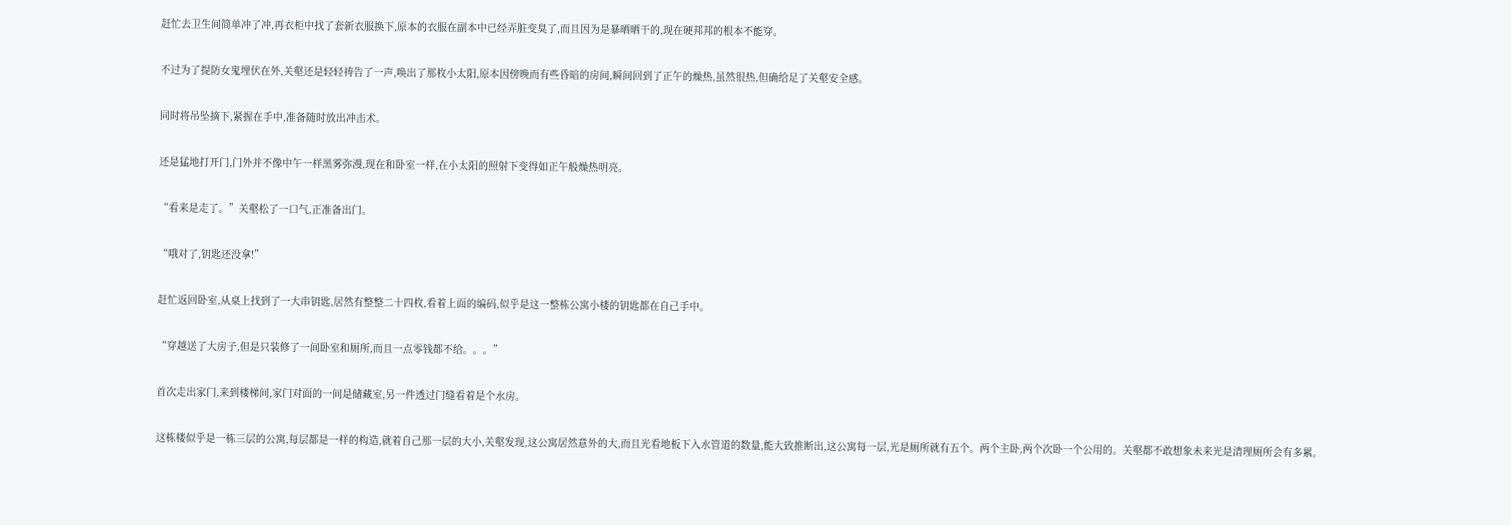赶忙去卫生间简单冲了冲,再衣柜中找了套新衣服换下,原本的衣服在副本中已经弄脏变臭了,而且因为是暴晒晒干的,现在硬邦邦的根本不能穿。

不过为了提防女鬼埋伏在外,关壑还是轻轻祷告了一声,唤出了那枚小太阳,原本因傍晚而有些昏暗的房间,瞬间回到了正午的燥热,虽然很热,但确给足了关壑安全感。

同时将吊坠摘下,紧握在手中,准备随时放出冲击术。

还是猛地打开门,门外并不像中午一样黑雾弥漫,现在和卧室一样,在小太阳的照射下变得如正午般燥热明亮。

“看来是走了。”关壑松了一口气,正准备出门。

“哦对了,钥匙还没拿!”

赶忙返回卧室,从桌上找到了一大串钥匙,居然有整整二十四枚,看着上面的编码,似乎是这一整栋公寓小楼的钥匙都在自己手中。

“穿越送了大房子,但是只装修了一间卧室和厕所,而且一点零钱都不给。。。”

首次走出家门,来到楼梯间,家门对面的一间是储藏室,另一件透过门缝看着是个水房。

这栋楼似乎是一栋三层的公寓,每层都是一样的构造,就着自己那一层的大小,关壑发现,这公寓居然意外的大,而且光看地板下入水管道的数量,能大致推断出,这公寓每一层,光是厕所就有五个。两个主卧,两个次卧一个公用的。关壑都不敢想象未来光是清理厕所会有多累。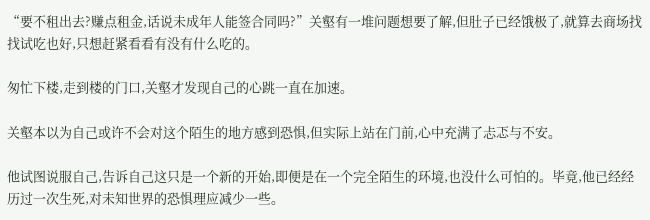“要不租出去?赚点租金,话说未成年人能签合同吗?”关壑有一堆问题想要了解,但肚子已经饿极了,就算去商场找找试吃也好,只想赶紧看看有没有什么吃的。

匆忙下楼,走到楼的门口,关壑才发现自己的心跳一直在加速。

关壑本以为自己或许不会对这个陌生的地方感到恐惧,但实际上站在门前,心中充满了忐忑与不安。

他试图说服自己,告诉自己这只是一个新的开始,即便是在一个完全陌生的环境,也没什么可怕的。毕竟,他已经经历过一次生死,对未知世界的恐惧理应减少一些。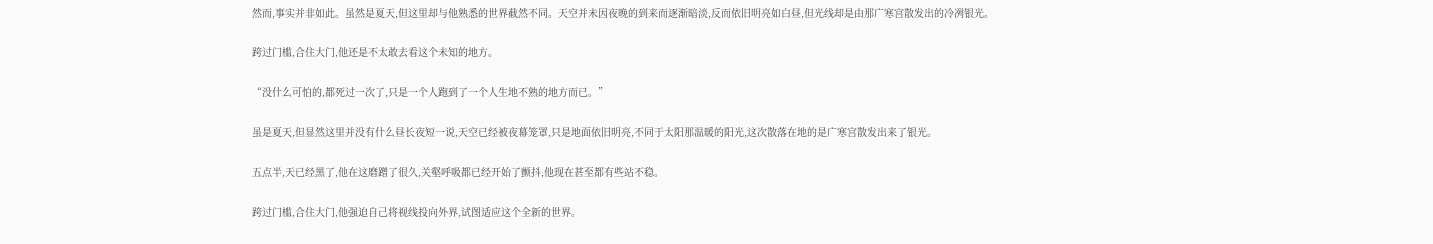然而,事实并非如此。虽然是夏天,但这里却与他熟悉的世界截然不同。天空并未因夜晚的到来而逐渐暗淡,反而依旧明亮如白昼,但光线却是由那广寒宫散发出的冷冽银光。

跨过门槛,合住大门,他还是不太敢去看这个未知的地方。

“没什么可怕的,都死过一次了,只是一个人跑到了一个人生地不熟的地方而已。”

虽是夏天,但显然这里并没有什么昼长夜短一说,天空已经被夜幕笼罩,只是地面依旧明亮,不同于太阳那温暖的阳光,这次散落在地的是广寒宫散发出来了银光。

五点半,天已经黑了,他在这磨蹭了很久,关壑呼吸都已经开始了颤抖,他现在甚至都有些站不稳。

跨过门槛,合住大门,他强迫自己将视线投向外界,试图适应这个全新的世界。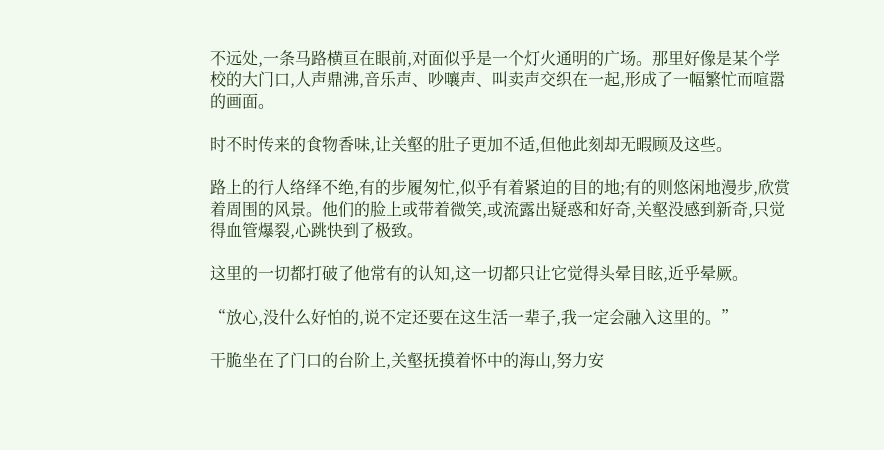不远处,一条马路横亘在眼前,对面似乎是一个灯火通明的广场。那里好像是某个学校的大门口,人声鼎沸,音乐声、吵嚷声、叫卖声交织在一起,形成了一幅繁忙而喧嚣的画面。

时不时传来的食物香味,让关壑的肚子更加不适,但他此刻却无暇顾及这些。

路上的行人络绎不绝,有的步履匆忙,似乎有着紧迫的目的地;有的则悠闲地漫步,欣赏着周围的风景。他们的脸上或带着微笑,或流露出疑惑和好奇,关壑没感到新奇,只觉得血管爆裂,心跳快到了极致。

这里的一切都打破了他常有的认知,这一切都只让它觉得头晕目眩,近乎晕厥。

“放心,没什么好怕的,说不定还要在这生活一辈子,我一定会融入这里的。”

干脆坐在了门口的台阶上,关壑抚摸着怀中的海山,努力安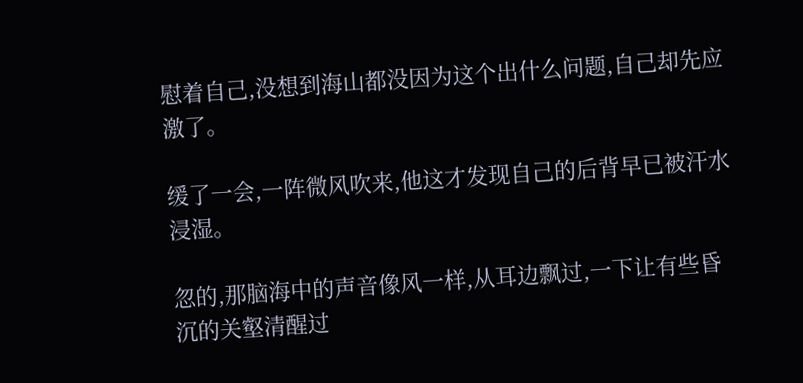慰着自己,没想到海山都没因为这个出什么问题,自己却先应激了。

缓了一会,一阵微风吹来,他这才发现自己的后背早已被汗水浸湿。

忽的,那脑海中的声音像风一样,从耳边飘过,一下让有些昏沉的关壑清醒过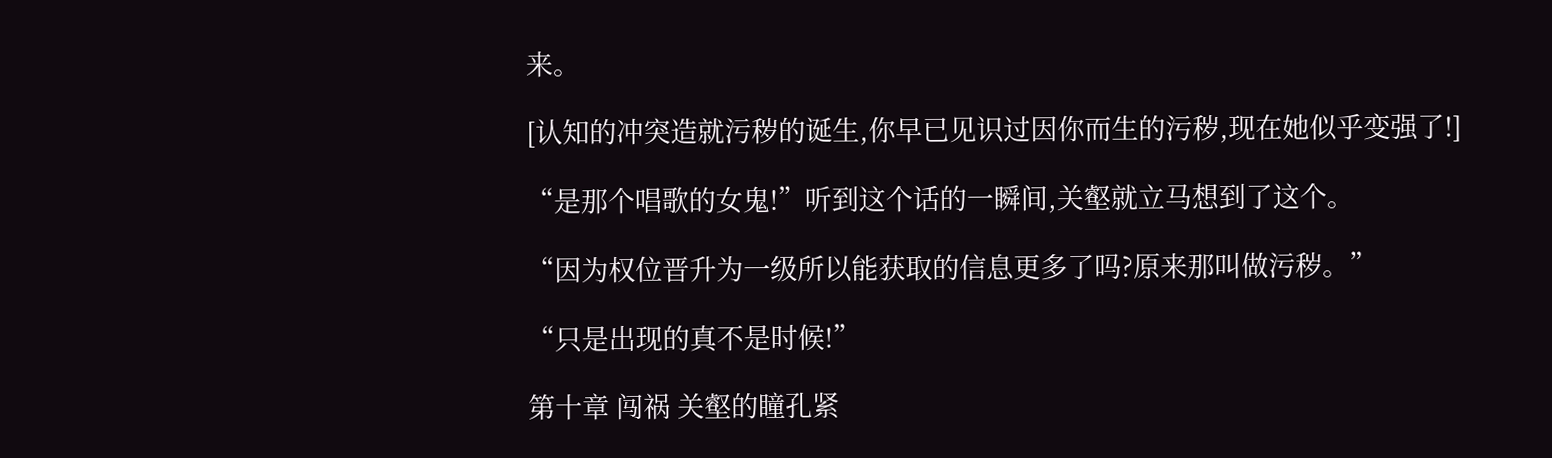来。

[认知的冲突造就污秽的诞生,你早已见识过因你而生的污秽,现在她似乎变强了!]

“是那个唱歌的女鬼!”听到这个话的一瞬间,关壑就立马想到了这个。

“因为权位晋升为一级所以能获取的信息更多了吗?原来那叫做污秽。”

“只是出现的真不是时候!”

第十章 闯祸 关壑的瞳孔紧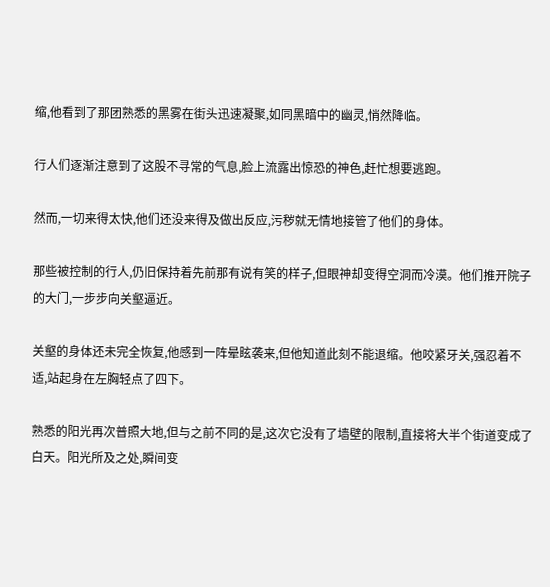缩,他看到了那团熟悉的黑雾在街头迅速凝聚,如同黑暗中的幽灵,悄然降临。

行人们逐渐注意到了这股不寻常的气息,脸上流露出惊恐的神色,赶忙想要逃跑。

然而,一切来得太快,他们还没来得及做出反应,污秽就无情地接管了他们的身体。

那些被控制的行人,仍旧保持着先前那有说有笑的样子,但眼神却变得空洞而冷漠。他们推开院子的大门,一步步向关壑逼近。

关壑的身体还未完全恢复,他感到一阵晕眩袭来,但他知道此刻不能退缩。他咬紧牙关,强忍着不适,站起身在左胸轻点了四下。

熟悉的阳光再次普照大地,但与之前不同的是,这次它没有了墙壁的限制,直接将大半个街道变成了白天。阳光所及之处,瞬间变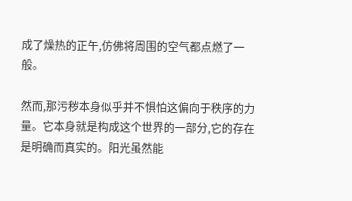成了燥热的正午,仿佛将周围的空气都点燃了一般。

然而,那污秽本身似乎并不惧怕这偏向于秩序的力量。它本身就是构成这个世界的一部分,它的存在是明确而真实的。阳光虽然能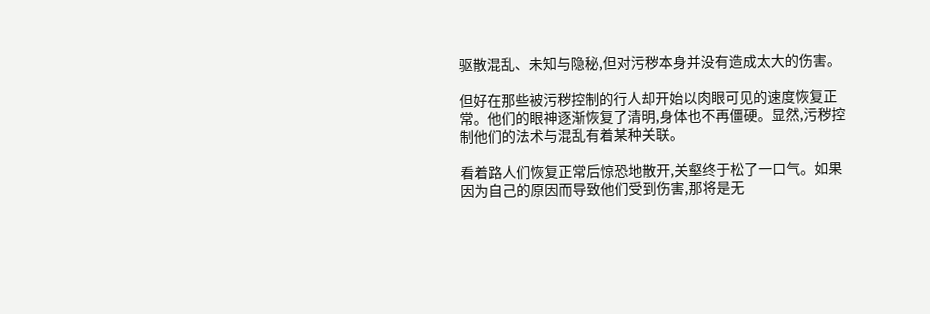驱散混乱、未知与隐秘,但对污秽本身并没有造成太大的伤害。

但好在那些被污秽控制的行人却开始以肉眼可见的速度恢复正常。他们的眼神逐渐恢复了清明,身体也不再僵硬。显然,污秽控制他们的法术与混乱有着某种关联。

看着路人们恢复正常后惊恐地散开,关壑终于松了一口气。如果因为自己的原因而导致他们受到伤害,那将是无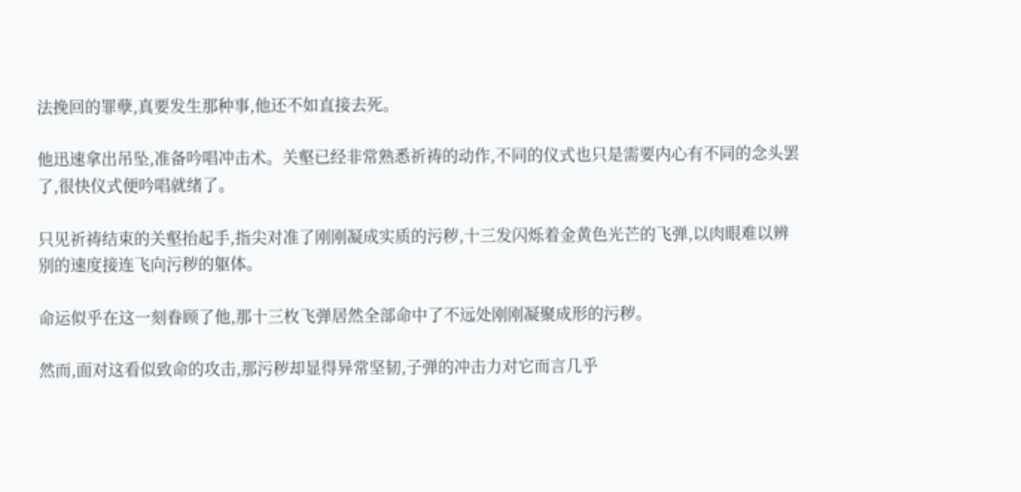法挽回的罪孽,真要发生那种事,他还不如直接去死。

他迅速拿出吊坠,准备吟唱冲击术。关壑已经非常熟悉祈祷的动作,不同的仪式也只是需要内心有不同的念头罢了,很快仪式便吟唱就绪了。

只见祈祷结束的关壑抬起手,指尖对准了刚刚凝成实质的污秽,十三发闪烁着金黄色光芒的飞弹,以肉眼难以辨别的速度接连飞向污秽的躯体。

命运似乎在这一刻眷顾了他,那十三枚飞弹居然全部命中了不远处刚刚凝聚成形的污秽。

然而,面对这看似致命的攻击,那污秽却显得异常坚韧,子弹的冲击力对它而言几乎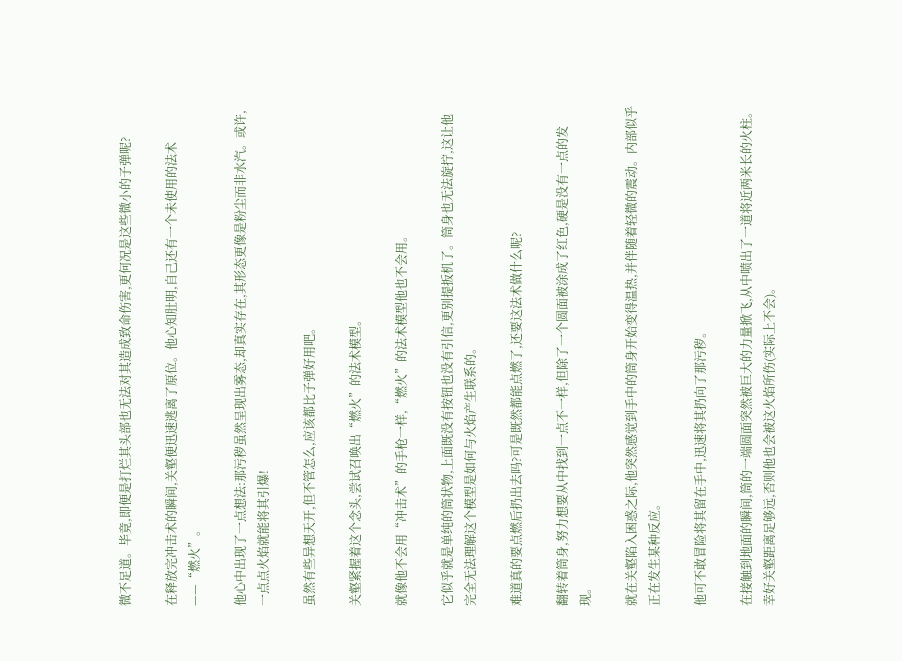微不足道。毕竟,即便是打烂其头部也无法对其造成致命伤害,更何况是这些微小的子弹呢?

在释放完冲击术的瞬间,关壑便迅速逃离了原位。他心知肚明,自己还有一个未使用的法术——“燃火”。

他心中出现了一点想法:那污秽虽然呈现出雾态,却真实存在,其形态更像是粉尘而非水汽。或许,一点点火焰就能将其引爆!

虽然有些异想天开,但不管怎么,应该都比子弹好用吧。

关壑紧握着这个念头,尝试召唤出“燃火”的法术模型。

就像他不会用“冲击术”的手枪一样,“燃火”的法术模型他也不会用。

它似乎就是单纯的筒状物,上面既没有按钮也没有引信,更别提扳机了。筒身也无法旋拧,这让他完全无法理解这个模型是如何与火焰产生联系的。

难道真的要点燃后扔出去吗?可是既然都能点燃了,还要这法术做什么呢?

翻转着筒身,努力想要从中找到一点不一样,但除了一个圆面被涂成了红色,硬是没有一点的发现。

就在关壑陷入困惑之际,他突然感觉到手中的筒身开始变得温热,并伴随着轻微的震动。内部似乎正在发生某种反应。

他可不敢冒险将其留在手中,迅速将其扔向了那污秽。

在接触到地面的瞬间,筒的一端圆面突然被巨大的力量掀飞,从中喷出了一道将近两米长的火柱。幸好关壑距离足够远,否则他也会被这火焰所伤(实际上不会)。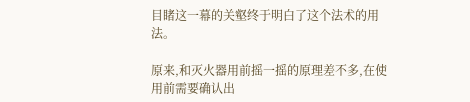目睹这一幕的关壑终于明白了这个法术的用法。

原来,和灭火器用前摇一摇的原理差不多,在使用前需要确认出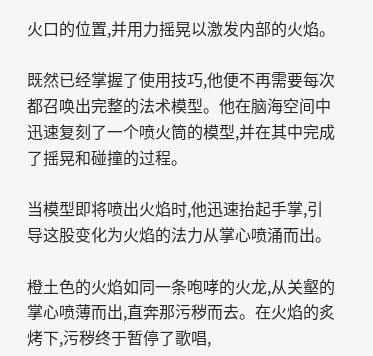火口的位置,并用力摇晃以激发内部的火焰。

既然已经掌握了使用技巧,他便不再需要每次都召唤出完整的法术模型。他在脑海空间中迅速复刻了一个喷火筒的模型,并在其中完成了摇晃和碰撞的过程。

当模型即将喷出火焰时,他迅速抬起手掌,引导这股变化为火焰的法力从掌心喷涌而出。

橙土色的火焰如同一条咆哮的火龙,从关壑的掌心喷薄而出,直奔那污秽而去。在火焰的炙烤下,污秽终于暂停了歌唱,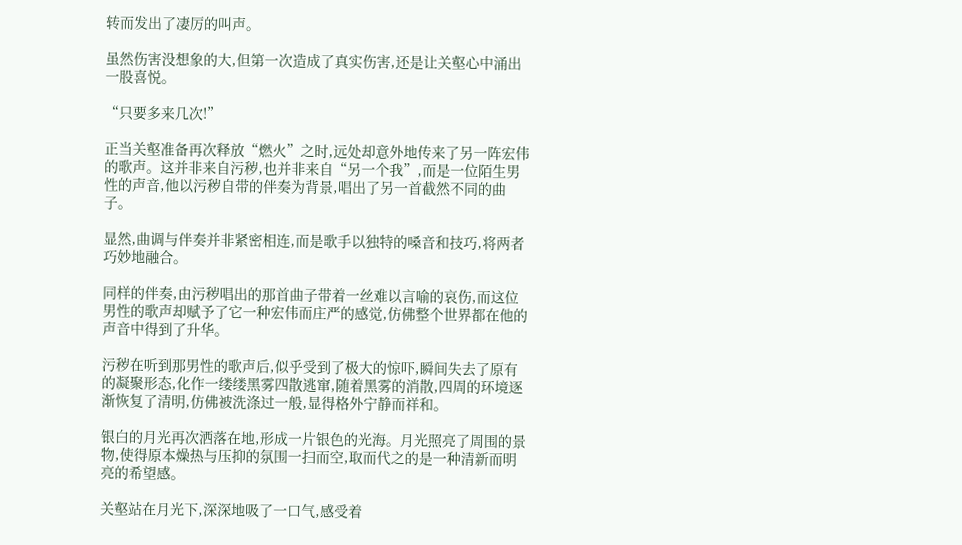转而发出了凄厉的叫声。

虽然伤害没想象的大,但第一次造成了真实伤害,还是让关壑心中涌出一股喜悦。

“只要多来几次!”

正当关壑准备再次释放“燃火”之时,远处却意外地传来了另一阵宏伟的歌声。这并非来自污秽,也并非来自“另一个我”,而是一位陌生男性的声音,他以污秽自带的伴奏为背景,唱出了另一首截然不同的曲子。

显然,曲调与伴奏并非紧密相连,而是歌手以独特的嗓音和技巧,将两者巧妙地融合。

同样的伴奏,由污秽唱出的那首曲子带着一丝难以言喻的哀伤,而这位男性的歌声却赋予了它一种宏伟而庄严的感觉,仿佛整个世界都在他的声音中得到了升华。

污秽在听到那男性的歌声后,似乎受到了极大的惊吓,瞬间失去了原有的凝聚形态,化作一缕缕黑雾四散逃窜,随着黑雾的消散,四周的环境逐渐恢复了清明,仿佛被洗涤过一般,显得格外宁静而祥和。

银白的月光再次洒落在地,形成一片银色的光海。月光照亮了周围的景物,使得原本燥热与压抑的氛围一扫而空,取而代之的是一种清新而明亮的希望感。

关壑站在月光下,深深地吸了一口气,感受着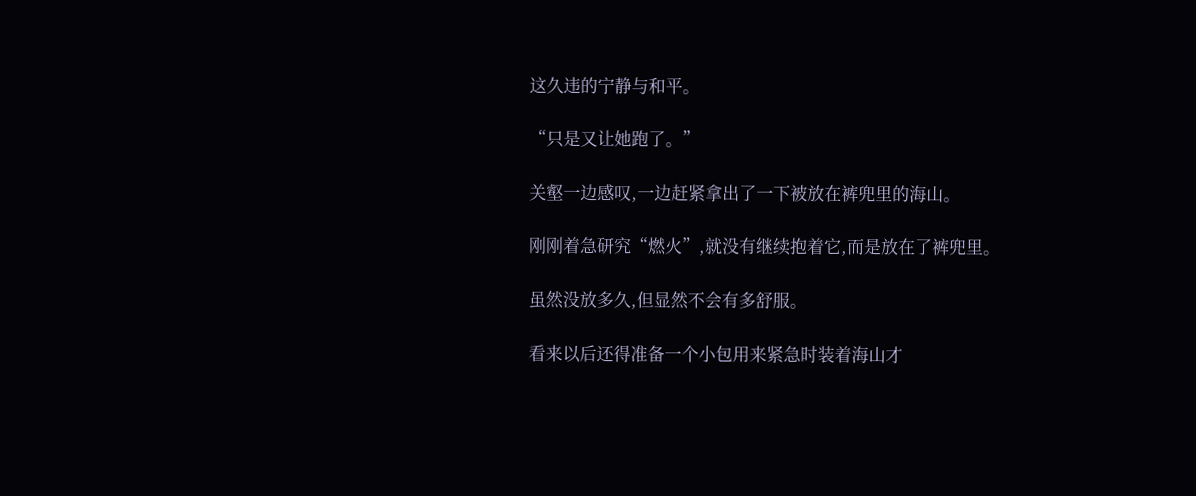这久违的宁静与和平。

“只是又让她跑了。”

关壑一边感叹,一边赶紧拿出了一下被放在裤兜里的海山。

刚刚着急研究“燃火”,就没有继续抱着它,而是放在了裤兜里。

虽然没放多久,但显然不会有多舒服。

看来以后还得准备一个小包用来紧急时装着海山才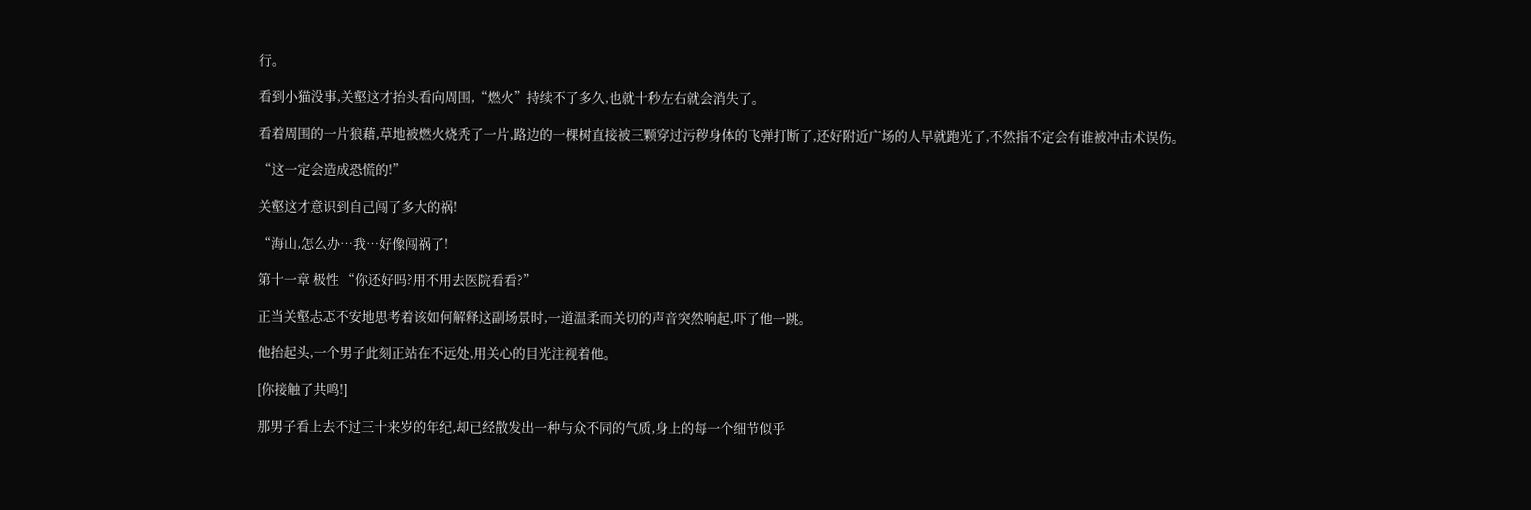行。

看到小猫没事,关壑这才抬头看向周围,“燃火”持续不了多久,也就十秒左右就会消失了。

看着周围的一片狼藉,草地被燃火烧秃了一片,路边的一棵树直接被三颗穿过污秽身体的飞弹打断了,还好附近广场的人早就跑光了,不然指不定会有谁被冲击术误伤。

“这一定会造成恐慌的!”

关壑这才意识到自己闯了多大的祸!

“海山,怎么办…我…好像闯祸了!

第十一章 极性 “你还好吗?用不用去医院看看?”

正当关壑忐忑不安地思考着该如何解释这副场景时,一道温柔而关切的声音突然响起,吓了他一跳。

他抬起头,一个男子此刻正站在不远处,用关心的目光注视着他。

[你接触了共鸣!]

那男子看上去不过三十来岁的年纪,却已经散发出一种与众不同的气质,身上的每一个细节似乎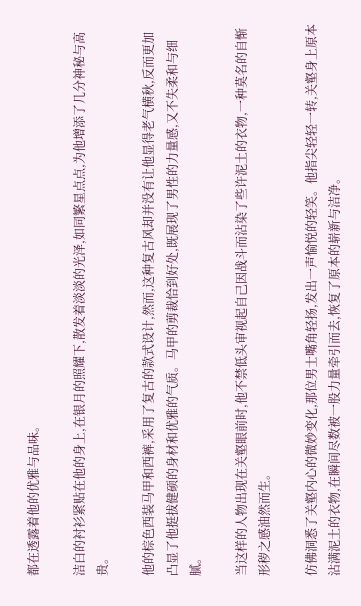都在透露着他的优雅与品味。

洁白的衬衫紧贴在他的身上,在银月的照耀下,散发着淡淡的光泽,如同繁星点点,为他增添了几分神秘与高贵。

他的棕色西装马甲和西裤,采用了复古的款式设计,然而,这种复古风却并没有让他显得老气横秋,反而更加凸显了他挺拔健硕的身材和优雅的气质。马甲的剪裁恰到好处,既展现了男性的力量感,又不失柔和与细腻。

当这样的人物出现在关壑眼前时,他不禁低头审视起自己因战斗而沾染了些许泥土的衣物,一种莫名的自惭形秽之感油然而生。

仿佛洞悉了关壑内心的微妙变化,那位男士嘴角轻扬,发出一声愉悦的轻笑。他指尖轻轻一转,关壑身上原本沾满泥土的衣物,在瞬间尽数被一股力量牵引而去,恢复了原本的崭新与洁净。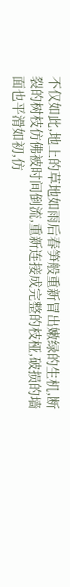不仅如此,地上的草地如雨后春笋般重新冒出嫩绿的生机,断裂的树枝仿佛被时间倒流,重新连接成完整的枝桠,破损的墙面也平滑如初,仿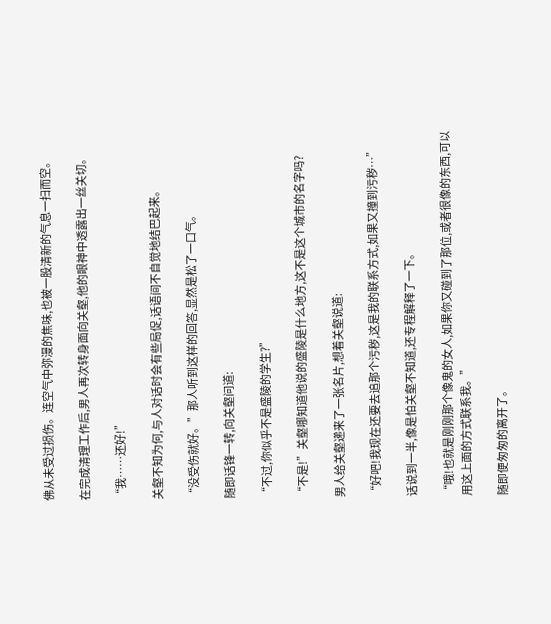佛从未受过损伤。连空气中弥漫的焦味,也被一股清新的气息一扫而空。

在完成清理工作后,男人再次转身面向关壑,他的眼神中透露出一丝关切。

“我……还好!”

关壑不知为何,与人对话时会有些局促,话语间不自觉地结巴起来。

“没受伤就好。”那人听到这样的回答,显然是松了一口气。

随即话锋一转,向关壑问道:

“不过,你似乎不是盛陵的学生?”

“不是!”关壑哪知道他说的盛陵是什么地方,这不是这个城市的名字吗?

男人给关壑递来了一张名片,想着关壑说道:

“好吧!我现在还要去追那个污秽,这是我的联系方式,如果又撞到污秽…”

话说到一半,像是怕关壑不知道,还专程解释了一下。

“哦!也就是刚刚那个像鬼的女人,如果你又碰到了那位,或者很像的东西,可以用这上面的方式联系我。”

随即便匆匆的离开了。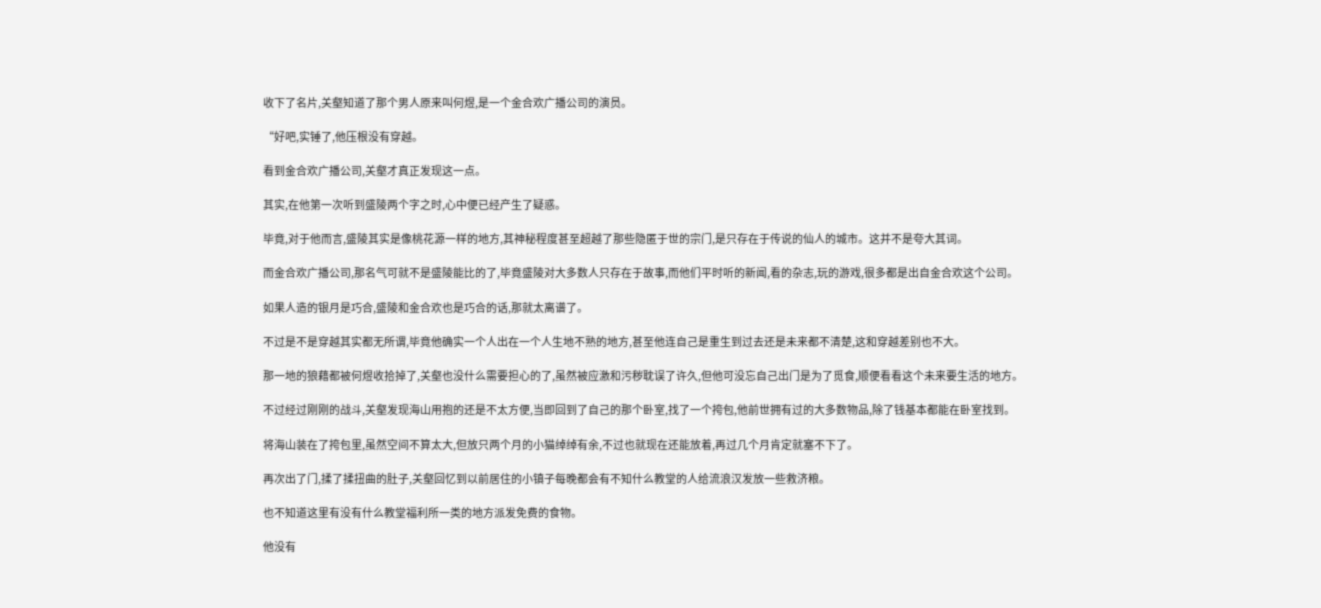收下了名片,关壑知道了那个男人原来叫何煜,是一个金合欢广播公司的演员。

“好吧,实锤了,他压根没有穿越。

看到金合欢广播公司,关壑才真正发现这一点。

其实,在他第一次听到盛陵两个字之时,心中便已经产生了疑惑。

毕竟,对于他而言,盛陵其实是像桃花源一样的地方,其神秘程度甚至超越了那些隐匿于世的宗门,是只存在于传说的仙人的城市。这并不是夸大其词。

而金合欢广播公司,那名气可就不是盛陵能比的了,毕竟盛陵对大多数人只存在于故事,而他们平时听的新闻,看的杂志,玩的游戏,很多都是出自金合欢这个公司。

如果人造的银月是巧合,盛陵和金合欢也是巧合的话,那就太离谱了。

不过是不是穿越其实都无所谓,毕竟他确实一个人出在一个人生地不熟的地方,甚至他连自己是重生到过去还是未来都不清楚,这和穿越差别也不大。

那一地的狼藉都被何煜收拾掉了,关壑也没什么需要担心的了,虽然被应激和污秽耽误了许久,但他可没忘自己出门是为了觅食,顺便看看这个未来要生活的地方。

不过经过刚刚的战斗,关壑发现海山用抱的还是不太方便,当即回到了自己的那个卧室,找了一个挎包,他前世拥有过的大多数物品,除了钱基本都能在卧室找到。

将海山装在了挎包里,虽然空间不算太大,但放只两个月的小猫绰绰有余,不过也就现在还能放着,再过几个月肯定就塞不下了。

再次出了门,揉了揉扭曲的肚子,关壑回忆到以前居住的小镇子每晚都会有不知什么教堂的人给流浪汉发放一些救济粮。

也不知道这里有没有什么教堂福利所一类的地方派发免费的食物。

他没有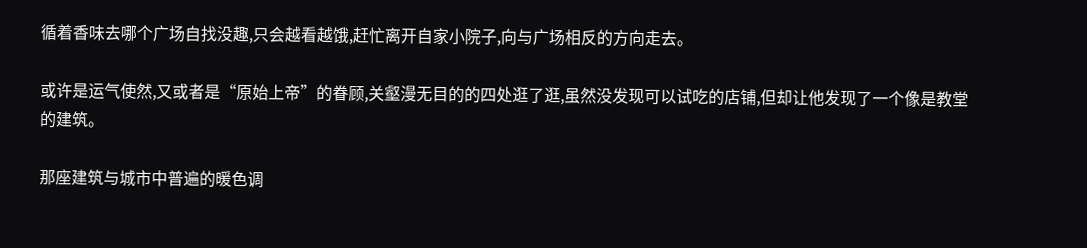循着香味去哪个广场自找没趣,只会越看越饿,赶忙离开自家小院子,向与广场相反的方向走去。

或许是运气使然,又或者是“原始上帝”的眷顾,关壑漫无目的的四处逛了逛,虽然没发现可以试吃的店铺,但却让他发现了一个像是教堂的建筑。

那座建筑与城市中普遍的暖色调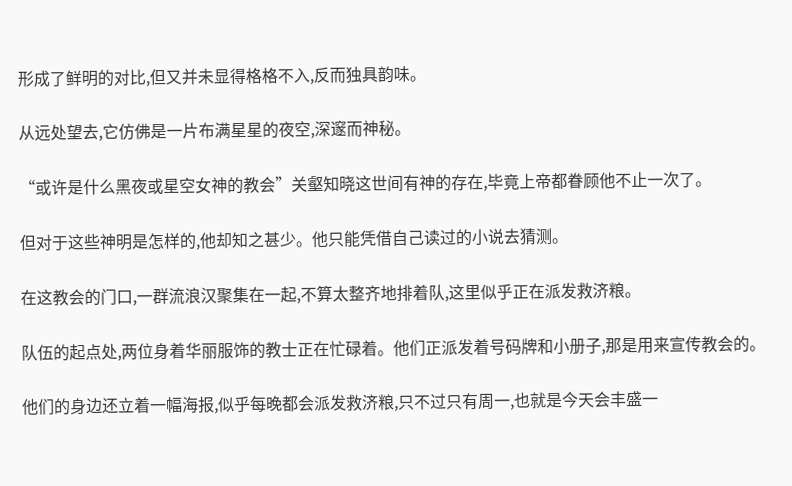形成了鲜明的对比,但又并未显得格格不入,反而独具韵味。

从远处望去,它仿佛是一片布满星星的夜空,深邃而神秘。

“或许是什么黑夜或星空女神的教会”关壑知晓这世间有神的存在,毕竟上帝都眷顾他不止一次了。

但对于这些神明是怎样的,他却知之甚少。他只能凭借自己读过的小说去猜测。

在这教会的门口,一群流浪汉聚集在一起,不算太整齐地排着队,这里似乎正在派发救济粮。

队伍的起点处,两位身着华丽服饰的教士正在忙碌着。他们正派发着号码牌和小册子,那是用来宣传教会的。

他们的身边还立着一幅海报,似乎每晚都会派发救济粮,只不过只有周一,也就是今天会丰盛一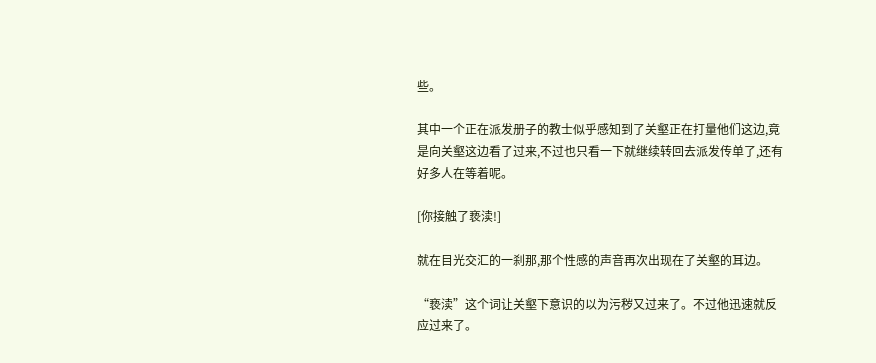些。

其中一个正在派发册子的教士似乎感知到了关壑正在打量他们这边,竟是向关壑这边看了过来,不过也只看一下就继续转回去派发传单了,还有好多人在等着呢。

[你接触了亵渎!]

就在目光交汇的一刹那,那个性感的声音再次出现在了关壑的耳边。

“亵渎”这个词让关壑下意识的以为污秽又过来了。不过他迅速就反应过来了。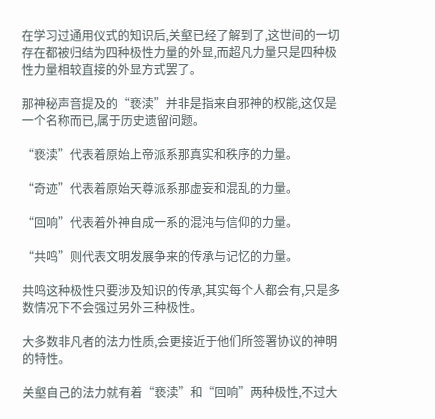在学习过通用仪式的知识后,关壑已经了解到了,这世间的一切存在都被归结为四种极性力量的外显,而超凡力量只是四种极性力量相较直接的外显方式罢了。

那神秘声音提及的“亵渎”并非是指来自邪神的权能,这仅是一个名称而已,属于历史遗留问题。

“亵渎”代表着原始上帝派系那真实和秩序的力量。

“奇迹”代表着原始天尊派系那虚妄和混乱的力量。

“回响”代表着外神自成一系的混沌与信仰的力量。

“共鸣”则代表文明发展争来的传承与记忆的力量。

共鸣这种极性只要涉及知识的传承,其实每个人都会有,只是多数情况下不会强过另外三种极性。

大多数非凡者的法力性质,会更接近于他们所签署协议的神明的特性。

关壑自己的法力就有着“亵渎”和“回响”两种极性,不过大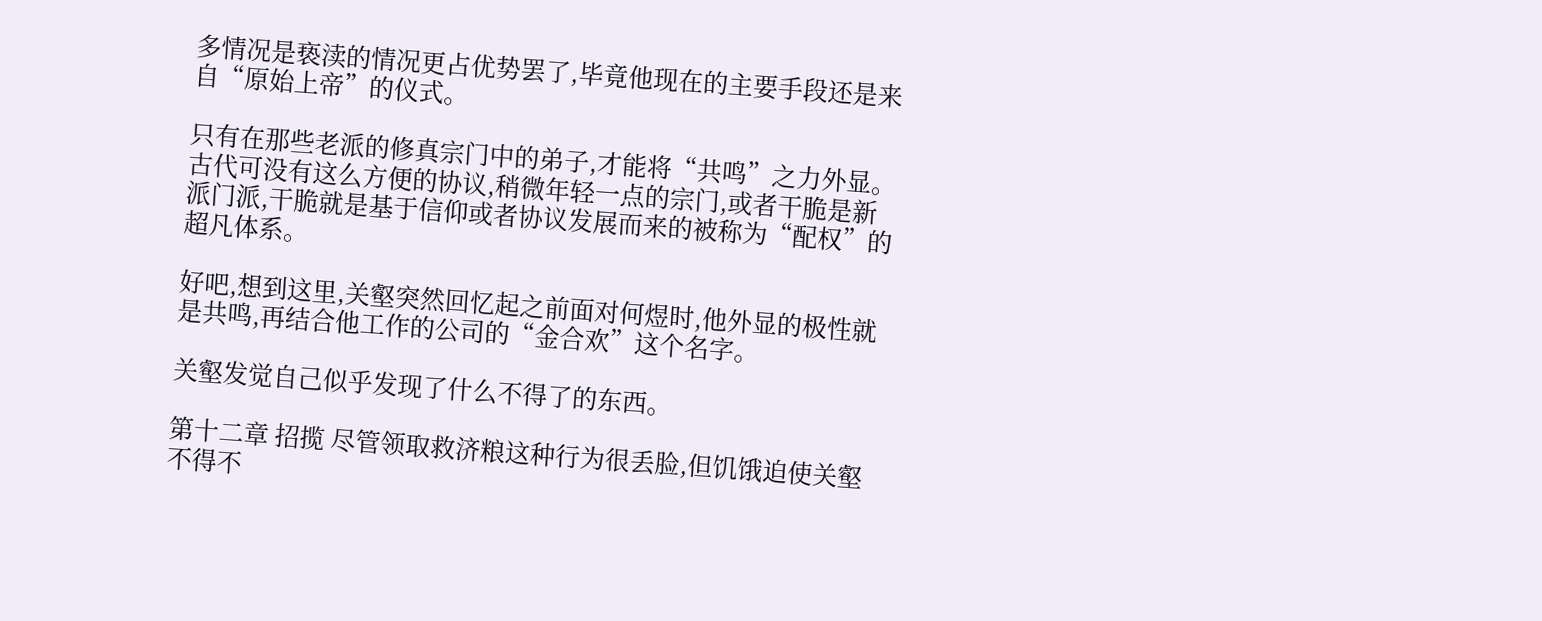多情况是亵渎的情况更占优势罢了,毕竟他现在的主要手段还是来自“原始上帝”的仪式。

只有在那些老派的修真宗门中的弟子,才能将“共鸣”之力外显。古代可没有这么方便的协议,稍微年轻一点的宗门,或者干脆是新派门派,干脆就是基于信仰或者协议发展而来的被称为“配权”的超凡体系。

好吧,想到这里,关壑突然回忆起之前面对何煜时,他外显的极性就是共鸣,再结合他工作的公司的“金合欢”这个名字。

关壑发觉自己似乎发现了什么不得了的东西。

第十二章 招揽 尽管领取救济粮这种行为很丢脸,但饥饿迫使关壑不得不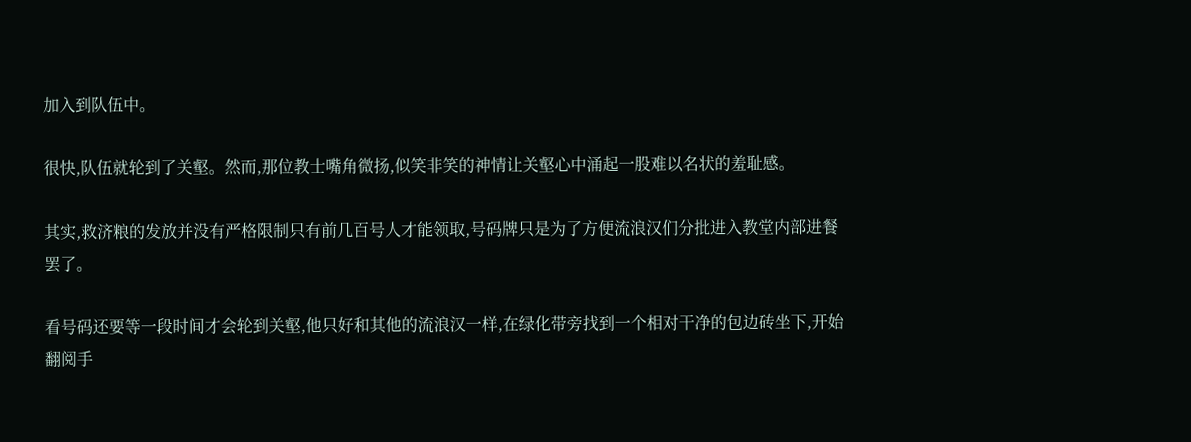加入到队伍中。

很快,队伍就轮到了关壑。然而,那位教士嘴角微扬,似笑非笑的神情让关壑心中涌起一股难以名状的羞耻感。

其实,救济粮的发放并没有严格限制只有前几百号人才能领取,号码牌只是为了方便流浪汉们分批进入教堂内部进餐罢了。

看号码还要等一段时间才会轮到关壑,他只好和其他的流浪汉一样,在绿化带旁找到一个相对干净的包边砖坐下,开始翻阅手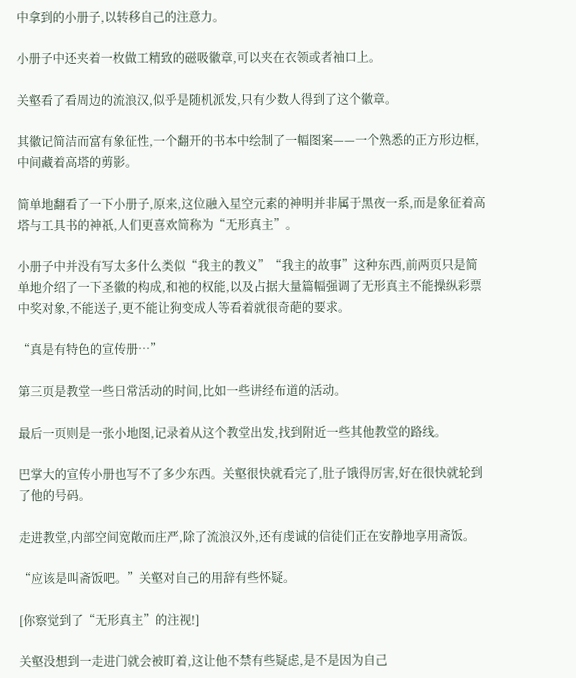中拿到的小册子,以转移自己的注意力。

小册子中还夹着一枚做工精致的磁吸徽章,可以夹在衣领或者袖口上。

关壑看了看周边的流浪汉,似乎是随机派发,只有少数人得到了这个徽章。

其徽记简洁而富有象征性,一个翻开的书本中绘制了一幅图案——一个熟悉的正方形边框,中间藏着高塔的剪影。

简单地翻看了一下小册子,原来,这位融入星空元素的神明并非属于黑夜一系,而是象征着高塔与工具书的神祇,人们更喜欢简称为“无形真主”。

小册子中并没有写太多什么类似“我主的教义”“我主的故事”这种东西,前两页只是简单地介绍了一下圣徽的构成,和祂的权能,以及占据大量篇幅强调了无形真主不能操纵彩票中奖对象,不能送子,更不能让狗变成人等看着就很奇葩的要求。

“真是有特色的宣传册…”

第三页是教堂一些日常活动的时间,比如一些讲经布道的活动。

最后一页则是一张小地图,记录着从这个教堂出发,找到附近一些其他教堂的路线。

巴掌大的宣传小册也写不了多少东西。关壑很快就看完了,肚子饿得厉害,好在很快就轮到了他的号码。

走进教堂,内部空间宽敞而庄严,除了流浪汉外,还有虔诚的信徒们正在安静地享用斋饭。

“应该是叫斋饭吧。”关壑对自己的用辞有些怀疑。

[你察觉到了“无形真主”的注视!]

关壑没想到一走进门就会被盯着,这让他不禁有些疑虑,是不是因为自己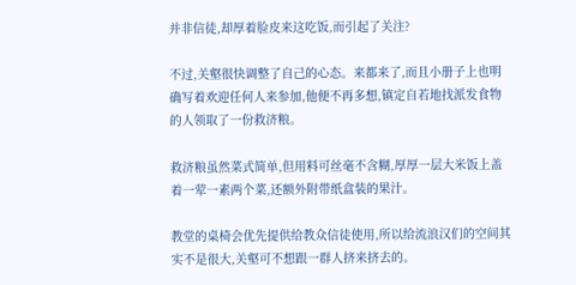并非信徒,却厚着脸皮来这吃饭,而引起了关注?

不过,关壑很快调整了自己的心态。来都来了,而且小册子上也明确写着欢迎任何人来参加,他便不再多想,镇定自若地找派发食物的人领取了一份救济粮。

救济粮虽然菜式简单,但用料可丝毫不含糊,厚厚一层大米饭上盖着一荤一素两个菜,还额外附带纸盒装的果汁。

教堂的桌椅会优先提供给教众信徒使用,所以给流浪汉们的空间其实不是很大,关壑可不想跟一群人挤来挤去的。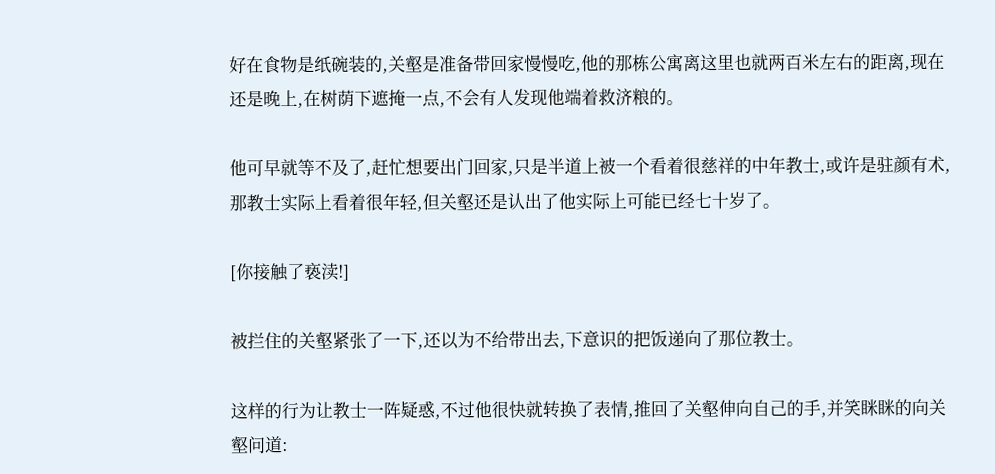好在食物是纸碗装的,关壑是准备带回家慢慢吃,他的那栋公寓离这里也就两百米左右的距离,现在还是晚上,在树荫下遮掩一点,不会有人发现他端着救济粮的。

他可早就等不及了,赶忙想要出门回家,只是半道上被一个看着很慈祥的中年教士,或许是驻颜有术,那教士实际上看着很年轻,但关壑还是认出了他实际上可能已经七十岁了。

[你接触了亵渎!]

被拦住的关壑紧张了一下,还以为不给带出去,下意识的把饭递向了那位教士。

这样的行为让教士一阵疑惑,不过他很快就转换了表情,推回了关壑伸向自己的手,并笑眯眯的向关壑问道: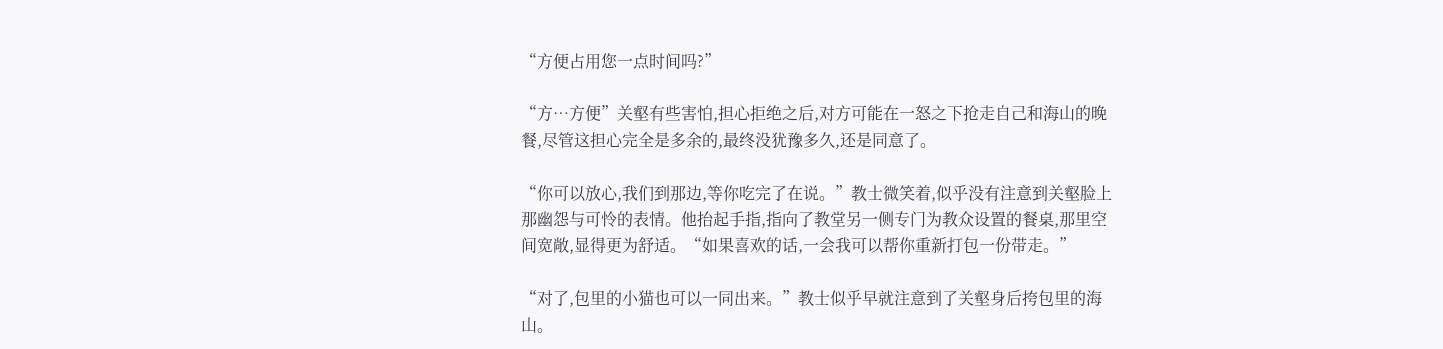“方便占用您一点时间吗?”

“方…方便”关壑有些害怕,担心拒绝之后,对方可能在一怒之下抢走自己和海山的晚餐,尽管这担心完全是多余的,最终没犹豫多久,还是同意了。

“你可以放心,我们到那边,等你吃完了在说。”教士微笑着,似乎没有注意到关壑脸上那幽怨与可怜的表情。他抬起手指,指向了教堂另一侧专门为教众设置的餐桌,那里空间宽敞,显得更为舒适。“如果喜欢的话,一会我可以帮你重新打包一份带走。”

“对了,包里的小猫也可以一同出来。”教士似乎早就注意到了关壑身后挎包里的海山。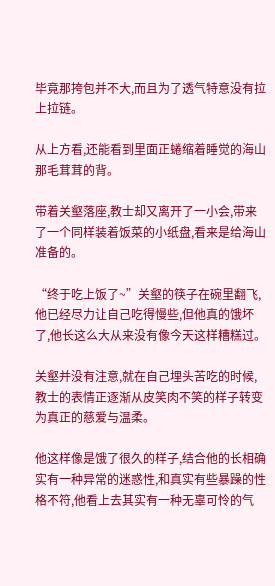毕竟那挎包并不大,而且为了透气特意没有拉上拉链。

从上方看,还能看到里面正蜷缩着睡觉的海山那毛茸茸的背。

带着关壑落座,教士却又离开了一小会,带来了一个同样装着饭菜的小纸盘,看来是给海山准备的。

“终于吃上饭了~”关壑的筷子在碗里翻飞,他已经尽力让自己吃得慢些,但他真的饿坏了,他长这么大从来没有像今天这样糟糕过。

关壑并没有注意,就在自己埋头苦吃的时候,教士的表情正逐渐从皮笑肉不笑的样子转变为真正的慈爱与温柔。

他这样像是饿了很久的样子,结合他的长相确实有一种异常的迷惑性,和真实有些暴躁的性格不符,他看上去其实有一种无辜可怜的气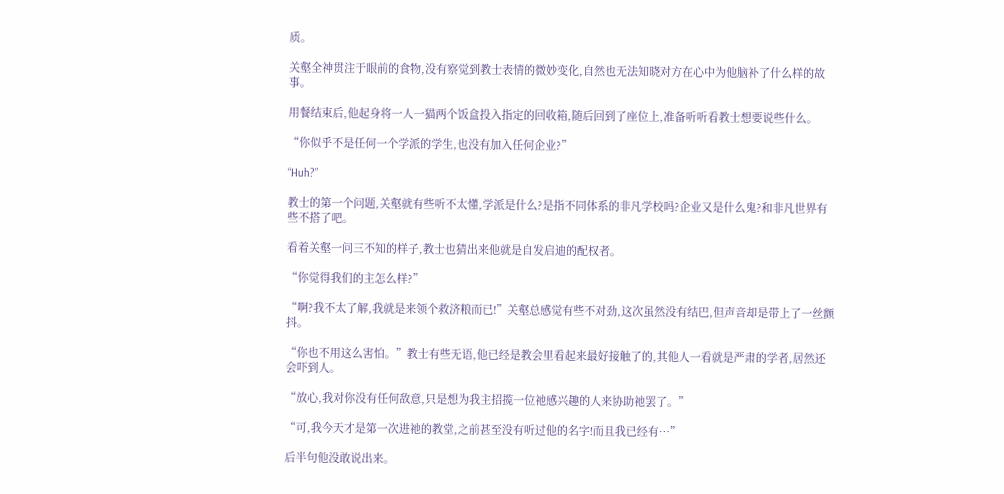质。

关壑全神贯注于眼前的食物,没有察觉到教士表情的微妙变化,自然也无法知晓对方在心中为他脑补了什么样的故事。

用餐结束后,他起身将一人一猫两个饭盒投入指定的回收箱,随后回到了座位上,准备听听看教士想要说些什么。

“你似乎不是任何一个学派的学生,也没有加入任何企业?”

“Huh?”

教士的第一个问题,关壑就有些听不太懂,学派是什么?是指不同体系的非凡学校吗?企业又是什么鬼?和非凡世界有些不搭了吧。

看着关壑一问三不知的样子,教士也猜出来他就是自发启迪的配权者。

“你觉得我们的主怎么样?”

“啊?我不太了解,我就是来领个救济粮而已!”关壑总感觉有些不对劲,这次虽然没有结巴,但声音却是带上了一丝颤抖。

“你也不用这么害怕。”教士有些无语,他已经是教会里看起来最好接触了的,其他人一看就是严肃的学者,居然还会吓到人。

“放心,我对你没有任何敌意,只是想为我主招揽一位祂感兴趣的人来协助祂罢了。”

“可,我今天才是第一次进祂的教堂,之前甚至没有听过他的名字!而且我已经有…”

后半句他没敢说出来。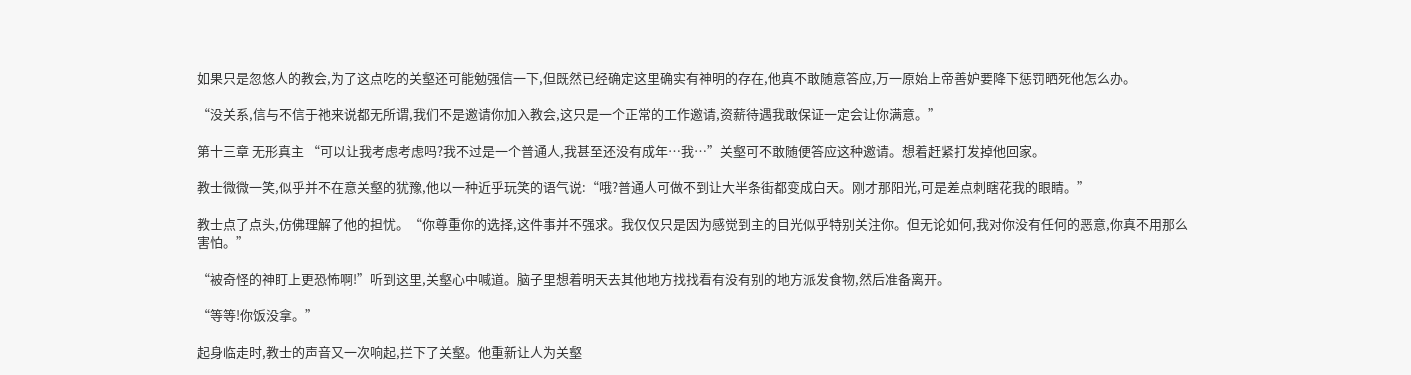如果只是忽悠人的教会,为了这点吃的关壑还可能勉强信一下,但既然已经确定这里确实有神明的存在,他真不敢随意答应,万一原始上帝善妒要降下惩罚晒死他怎么办。

“没关系,信与不信于祂来说都无所谓,我们不是邀请你加入教会,这只是一个正常的工作邀请,资薪待遇我敢保证一定会让你满意。”

第十三章 无形真主 “可以让我考虑考虑吗?我不过是一个普通人,我甚至还没有成年…我…”关壑可不敢随便答应这种邀请。想着赶紧打发掉他回家。

教士微微一笑,似乎并不在意关壑的犹豫,他以一种近乎玩笑的语气说:“哦?普通人可做不到让大半条街都变成白天。刚才那阳光,可是差点刺瞎花我的眼睛。”

教士点了点头,仿佛理解了他的担忧。“你尊重你的选择,这件事并不强求。我仅仅只是因为感觉到主的目光似乎特别关注你。但无论如何,我对你没有任何的恶意,你真不用那么害怕。”

“被奇怪的神盯上更恐怖啊!”听到这里,关壑心中喊道。脑子里想着明天去其他地方找找看有没有别的地方派发食物,然后准备离开。

“等等!你饭没拿。”

起身临走时,教士的声音又一次响起,拦下了关壑。他重新让人为关壑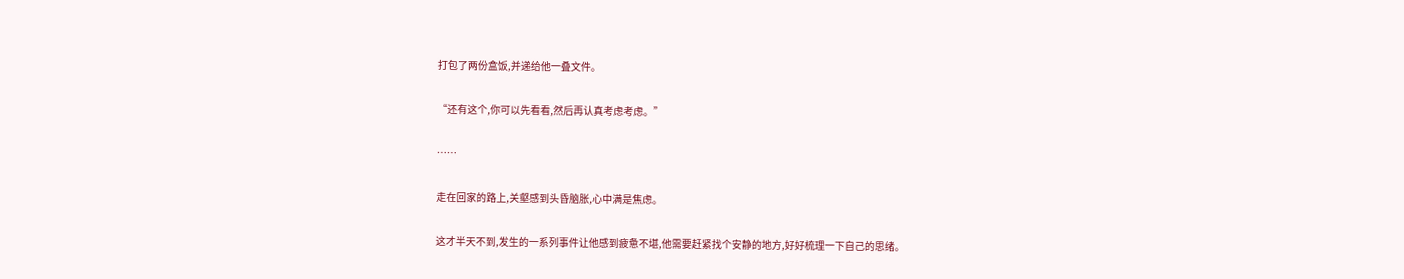打包了两份盒饭,并递给他一叠文件。

“还有这个,你可以先看看,然后再认真考虑考虑。”

……

走在回家的路上,关壑感到头昏脑胀,心中满是焦虑。

这才半天不到,发生的一系列事件让他感到疲惫不堪,他需要赶紧找个安静的地方,好好梳理一下自己的思绪。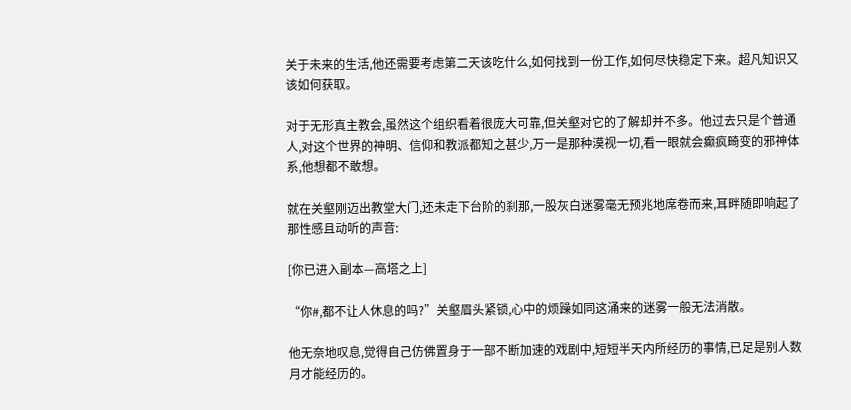关于未来的生活,他还需要考虑第二天该吃什么,如何找到一份工作,如何尽快稳定下来。超凡知识又该如何获取。

对于无形真主教会,虽然这个组织看着很庞大可靠,但关壑对它的了解却并不多。他过去只是个普通人,对这个世界的神明、信仰和教派都知之甚少,万一是那种漠视一切,看一眼就会癫疯畸变的邪神体系,他想都不敢想。

就在关壑刚迈出教堂大门,还未走下台阶的刹那,一股灰白迷雾毫无预兆地席卷而来,耳畔随即响起了那性感且动听的声音:

[你已进入副本—高塔之上]

“你#,都不让人休息的吗?”关壑眉头紧锁,心中的烦躁如同这涌来的迷雾一般无法消散。

他无奈地叹息,觉得自己仿佛置身于一部不断加速的戏剧中,短短半天内所经历的事情,已足是别人数月才能经历的。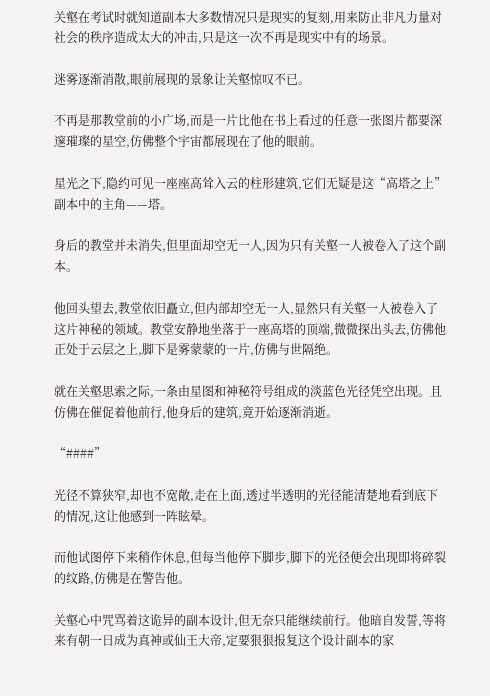关壑在考试时就知道副本大多数情况只是现实的复刻,用来防止非凡力量对社会的秩序造成太大的冲击,只是这一次不再是现实中有的场景。

迷雾逐渐消散,眼前展现的景象让关壑惊叹不已。

不再是那教堂前的小广场,而是一片比他在书上看过的任意一张图片都要深邃璀璨的星空,仿佛整个宇宙都展现在了他的眼前。

星光之下,隐约可见一座座高耸入云的柱形建筑,它们无疑是这“高塔之上”副本中的主角——塔。

身后的教堂并未消失,但里面却空无一人,因为只有关壑一人被卷入了这个副本。

他回头望去,教堂依旧矗立,但内部却空无一人,显然只有关壑一人被卷入了这片神秘的领域。教堂安静地坐落于一座高塔的顶端,微微探出头去,仿佛他正处于云层之上,脚下是雾蒙蒙的一片,仿佛与世隔绝。

就在关壑思索之际,一条由星图和神秘符号组成的淡蓝色光径凭空出现。且仿佛在催促着他前行,他身后的建筑,竟开始逐渐消逝。

“####”

光径不算狭窄,却也不宽敞,走在上面,透过半透明的光径能清楚地看到底下的情况,这让他感到一阵眩晕。

而他试图停下来稍作休息,但每当他停下脚步,脚下的光径便会出现即将碎裂的纹路,仿佛是在警告他。

关壑心中咒骂着这诡异的副本设计,但无奈只能继续前行。他暗自发誓,等将来有朝一日成为真神或仙王大帝,定要狠狠报复这个设计副本的家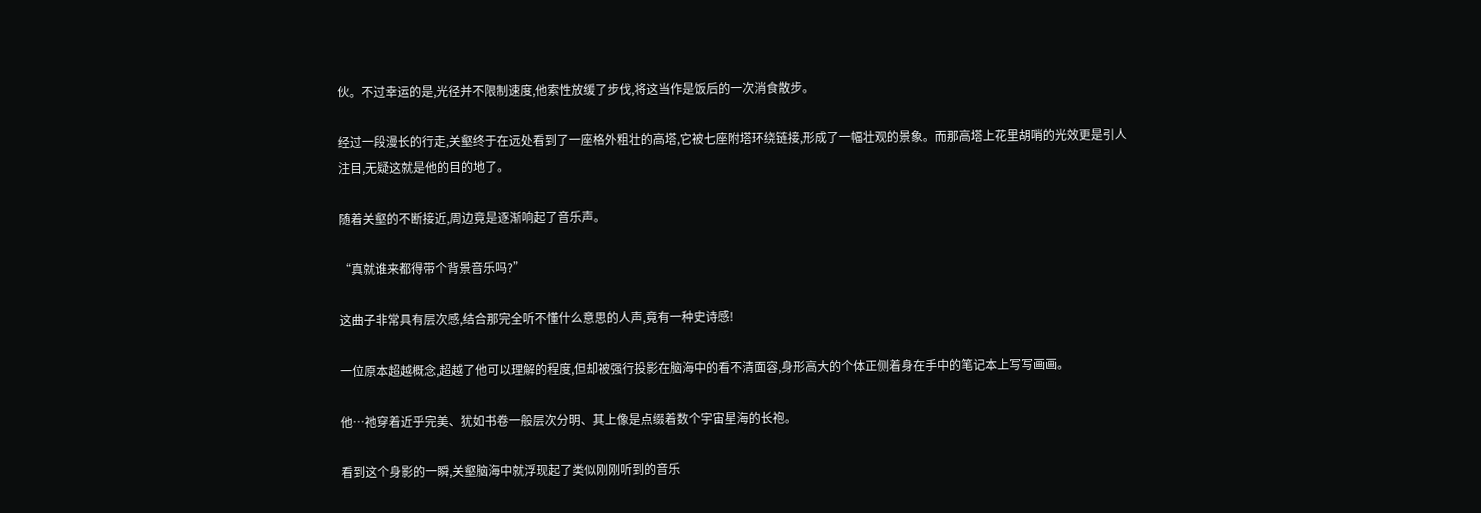伙。不过幸运的是,光径并不限制速度,他索性放缓了步伐,将这当作是饭后的一次消食散步。

经过一段漫长的行走,关壑终于在远处看到了一座格外粗壮的高塔,它被七座附塔环绕链接,形成了一幅壮观的景象。而那高塔上花里胡哨的光效更是引人注目,无疑这就是他的目的地了。

随着关壑的不断接近,周边竟是逐渐响起了音乐声。

“真就谁来都得带个背景音乐吗?”

这曲子非常具有层次感,结合那完全听不懂什么意思的人声,竟有一种史诗感!

一位原本超越概念,超越了他可以理解的程度,但却被强行投影在脑海中的看不清面容,身形高大的个体正侧着身在手中的笔记本上写写画画。

他…祂穿着近乎完美、犹如书卷一般层次分明、其上像是点缀着数个宇宙星海的长袍。

看到这个身影的一瞬,关壑脑海中就浮现起了类似刚刚听到的音乐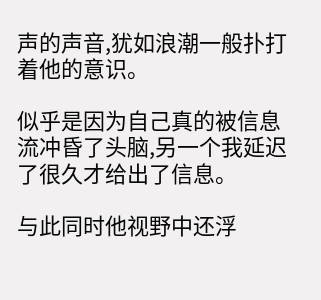声的声音,犹如浪潮一般扑打着他的意识。

似乎是因为自己真的被信息流冲昏了头脑,另一个我延迟了很久才给出了信息。

与此同时他视野中还浮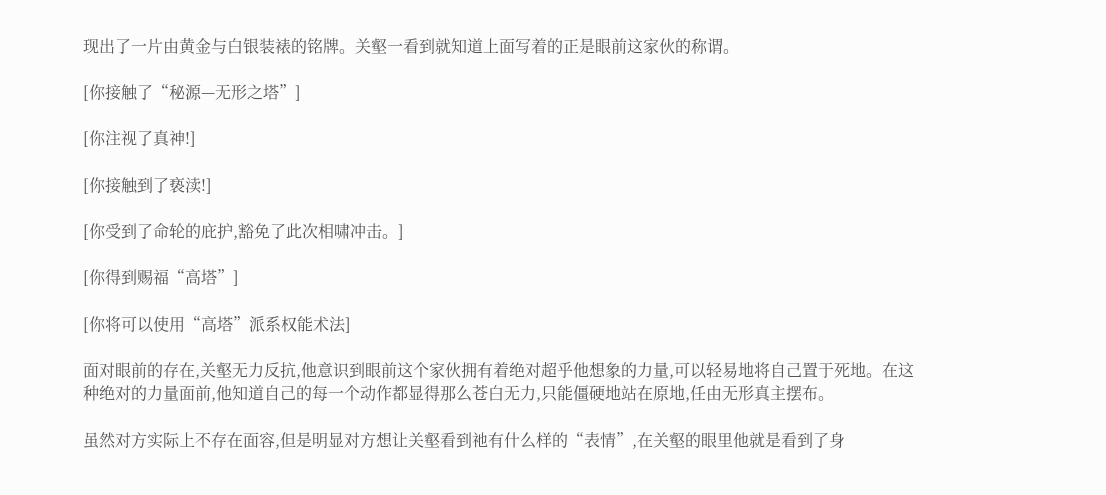现出了一片由黄金与白银装裱的铭牌。关壑一看到就知道上面写着的正是眼前这家伙的称谓。

[你接触了“秘源—无形之塔”]

[你注视了真神!]

[你接触到了亵渎!]

[你受到了命轮的庇护,豁免了此次相啸冲击。]

[你得到赐福“高塔”]

[你将可以使用“高塔”派系权能术法]

面对眼前的存在,关壑无力反抗,他意识到眼前这个家伙拥有着绝对超乎他想象的力量,可以轻易地将自己置于死地。在这种绝对的力量面前,他知道自己的每一个动作都显得那么苍白无力,只能僵硬地站在原地,任由无形真主摆布。

虽然对方实际上不存在面容,但是明显对方想让关壑看到祂有什么样的“表情”,在关壑的眼里他就是看到了身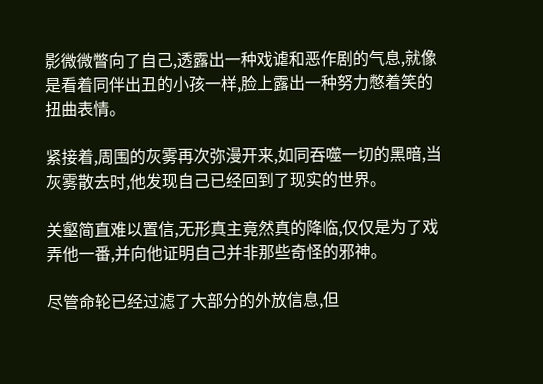影微微瞥向了自己,透露出一种戏谑和恶作剧的气息,就像是看着同伴出丑的小孩一样,脸上露出一种努力憋着笑的扭曲表情。

紧接着,周围的灰雾再次弥漫开来,如同吞噬一切的黑暗,当灰雾散去时,他发现自己已经回到了现实的世界。

关壑简直难以置信,无形真主竟然真的降临,仅仅是为了戏弄他一番,并向他证明自己并非那些奇怪的邪神。

尽管命轮已经过滤了大部分的外放信息,但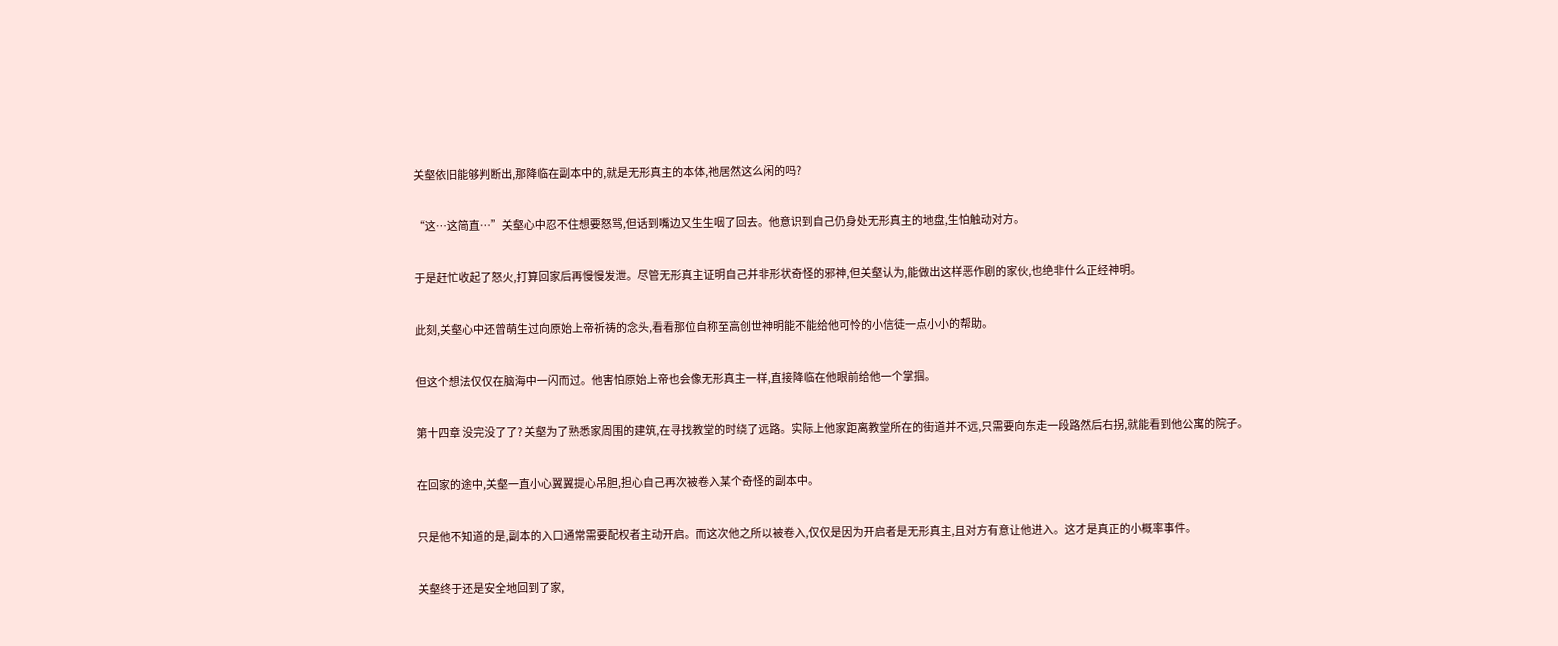关壑依旧能够判断出,那降临在副本中的,就是无形真主的本体,祂居然这么闲的吗?

“这…这简直…”关壑心中忍不住想要怒骂,但话到嘴边又生生咽了回去。他意识到自己仍身处无形真主的地盘,生怕触动对方。

于是赶忙收起了怒火,打算回家后再慢慢发泄。尽管无形真主证明自己并非形状奇怪的邪神,但关壑认为,能做出这样恶作剧的家伙,也绝非什么正经神明。

此刻,关壑心中还曾萌生过向原始上帝祈祷的念头,看看那位自称至高创世神明能不能给他可怜的小信徒一点小小的帮助。

但这个想法仅仅在脑海中一闪而过。他害怕原始上帝也会像无形真主一样,直接降临在他眼前给他一个掌掴。

第十四章 没完没了了? 关壑为了熟悉家周围的建筑,在寻找教堂的时绕了远路。实际上他家距离教堂所在的街道并不远,只需要向东走一段路然后右拐,就能看到他公寓的院子。

在回家的途中,关壑一直小心翼翼提心吊胆,担心自己再次被卷入某个奇怪的副本中。

只是他不知道的是,副本的入口通常需要配权者主动开启。而这次他之所以被卷入,仅仅是因为开启者是无形真主,且对方有意让他进入。这才是真正的小概率事件。

关壑终于还是安全地回到了家,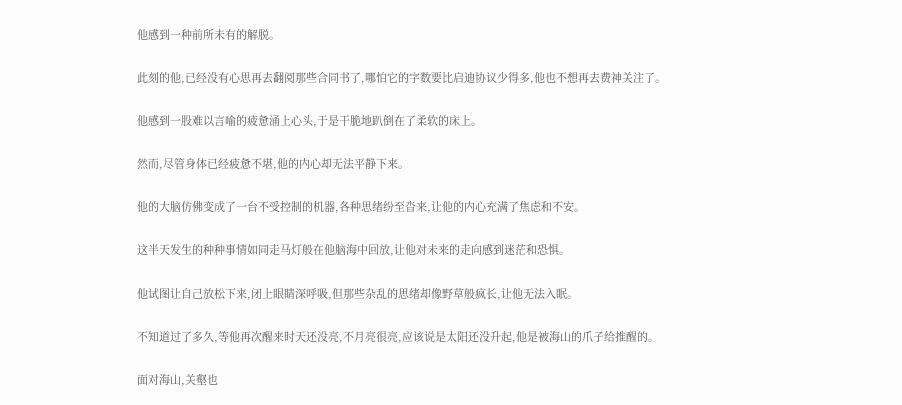他感到一种前所未有的解脱。

此刻的他,已经没有心思再去翻阅那些合同书了,哪怕它的字数要比启迪协议少得多,他也不想再去费神关注了。

他感到一股难以言喻的疲惫涌上心头,于是干脆地趴倒在了柔软的床上。

然而,尽管身体已经疲惫不堪,他的内心却无法平静下来。

他的大脑仿佛变成了一台不受控制的机器,各种思绪纷至沓来,让他的内心充满了焦虑和不安。

这半天发生的种种事情如同走马灯般在他脑海中回放,让他对未来的走向感到迷茫和恐惧。

他试图让自己放松下来,闭上眼睛深呼吸,但那些杂乱的思绪却像野草般疯长,让他无法入眠。

不知道过了多久,等他再次醒来时天还没亮,不月亮很亮,应该说是太阳还没升起,他是被海山的爪子给推醒的。

面对海山,关壑也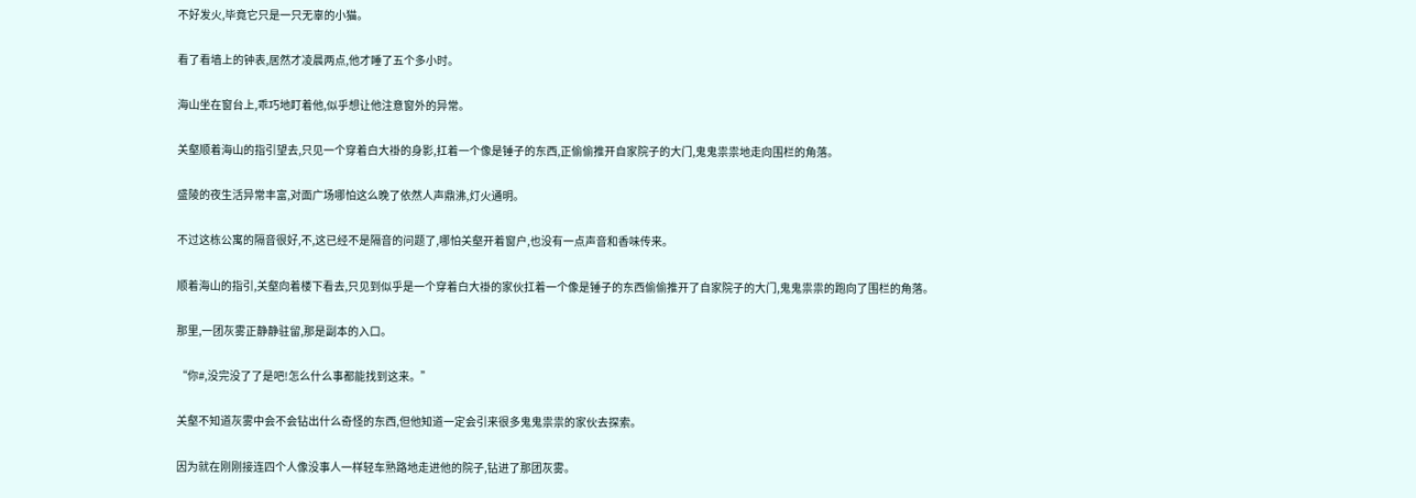不好发火,毕竟它只是一只无辜的小猫。

看了看墙上的钟表,居然才凌晨两点,他才睡了五个多小时。

海山坐在窗台上,乖巧地盯着他,似乎想让他注意窗外的异常。

关壑顺着海山的指引望去,只见一个穿着白大褂的身影,扛着一个像是锤子的东西,正偷偷推开自家院子的大门,鬼鬼祟祟地走向围栏的角落。

盛陵的夜生活异常丰富,对面广场哪怕这么晚了依然人声鼎沸,灯火通明。

不过这栋公寓的隔音很好,不,这已经不是隔音的问题了,哪怕关壑开着窗户,也没有一点声音和香味传来。

顺着海山的指引,关壑向着楼下看去,只见到似乎是一个穿着白大褂的家伙扛着一个像是锤子的东西偷偷推开了自家院子的大门,鬼鬼祟祟的跑向了围栏的角落。

那里,一团灰雾正静静驻留,那是副本的入口。

“你#,没完没了了是吧!怎么什么事都能找到这来。”

关壑不知道灰雾中会不会钻出什么奇怪的东西,但他知道一定会引来很多鬼鬼祟祟的家伙去探索。

因为就在刚刚接连四个人像没事人一样轻车熟路地走进他的院子,钻进了那团灰雾。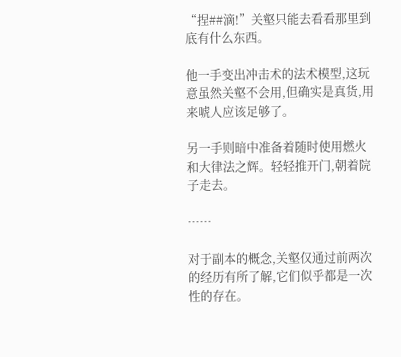“捏##滴!”关壑只能去看看那里到底有什么东西。

他一手变出冲击术的法术模型,这玩意虽然关壑不会用,但确实是真货,用来唬人应该足够了。

另一手则暗中准备着随时使用燃火和大律法之辉。轻轻推开门,朝着院子走去。

……

对于副本的概念,关壑仅通过前两次的经历有所了解,它们似乎都是一次性的存在。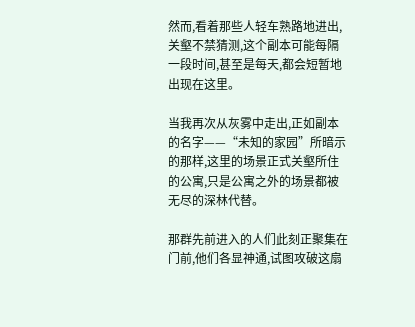然而,看着那些人轻车熟路地进出,关壑不禁猜测,这个副本可能每隔一段时间,甚至是每天,都会短暂地出现在这里。

当我再次从灰雾中走出,正如副本的名字——“未知的家园”所暗示的那样,这里的场景正式关壑所住的公寓,只是公寓之外的场景都被无尽的深林代替。

那群先前进入的人们此刻正聚集在门前,他们各显神通,试图攻破这扇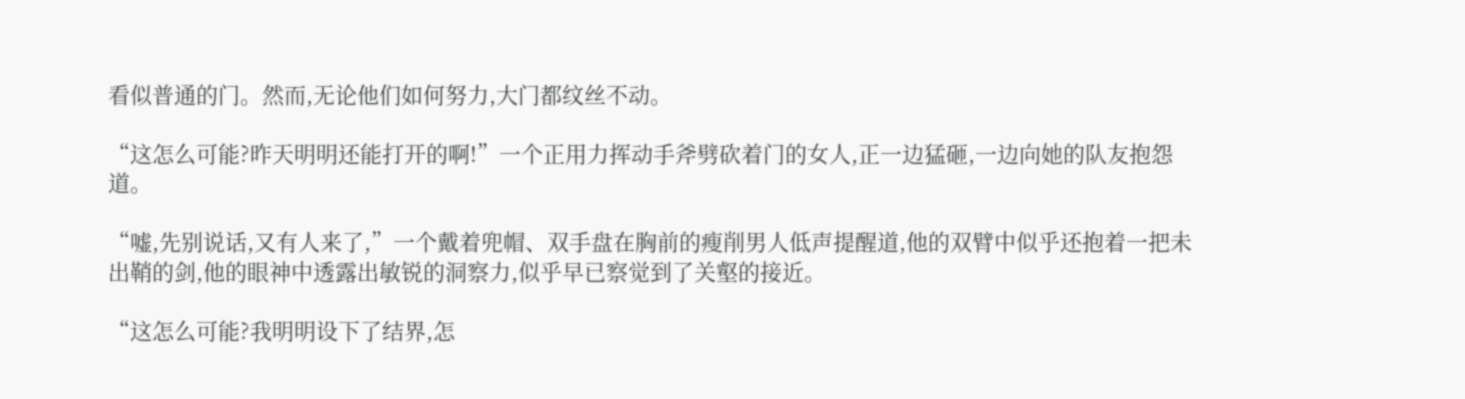看似普通的门。然而,无论他们如何努力,大门都纹丝不动。

“这怎么可能?昨天明明还能打开的啊!”一个正用力挥动手斧劈砍着门的女人,正一边猛砸,一边向她的队友抱怨道。

“嘘,先别说话,又有人来了,”一个戴着兜帽、双手盘在胸前的瘦削男人低声提醒道,他的双臂中似乎还抱着一把未出鞘的剑,他的眼神中透露出敏锐的洞察力,似乎早已察觉到了关壑的接近。

“这怎么可能?我明明设下了结界,怎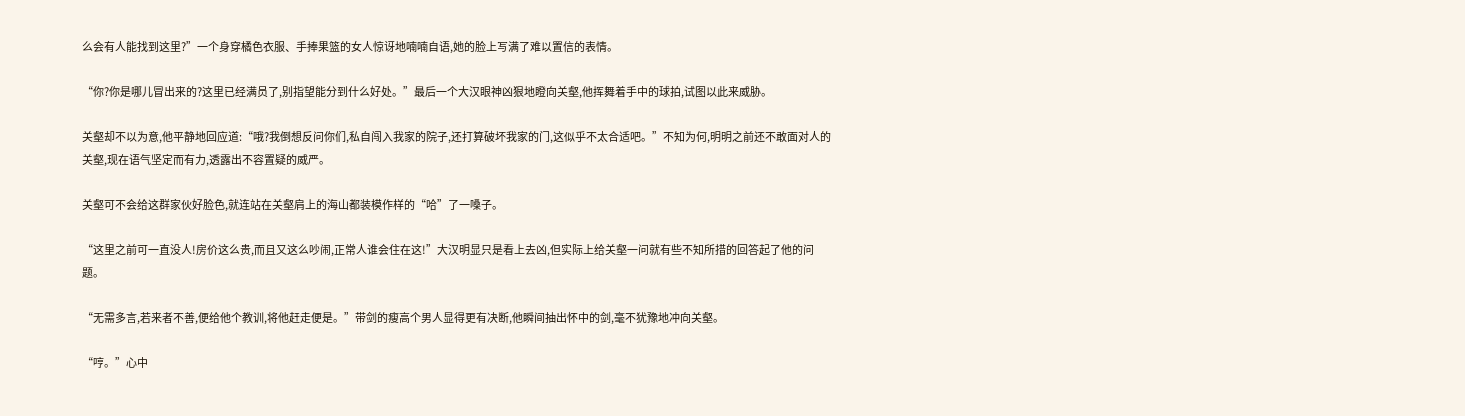么会有人能找到这里?”一个身穿橘色衣服、手捧果篮的女人惊讶地喃喃自语,她的脸上写满了难以置信的表情。

“你?你是哪儿冒出来的?这里已经满员了,别指望能分到什么好处。”最后一个大汉眼神凶狠地瞪向关壑,他挥舞着手中的球拍,试图以此来威胁。

关壑却不以为意,他平静地回应道:“哦?我倒想反问你们,私自闯入我家的院子,还打算破坏我家的门,这似乎不太合适吧。”不知为何,明明之前还不敢面对人的关壑,现在语气坚定而有力,透露出不容置疑的威严。

关壑可不会给这群家伙好脸色,就连站在关壑肩上的海山都装模作样的“哈”了一嗓子。

“这里之前可一直没人!房价这么贵,而且又这么吵闹,正常人谁会住在这!”大汉明显只是看上去凶,但实际上给关壑一问就有些不知所措的回答起了他的问题。

“无需多言,若来者不善,便给他个教训,将他赶走便是。”带剑的瘦高个男人显得更有决断,他瞬间抽出怀中的剑,毫不犹豫地冲向关壑。

“哼。”心中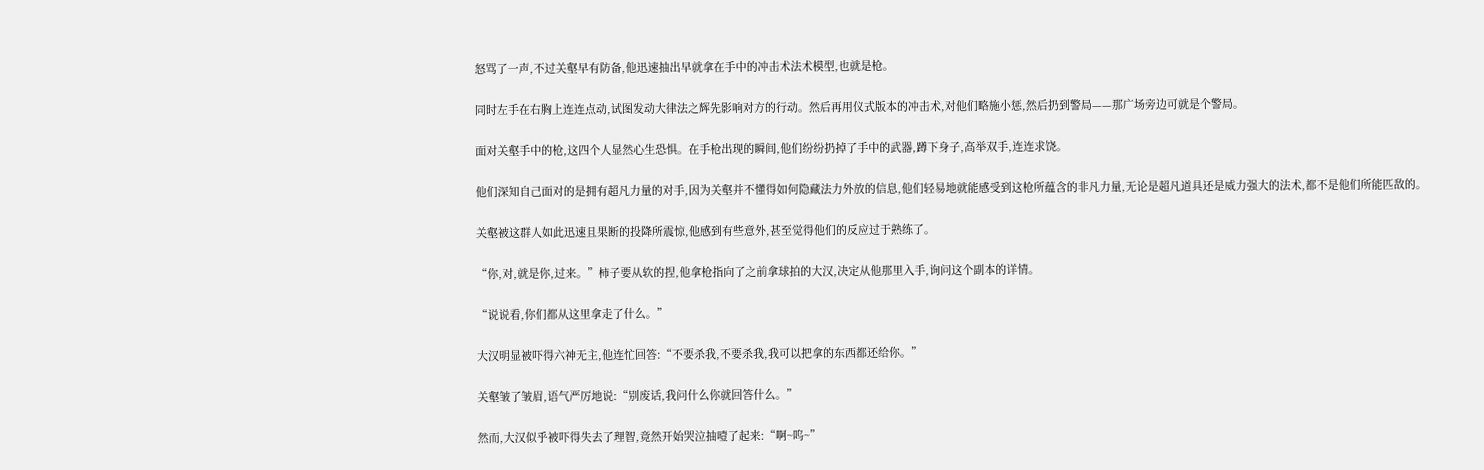怒骂了一声,不过关壑早有防备,他迅速抽出早就拿在手中的冲击术法术模型,也就是枪。

同时左手在右胸上连连点动,试图发动大律法之辉先影响对方的行动。然后再用仪式版本的冲击术,对他们略施小惩,然后扔到警局——那广场旁边可就是个警局。

面对关壑手中的枪,这四个人显然心生恐惧。在手枪出现的瞬间,他们纷纷扔掉了手中的武器,蹲下身子,高举双手,连连求饶。

他们深知自己面对的是拥有超凡力量的对手,因为关壑并不懂得如何隐藏法力外放的信息,他们轻易地就能感受到这枪所蕴含的非凡力量,无论是超凡道具还是威力强大的法术,都不是他们所能匹敌的。

关壑被这群人如此迅速且果断的投降所震惊,他感到有些意外,甚至觉得他们的反应过于熟练了。

“你,对,就是你,过来。”柿子要从软的捏,他拿枪指向了之前拿球拍的大汉,决定从他那里入手,询问这个副本的详情。

“说说看,你们都从这里拿走了什么。”

大汉明显被吓得六神无主,他连忙回答:“不要杀我,不要杀我,我可以把拿的东西都还给你。”

关壑皱了皱眉,语气严厉地说:“别废话,我问什么你就回答什么。”

然而,大汉似乎被吓得失去了理智,竟然开始哭泣抽噎了起来:“啊~呜~”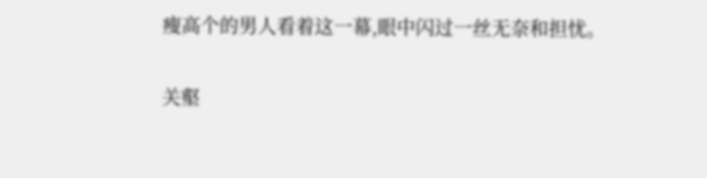瘦高个的男人看着这一幕,眼中闪过一丝无奈和担忧。

关壑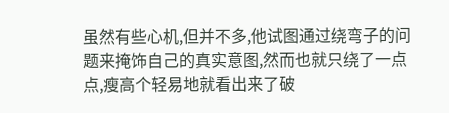虽然有些心机,但并不多,他试图通过绕弯子的问题来掩饰自己的真实意图,然而也就只绕了一点点,瘦高个轻易地就看出来了破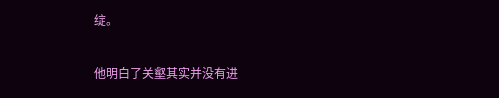绽。

他明白了关壑其实并没有进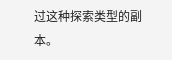过这种探索类型的副本。